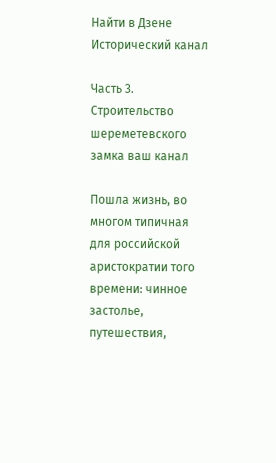Найти в Дзене
Исторический канал

Часть 3. Строительство шереметевского замка ваш канал

Пошла жизнь, во многом типичная для российской аристократии того времени: чинное застолье, путешествия,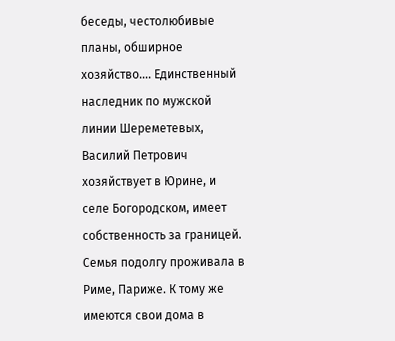беседы, честолюбивые планы, обширное хозяйство…. Единственный наследник по мужской линии Шереметевых, Василий Петрович хозяйствует в Юрине, и селе Богородском, имеет собственность за границей. Семья подолгу проживала в Риме, Париже. К тому же имеются свои дома в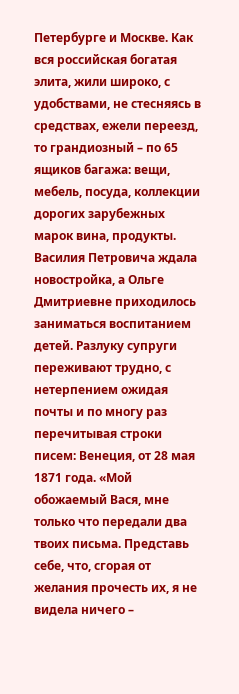Петербурге и Москве. Как вся российская богатая элита, жили широко, с удобствами, не стесняясь в средствах, ежели переезд, то грандиозный – по 65 ящиков багажа: вещи, мебель, посуда, коллекции дорогих зарубежных марок вина, продукты. Василия Петровича ждала новостройка, а Ольге Дмитриевне приходилось заниматься воспитанием детей. Разлуку супруги переживают трудно, с нетерпением ожидая почты и по многу раз перечитывая строки писем: Венеция, от 28 мая 1871 года. «Мой обожаемый Вася, мне только что передали два твоих письма. Представь себе, что, сгорая от желания прочесть их, я не видела ничего –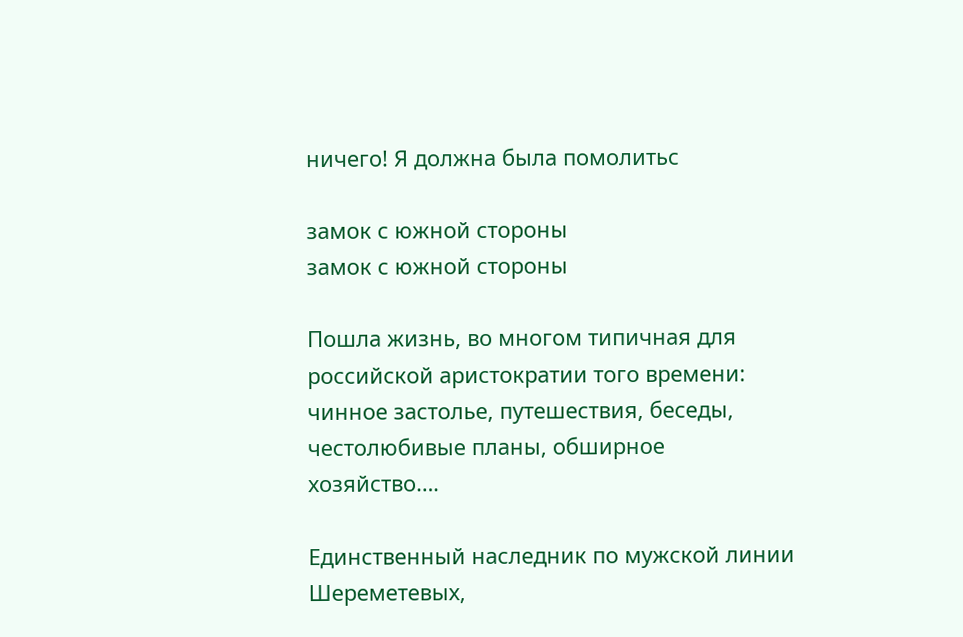ничего! Я должна была помолитьс

замок с южной стороны
замок с южной стороны

Пошла жизнь, во многом типичная для российской аристократии того времени: чинное застолье, путешествия, беседы, честолюбивые планы, обширное хозяйство….

Единственный наследник по мужской линии Шереметевых,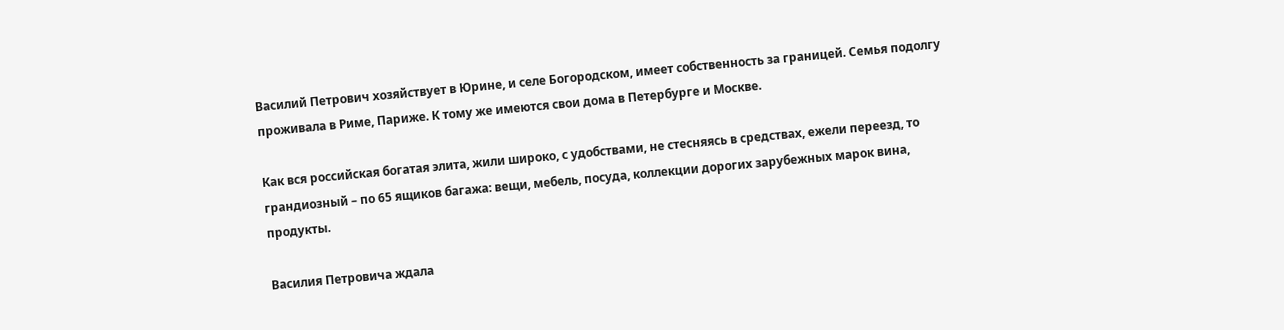Василий Петрович хозяйствует в Юрине, и селе Богородском, имеет собственность за границей. Семья подолгу проживала в Риме, Париже. К тому же имеются свои дома в Петербурге и Москве.

Как вся российская богатая элита, жили широко, с удобствами, не стесняясь в средствах, ежели переезд, то грандиозный – по 65 ящиков багажа: вещи, мебель, посуда, коллекции дорогих зарубежных марок вина, продукты.

Василия Петровича ждала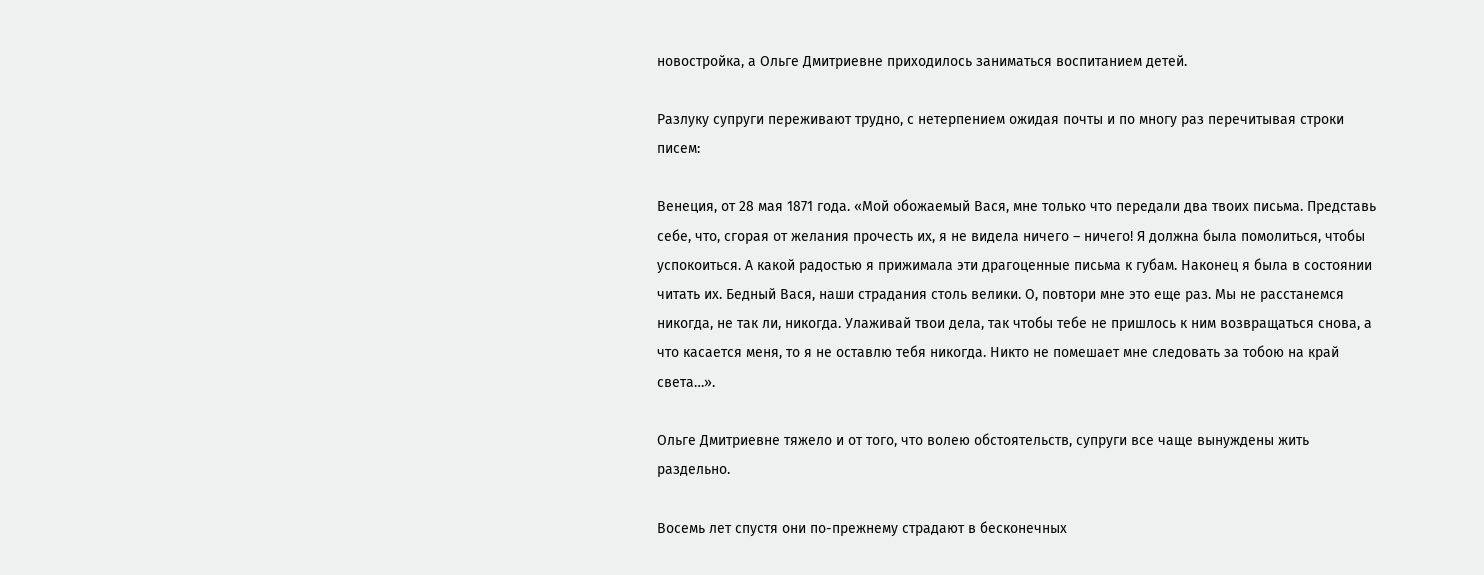новостройка, а Ольге Дмитриевне приходилось заниматься воспитанием детей.

Разлуку супруги переживают трудно, с нетерпением ожидая почты и по многу раз перечитывая строки писем:

Венеция, от 28 мая 1871 года. «Мой обожаемый Вася, мне только что передали два твоих письма. Представь себе, что, сгорая от желания прочесть их, я не видела ничего – ничего! Я должна была помолиться, чтобы успокоиться. А какой радостью я прижимала эти драгоценные письма к губам. Наконец я была в состоянии читать их. Бедный Вася, наши страдания столь велики. О, повтори мне это еще раз. Мы не расстанемся никогда, не так ли, никогда. Улаживай твои дела, так чтобы тебе не пришлось к ним возвращаться снова, а что касается меня, то я не оставлю тебя никогда. Никто не помешает мне следовать за тобою на край света…».

Ольге Дмитриевне тяжело и от того, что волею обстоятельств, супруги все чаще вынуждены жить раздельно.

Восемь лет спустя они по-прежнему страдают в бесконечных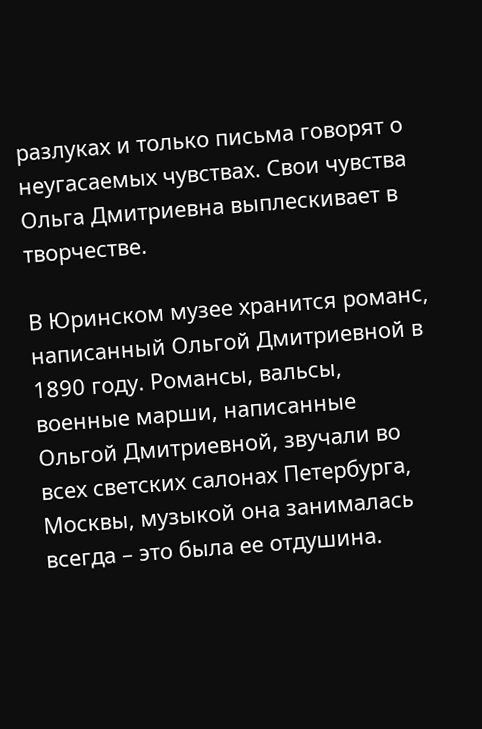разлуках и только письма говорят о неугасаемых чувствах. Свои чувства Ольга Дмитриевна выплескивает в творчестве.

В Юринском музее хранится романс, написанный Ольгой Дмитриевной в 1890 году. Романсы, вальсы, военные марши, написанные Ольгой Дмитриевной, звучали во всех светских салонах Петербурга, Москвы, музыкой она занималась всегда – это была ее отдушина.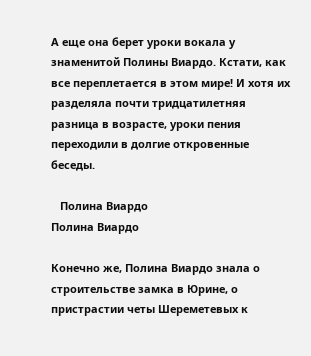А еще она берет уроки вокала у знаменитой Полины Виардо. Кстати, как все переплетается в этом мире! И хотя их разделяла почти тридцатилетняя разница в возрасте, уроки пения переходили в долгие откровенные беседы.

   Полина Виардо
Полина Виардо

Конечно же, Полина Виардо знала о строительстве замка в Юрине, о пристрастии четы Шереметевых к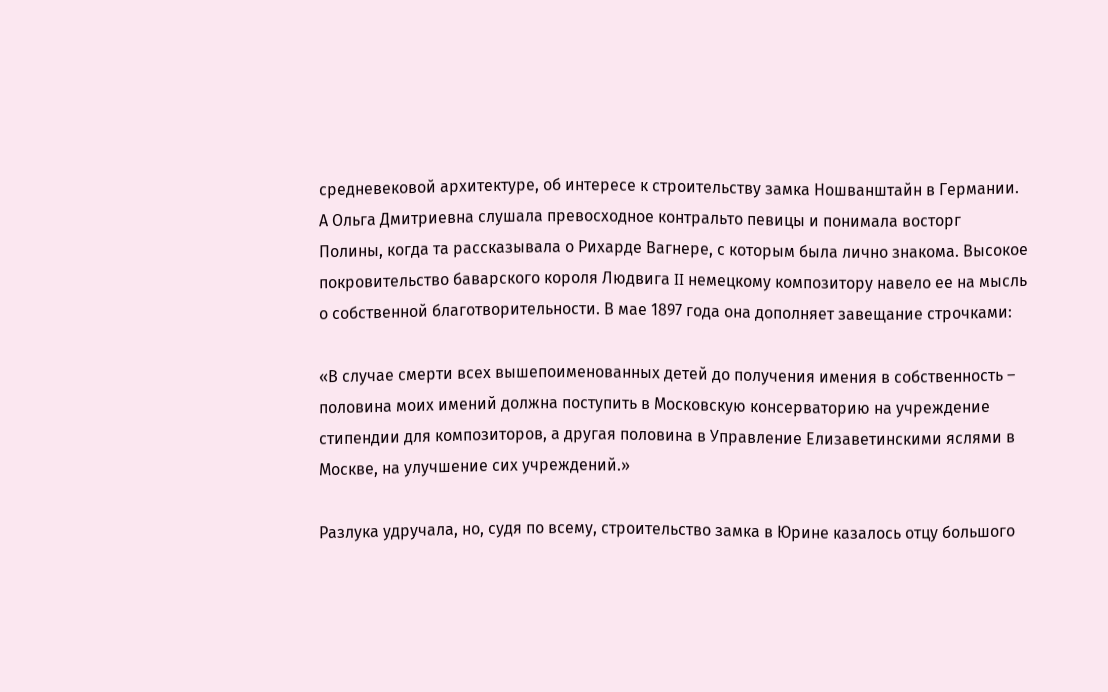средневековой архитектуре, об интересе к строительству замка Ношванштайн в Германии. А Ольга Дмитриевна слушала превосходное контральто певицы и понимала восторг Полины, когда та рассказывала о Рихарде Вагнере, с которым была лично знакома. Высокое покровительство баварского короля Людвига II немецкому композитору навело ее на мысль о собственной благотворительности. В мае 1897 года она дополняет завещание строчками:

«В случае смерти всех вышепоименованных детей до получения имения в собственность – половина моих имений должна поступить в Московскую консерваторию на учреждение стипендии для композиторов, а другая половина в Управление Елизаветинскими яслями в Москве, на улучшение сих учреждений.»

Разлука удручала, но, судя по всему, строительство замка в Юрине казалось отцу большого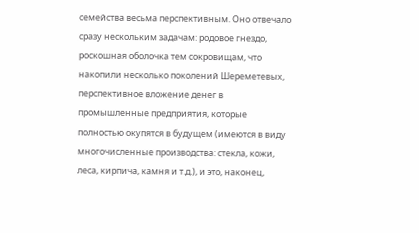семейства весьма перспективным. Оно отвечало сразу нескольким задачам: родовое гнездо, роскошная оболочка тем сокровищам, что накопили несколько поколений Шереметевых, перспективное вложение денег в промышленные предприятия, которые полностью окупятся в будущем (имеются в виду многочисленные производства: стекла, кожи, леса, кирпича, камня и т.д.), и это, наконец,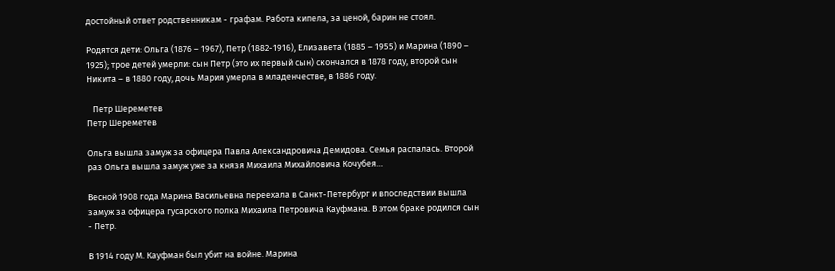достойный ответ родственникам - графам. Работа кипела, за ценой, барин не стоял.

Родятся дети: Ольга (1876 – 1967), Петр (1882-1916), Елизавета (1885 – 1955) и Марина (1890 – 1925); трое детей умерли: сын Петр (это их первый сын) скончался в 1878 году, второй сын Никита – в 1880 году, дочь Мария умерла в младенчестве, в 1886 году.

   Петр Шереметев
Петр Шереметев

Ольга вышла замуж за офицера Павла Александровича Демидова. Семья распалась. Второй раз Ольга вышла замуж уже за князя Михаила Михайловича Кочубея…

Весной 1908 года Марина Васильевна переехала в Санкт-Петербург и впоследствии вышла замуж за офицера гусарского полка Михаила Петровича Кауфмана. В этом браке родился сын - Петр.

В 1914 году М. Кауфман был убит на войне. Марина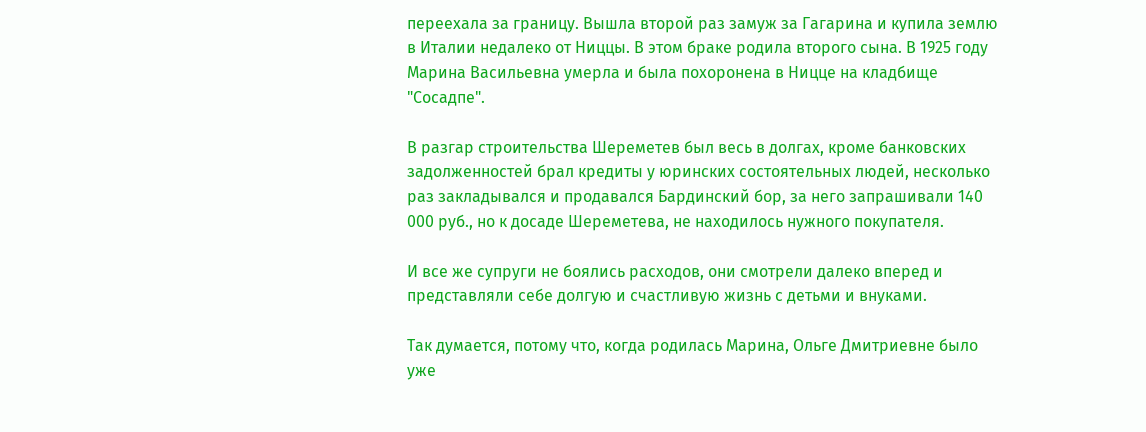переехала за границу. Вышла второй раз замуж за Гагарина и купила землю в Италии недалеко от Ниццы. В этом браке родила второго сына. В 1925 году Марина Васильевна умерла и была похоронена в Ницце на кладбище "Сосадпе".

В разгар строительства Шереметев был весь в долгах, кроме банковских задолженностей брал кредиты у юринских состоятельных людей, несколько раз закладывался и продавался Бардинский бор, за него запрашивали 140 000 руб., но к досаде Шереметева, не находилось нужного покупателя.

И все же супруги не боялись расходов, они смотрели далеко вперед и представляли себе долгую и счастливую жизнь с детьми и внуками.

Так думается, потому что, когда родилась Марина, Ольге Дмитриевне было уже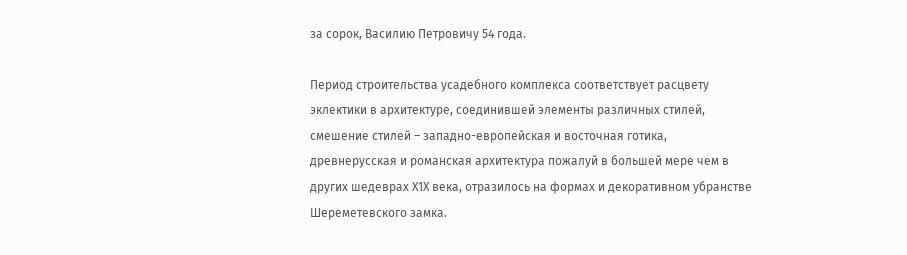за сорок, Василию Петровичу 54 года.

Период строительства усадебного комплекса соответствует расцвету эклектики в архитектуре, соединившей элементы различных стилей, смешение стилей – западно-европейская и восточная готика, древнерусская и романская архитектура пожалуй в большей мере чем в других шедеврах Х1Х века, отразилось на формах и декоративном убранстве Шереметевского замка.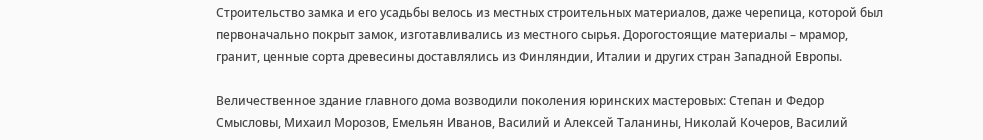Строительство замка и его усадьбы велось из местных строительных материалов, даже черепица, которой был первоначально покрыт замок, изготавливались из местного сырья. Дорогостоящие материалы – мрамор, гранит, ценные сорта древесины доставлялись из Финляндии, Италии и других стран Западной Европы.

Величественное здание главного дома возводили поколения юринских мастеровых: Степан и Федор Смысловы, Михаил Морозов, Емельян Иванов, Василий и Алексей Таланины, Николай Кочеров, Василий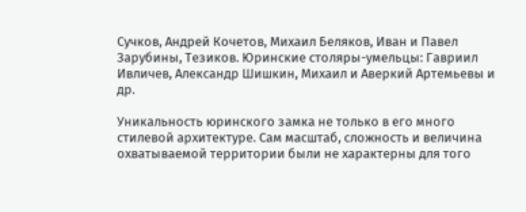Сучков, Андрей Кочетов, Михаил Беляков, Иван и Павел Зарубины, Тезиков. Юринские столяры-умельцы: Гавриил Ивличев, Александр Шишкин, Михаил и Аверкий Артемьевы и др.

Уникальность юринского замка не только в его много стилевой архитектуре. Сам масштаб, сложность и величина охватываемой территории были не характерны для того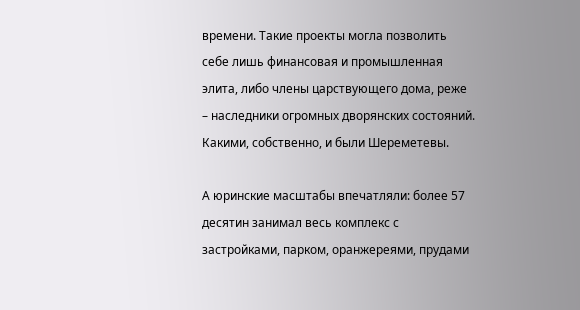времени. Такие проекты могла позволить себе лишь финансовая и промышленная элита, либо члены царствующего дома, реже – наследники огромных дворянских состояний. Какими, собственно, и были Шереметевы.

А юринские масштабы впечатляли: более 57 десятин занимал весь комплекс с застройками, парком, оранжереями, прудами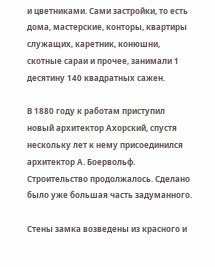и цветниками. Сами застройки, то есть дома, мастерские, конторы, квартиры служащих, каретник, конюшни, скотные сараи и прочее, занимали 1 десятину 140 квадратных сажен.

В 1880 году к работам приступил новый архитектор Ахорский, спустя нескольку лет к нему присоединился архитектор А. Боервольф. Строительство продолжалось. Сделано было уже большая часть задуманного.

Стены замка возведены из красного и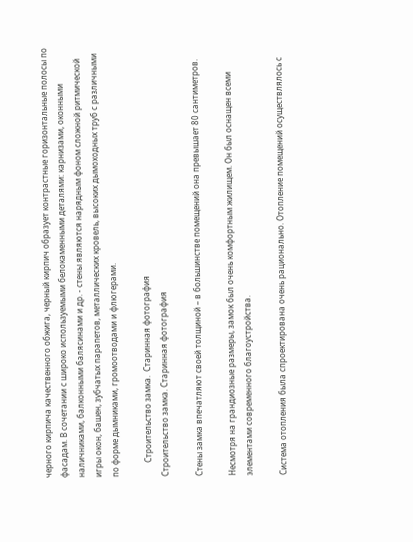черного кирпича качественного обжига, черный кирпич образует контрастные горизонтальные полосы по фасадам. В сочетании с широко используемыми белокаменными деталями: карнизами, оконными наличниками, балконными балясинами и др. - стены являются нарядным фоном сложной ритмической игры окон, башен, зубчатых парапетов, металлических кровель, высоких дымоходных труб с различными по форме дымниками, громоотводами и флюгерами.

       Строительство замка.  Старинная фотография
Строительство замка. Старинная фотография

Стены замка впечатляют своей толщиной – в большинстве помещений она превышает 80 сантиметров.

Несмотря на грандиозные размеры, замок был очень комфортным жилищем. Он был оснащен всеми элементами современного благоустройства.

Система отопления была спроектирована очень рационально. Отопление помещений осуществлялось с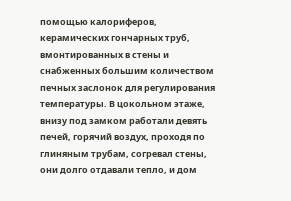помощью калориферов, керамических гончарных труб, вмонтированных в стены и снабженных большим количеством печных заслонок для регулирования температуры. В цокольном этаже, внизу под замком работали девять печей, горячий воздух, проходя по глиняным трубам, согревал стены, они долго отдавали тепло, и дом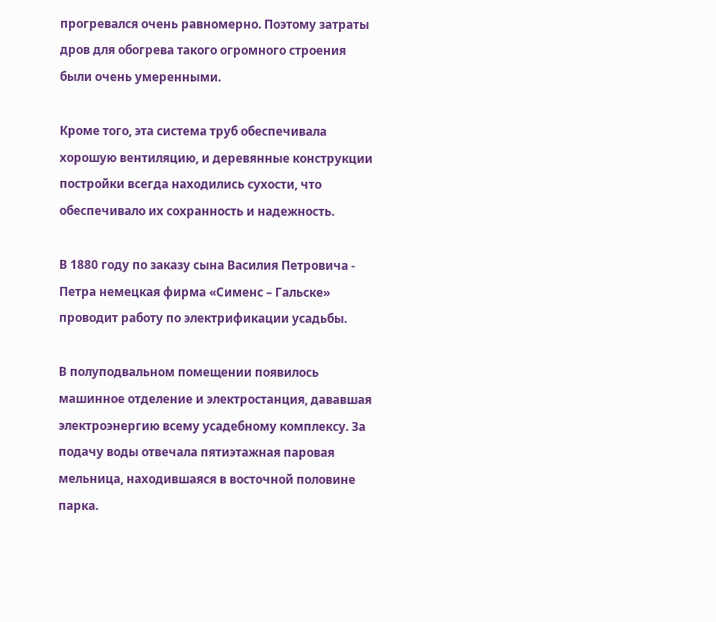прогревался очень равномерно. Поэтому затраты дров для обогрева такого огромного строения были очень умеренными.

Кроме того, эта система труб обеспечивала хорошую вентиляцию, и деревянные конструкции постройки всегда находились сухости, что обеспечивало их сохранность и надежность.

В 1880 году по заказу сына Василия Петровича - Петра немецкая фирма «Сименс – Гальске» проводит работу по электрификации усадьбы.

В полуподвальном помещении появилось машинное отделение и электростанция, дававшая электроэнергию всему усадебному комплексу. За подачу воды отвечала пятиэтажная паровая мельница, находившаяся в восточной половине парка.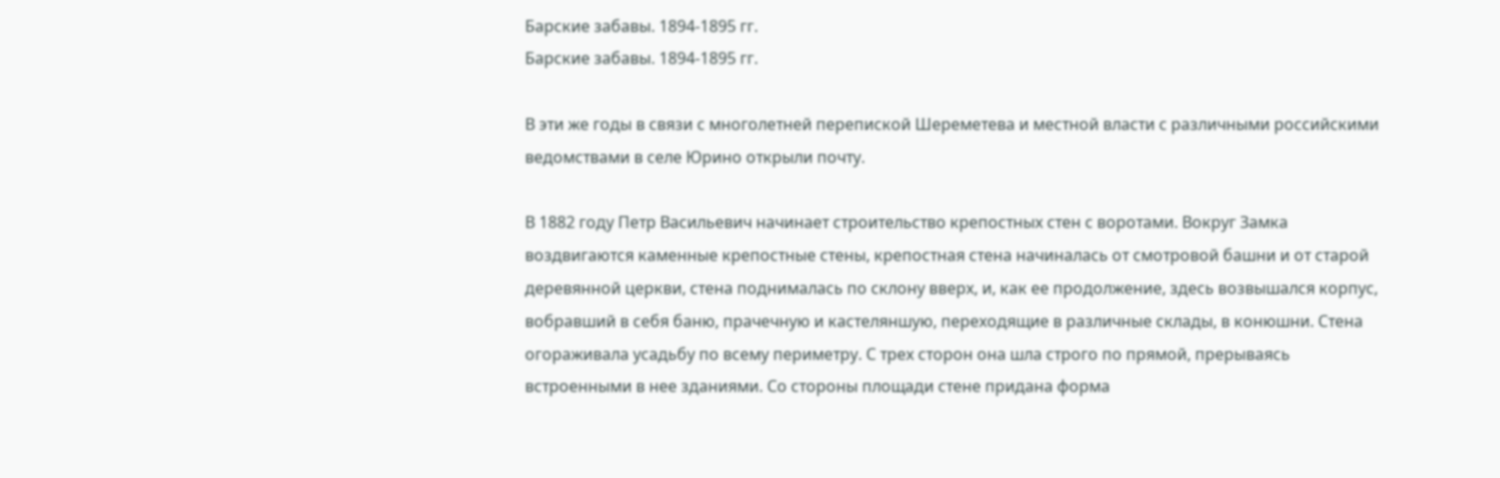Барские забавы. 1894-1895 гг.
Барские забавы. 1894-1895 гг.

В эти же годы в связи с многолетней перепиской Шереметева и местной власти с различными российскими ведомствами в селе Юрино открыли почту.

В 1882 году Петр Васильевич начинает строительство крепостных стен с воротами. Вокруг Замка воздвигаются каменные крепостные стены, крепостная стена начиналась от смотровой башни и от старой деревянной церкви, стена поднималась по склону вверх, и, как ее продолжение, здесь возвышался корпус, вобравший в себя баню, прачечную и кастеляншую, переходящие в различные склады, в конюшни. Стена огораживала усадьбу по всему периметру. С трех сторон она шла строго по прямой, прерываясь встроенными в нее зданиями. Со стороны площади стене придана форма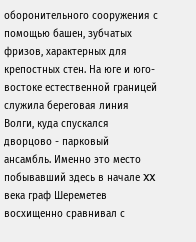оборонительного сооружения с помощью башен, зубчатых фризов, характерных для крепостных стен. На юге и юго-востоке естественной границей служила береговая линия Волги, куда спускался дворцово - парковый ансамбль. Именно это место побывавший здесь в начале XX века граф Шереметев восхищенно сравнивал с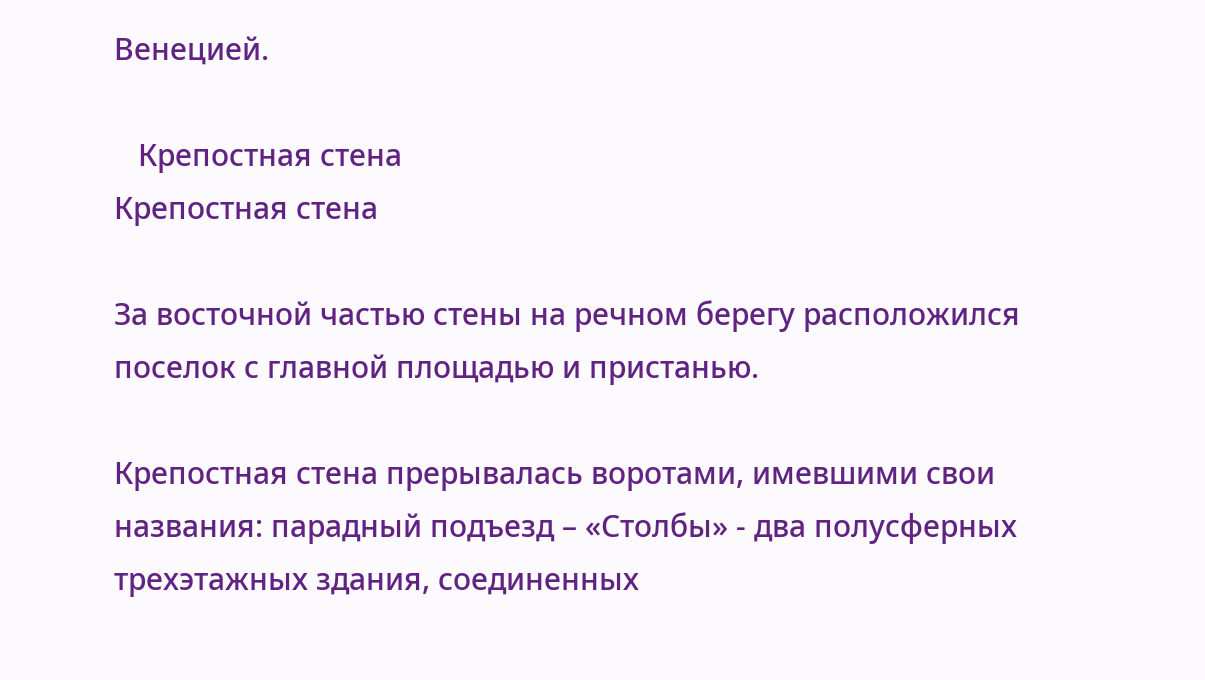Венецией.

   Крепостная стена
Крепостная стена

За восточной частью стены на речном берегу расположился поселок с главной площадью и пристанью.

Крепостная стена прерывалась воротами, имевшими свои названия: парадный подъезд – «Столбы» - два полусферных трехэтажных здания, соединенных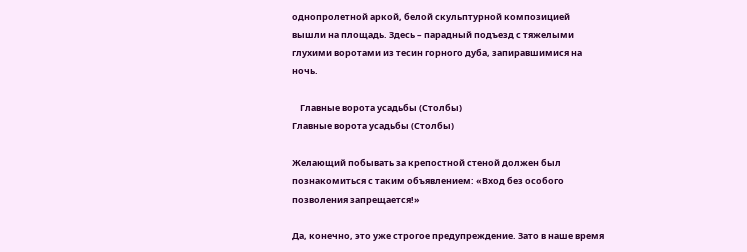однопролетной аркой, белой скульптурной композицией вышли на площадь. Здесь – парадный подъезд с тяжелыми глухими воротами из тесин горного дуба, запиравшимися на ночь.

    Главные ворота усадьбы (Столбы)
Главные ворота усадьбы (Столбы)

Желающий побывать за крепостной стеной должен был познакомиться с таким объявлением: «Вход без особого позволения запрещается!»

Да, конечно, это уже строгое предупреждение. Зато в наше время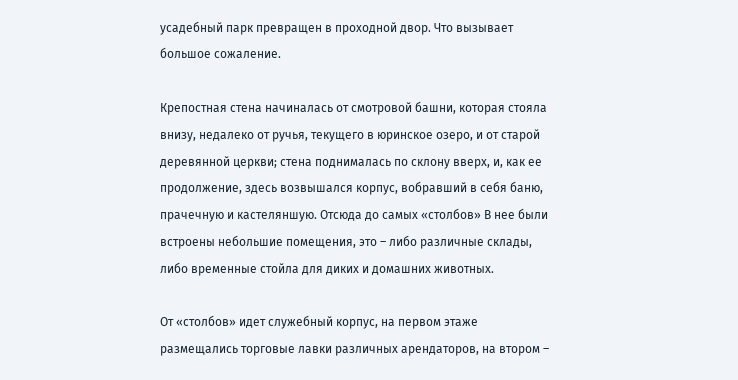усадебный парк превращен в проходной двор. Что вызывает большое сожаление.

Крепостная стена начиналась от смотровой башни, которая стояла внизу, недалеко от ручья, текущего в юринское озеро, и от старой деревянной церкви; стена поднималась по склону вверх, и, как ее продолжение, здесь возвышался корпус, вобравший в себя баню, прачечную и кастеляншую. Отсюда до самых «столбов» В нее были встроены небольшие помещения, это – либо различные склады, либо временные стойла для диких и домашних животных.

От «столбов» идет служебный корпус, на первом этаже размещались торговые лавки различных арендаторов, на втором –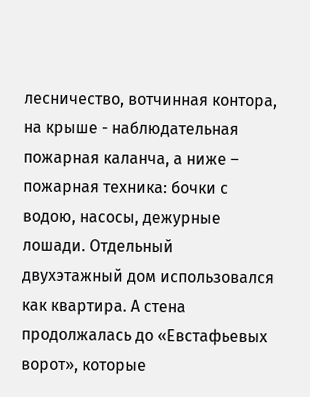лесничество, вотчинная контора, на крыше - наблюдательная пожарная каланча, а ниже – пожарная техника: бочки с водою, насосы, дежурные лошади. Отдельный двухэтажный дом использовался как квартира. А стена продолжалась до «Евстафьевых ворот», которые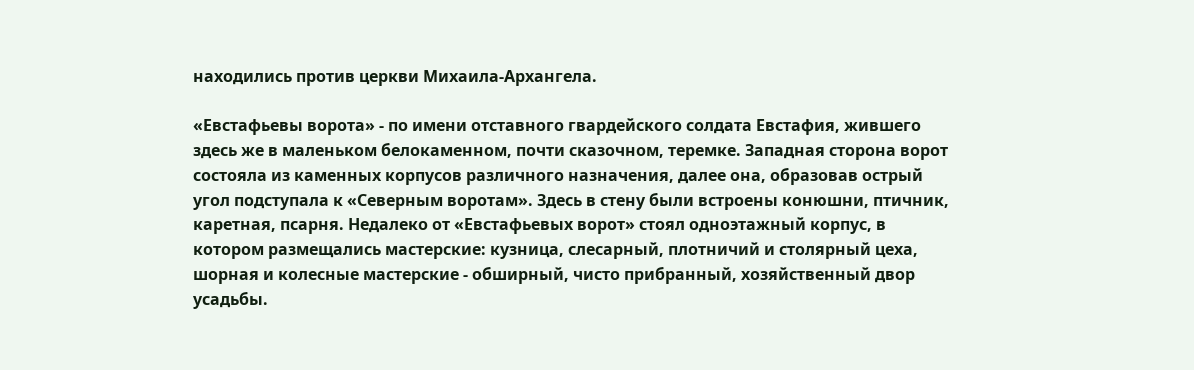находились против церкви Михаила-Архангела.

«Евстафьевы ворота» - по имени отставного гвардейского солдата Евстафия, жившего здесь же в маленьком белокаменном, почти сказочном, теремке. Западная сторона ворот состояла из каменных корпусов различного назначения, далее она, образовав острый угол подступала к «Северным воротам». Здесь в стену были встроены конюшни, птичник, каретная, псарня. Недалеко от «Евстафьевых ворот» стоял одноэтажный корпус, в котором размещались мастерские: кузница, слесарный, плотничий и столярный цеха, шорная и колесные мастерские - обширный, чисто прибранный, хозяйственный двор усадьбы.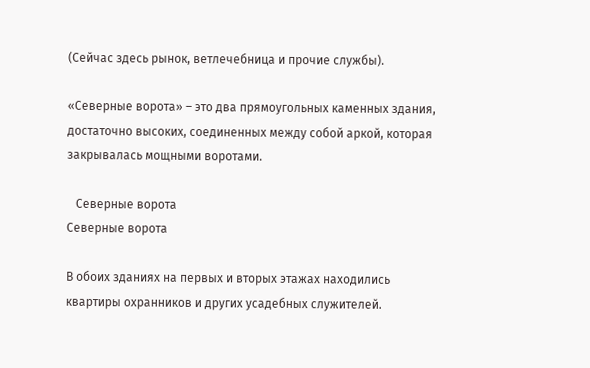(Сейчас здесь рынок, ветлечебница и прочие службы).

«Северные ворота» – это два прямоугольных каменных здания, достаточно высоких, соединенных между собой аркой, которая закрывалась мощными воротами.

   Северные ворота
Северные ворота

В обоих зданиях на первых и вторых этажах находились квартиры охранников и других усадебных служителей.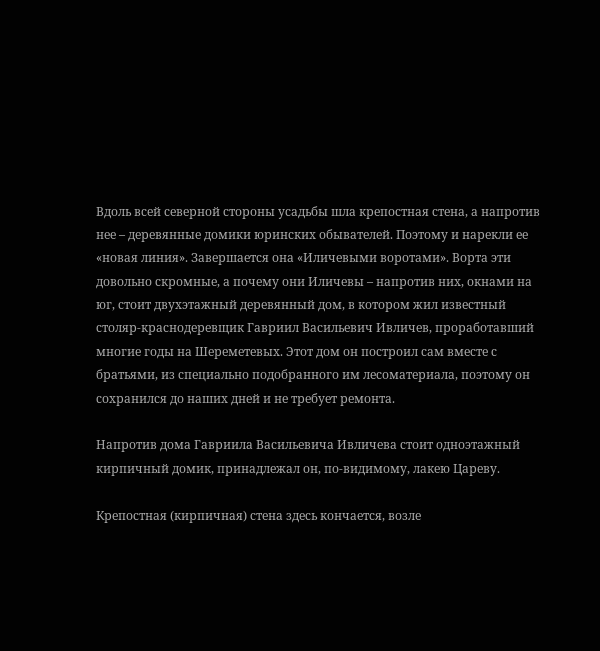Вдоль всей северной стороны усадьбы шла крепостная стена, а напротив нее – деревянные домики юринских обывателей. Поэтому и нарекли ее «новая линия». Завершается она «Иличевыми воротами». Ворта эти довольно скромные, а почему они Иличевы – напротив них, окнами на юг, стоит двухэтажный деревянный дом, в котором жил известный столяр-краснодеревщик Гавриил Васильевич Ивличев, проработавший многие годы на Шереметевых. Этот дом он построил сам вместе с братьями, из специально подобранного им лесоматериала, поэтому он сохранился до наших дней и не требует ремонта.

Напротив дома Гавриила Васильевича Ивличева стоит одноэтажный кирпичный домик, принадлежал он, по-видимому, лакею Цареву.

Крепостная (кирпичная) стена здесь кончается, возле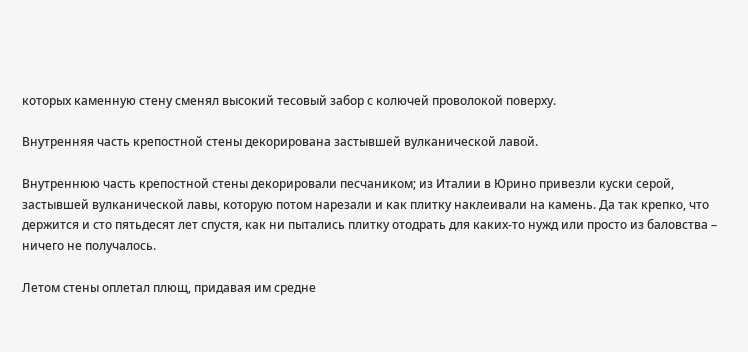которых каменную стену сменял высокий тесовый забор с колючей проволокой поверху.

Внутренняя часть крепостной стены декорирована застывшей вулканической лавой.

Внутреннюю часть крепостной стены декорировали песчаником; из Италии в Юрино привезли куски серой, застывшей вулканической лавы, которую потом нарезали и как плитку наклеивали на камень. Да так крепко, что держится и сто пятьдесят лет спустя, как ни пытались плитку отодрать для каких-то нужд или просто из баловства – ничего не получалось.

Летом стены оплетал плющ, придавая им средне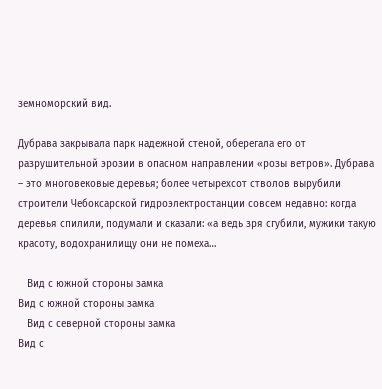земноморский вид.

Дубрава закрывала парк надежной стеной, оберегала его от разрушительной эрозии в опасном направлении «розы ветров». Дубрава – это многовековые деревья; более четырехсот стволов вырубили строители Чебоксарской гидроэлектростанции совсем недавно: когда деревья спилили, подумали и сказали: «а ведь зря сгубили, мужики такую красоту, водохранилищу они не помеха…

   Вид с южной стороны замка
Вид с южной стороны замка
   Вид с северной стороны замка
Вид с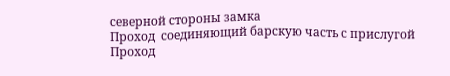северной стороны замка
Проход  соединяющий барскую часть с прислугой
Проход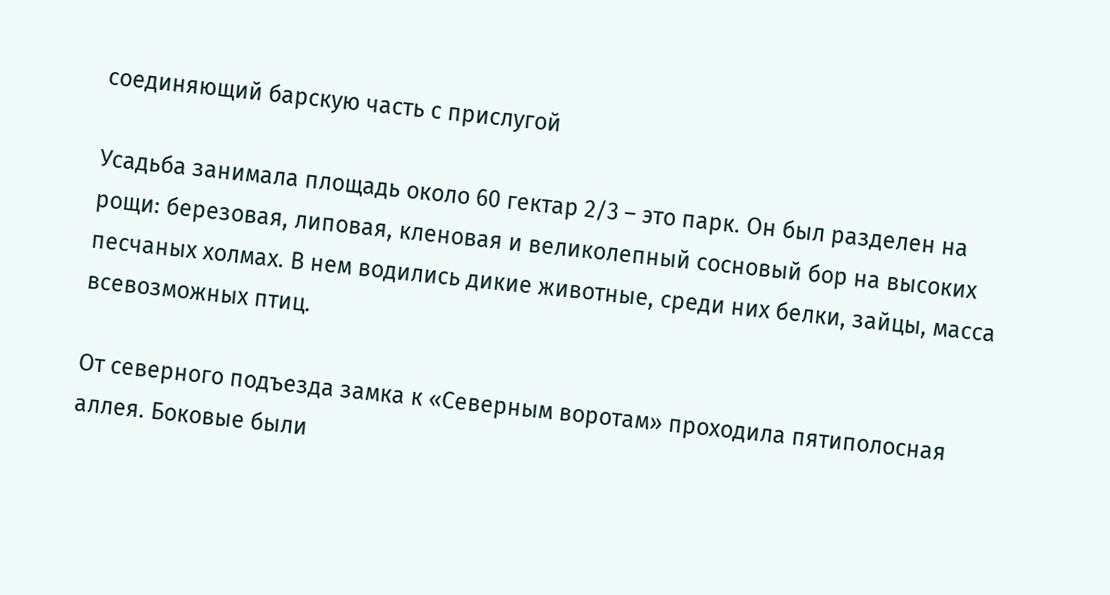соединяющий барскую часть с прислугой

Усадьба занимала площадь около 60 гектар 2/3 – это парк. Он был разделен на рощи: березовая, липовая, кленовая и великолепный сосновый бор на высоких песчаных холмах. В нем водились дикие животные, среди них белки, зайцы, масса всевозможных птиц.

От северного подъезда замка к «Северным воротам» проходила пятиполосная аллея. Боковые были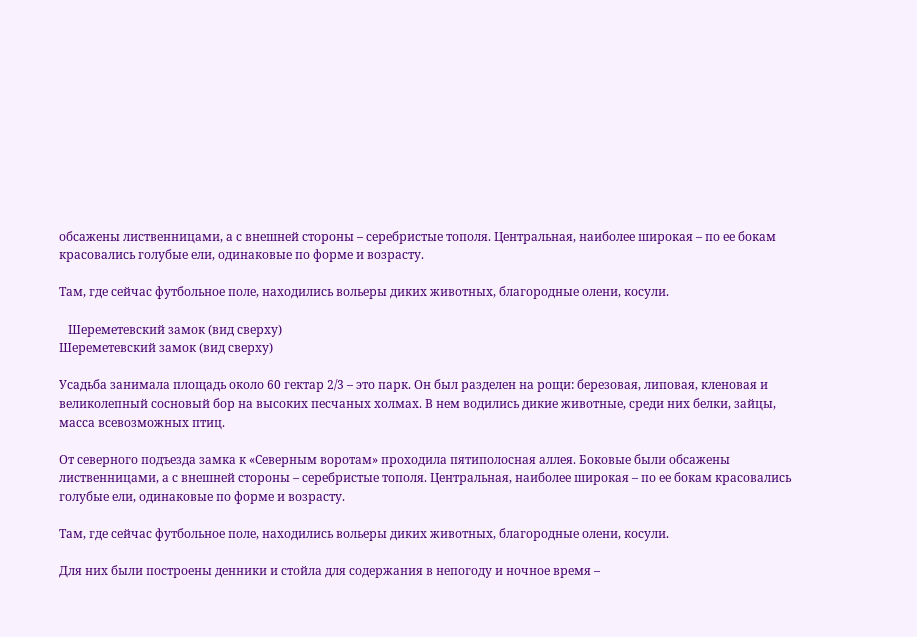обсажены лиственницами, а с внешней стороны – серебристые тополя. Центральная, наиболее широкая – по ее бокам красовались голубые ели, одинаковые по форме и возрасту.

Там, где сейчас футбольное поле, находились вольеры диких животных, благородные олени, косули.

   Шереметевский замок (вид сверху)
Шереметевский замок (вид сверху)

Усадьба занимала площадь около 60 гектар 2/3 – это парк. Он был разделен на рощи: березовая, липовая, кленовая и великолепный сосновый бор на высоких песчаных холмах. В нем водились дикие животные, среди них белки, зайцы, масса всевозможных птиц.

От северного подъезда замка к «Северным воротам» проходила пятиполосная аллея. Боковые были обсажены лиственницами, а с внешней стороны – серебристые тополя. Центральная, наиболее широкая – по ее бокам красовались голубые ели, одинаковые по форме и возрасту.

Там, где сейчас футбольное поле, находились вольеры диких животных, благородные олени, косули.

Для них были построены денники и стойла для содержания в непогоду и ночное время –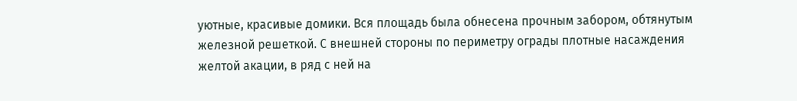уютные, красивые домики. Вся площадь была обнесена прочным забором, обтянутым железной решеткой. С внешней стороны по периметру ограды плотные насаждения желтой акации, в ряд с ней на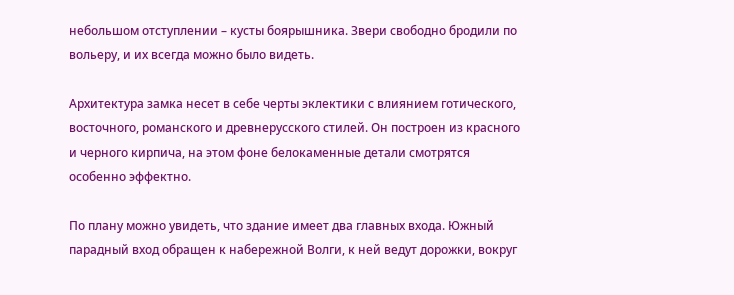небольшом отступлении – кусты боярышника. Звери свободно бродили по вольеру, и их всегда можно было видеть.

Архитектура замка несет в себе черты эклектики с влиянием готического, восточного, романского и древнерусского стилей. Он построен из красного и черного кирпича, на этом фоне белокаменные детали смотрятся особенно эффектно.

По плану можно увидеть, что здание имеет два главных входа. Южный парадный вход обращен к набережной Волги, к ней ведут дорожки, вокруг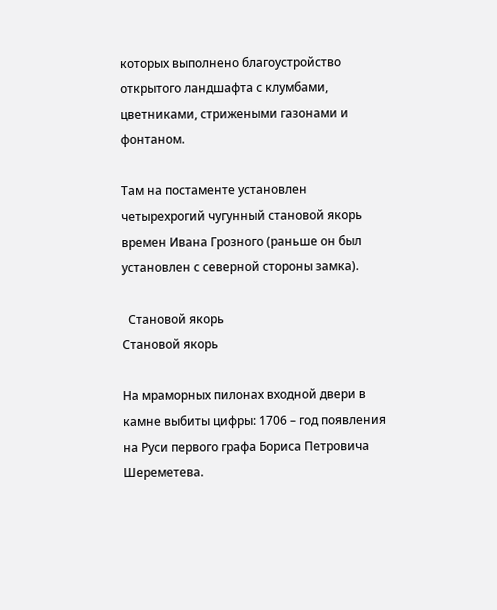которых выполнено благоустройство открытого ландшафта с клумбами, цветниками, стрижеными газонами и фонтаном.

Там на постаменте установлен четырехрогий чугунный становой якорь времен Ивана Грозного (раньше он был установлен с северной стороны замка).

  Становой якорь
Становой якорь

На мраморных пилонах входной двери в камне выбиты цифры: 1706 – год появления на Руси первого графа Бориса Петровича Шереметева.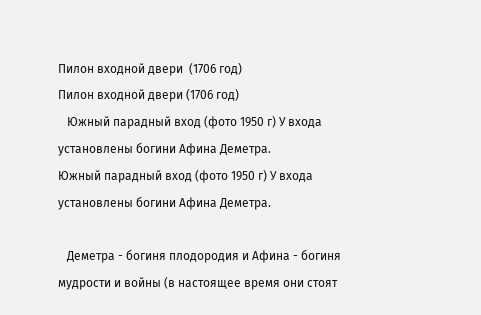Пилон входной двери  (1706 год)
Пилон входной двери (1706 год)
   Южный парадный вход (фото 1950 г) У входа установлены богини Афина Деметра.
Южный парадный вход (фото 1950 г) У входа установлены богини Афина Деметра.

   Деметра - богиня плодородия и Афина - богиня мудрости и войны (в настоящее время они стоят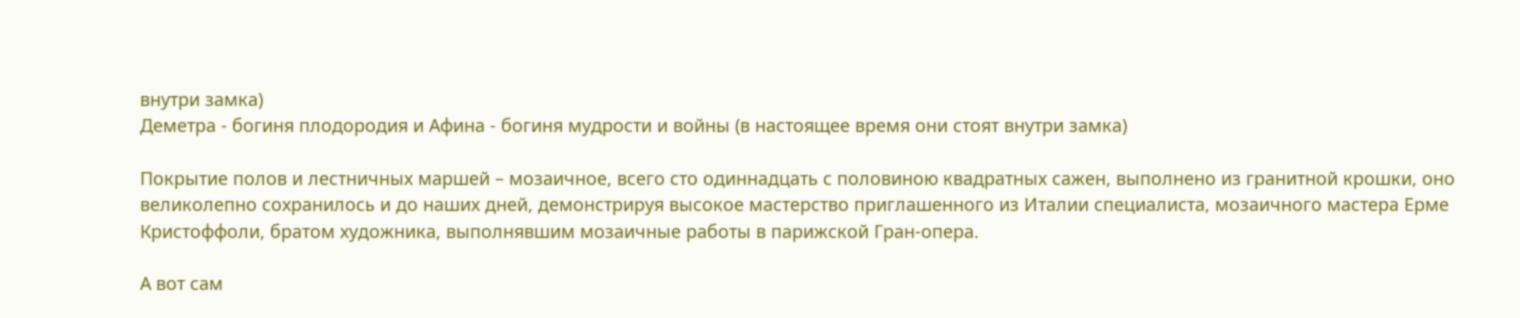внутри замка)
Деметра - богиня плодородия и Афина - богиня мудрости и войны (в настоящее время они стоят внутри замка)

Покрытие полов и лестничных маршей – мозаичное, всего сто одиннадцать с половиною квадратных сажен, выполнено из гранитной крошки, оно великолепно сохранилось и до наших дней, демонстрируя высокое мастерство приглашенного из Италии специалиста, мозаичного мастера Ерме Кристоффоли, братом художника, выполнявшим мозаичные работы в парижской Гран-опера.

А вот сам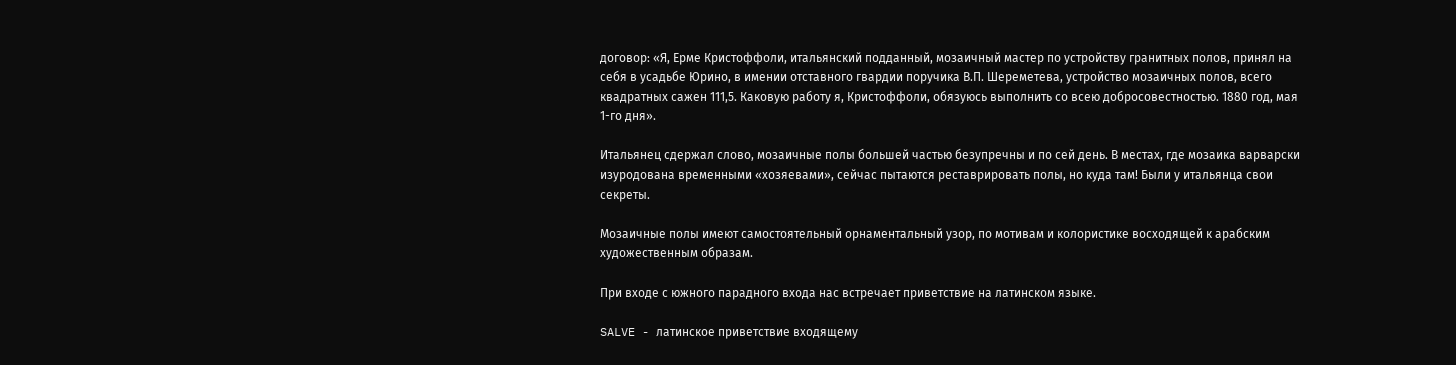договор: «Я, Ерме Кристоффоли, итальянский подданный, мозаичный мастер по устройству гранитных полов, принял на себя в усадьбе Юрино, в имении отставного гвардии поручика В.П. Шереметева, устройство мозаичных полов, всего квадратных сажен 111,5. Каковую работу я, Кристоффоли, обязуюсь выполнить со всею добросовестностью. 1880 год, мая 1-го дня».

Итальянец сдержал слово, мозаичные полы большей частью безупречны и по сей день. В местах, где мозаика варварски изуродована временными «хозяевами», сейчас пытаются реставрировать полы, но куда там! Были у итальянца свои секреты.

Мозаичные полы имеют самостоятельный орнаментальный узор, по мотивам и колористике восходящей к арабским художественным образам.

При входе с южного парадного входа нас встречает приветствие на латинском языке.

SALVE - латинское приветствие входящему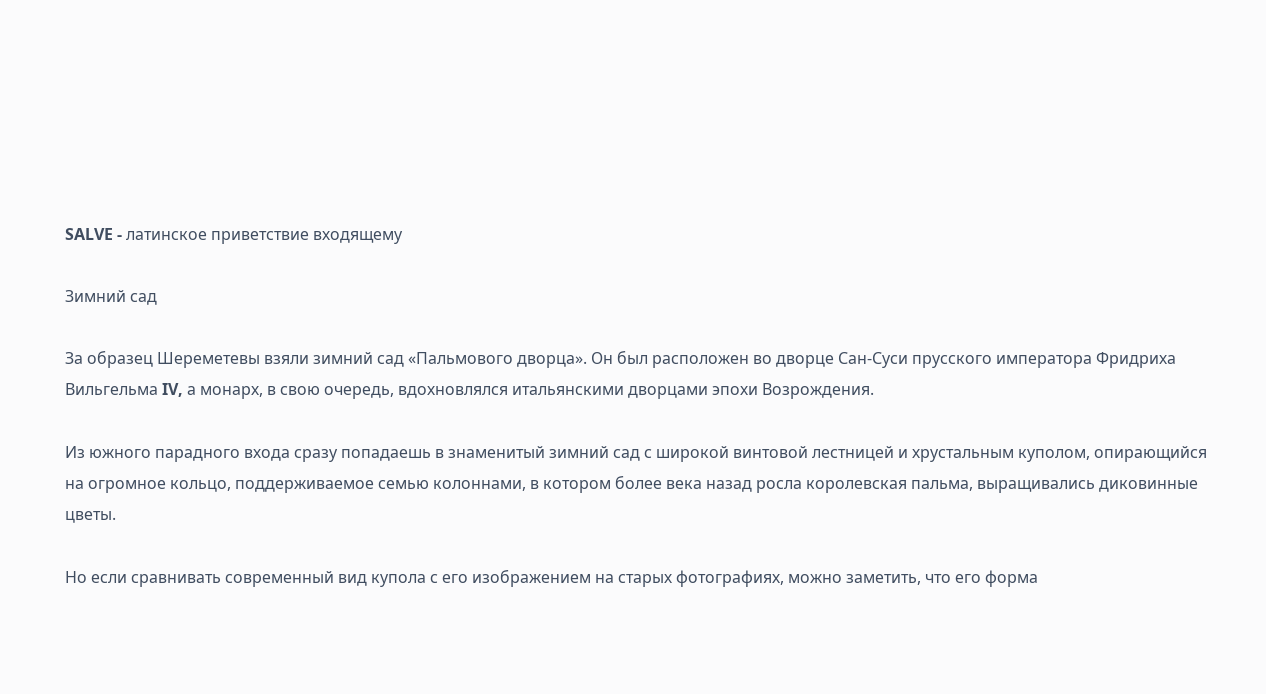SALVE - латинское приветствие входящему

Зимний сад

За образец Шереметевы взяли зимний сад «Пальмового дворца». Он был расположен во дворце Сан-Суси прусского императора Фридриха Вильгельма IV, а монарх, в свою очередь, вдохновлялся итальянскими дворцами эпохи Возрождения.

Из южного парадного входа сразу попадаешь в знаменитый зимний сад с широкой винтовой лестницей и хрустальным куполом, опирающийся на огромное кольцо, поддерживаемое семью колоннами, в котором более века назад росла королевская пальма, выращивались диковинные цветы.

Но если сравнивать современный вид купола с его изображением на старых фотографиях, можно заметить, что его форма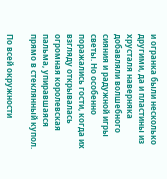и огранка были несколько другими, да и пластины из хрусталя наверняка добавляли волшебного сияния и радужной игры светы. Но особенно поражались гости, когда их взгляду открывалась огромная королевская пальма, упиравшаяся прямо в стеклянный купол.

По всей окружности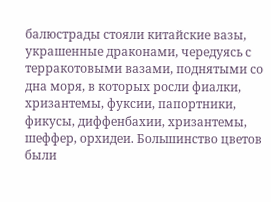балюстрады стояли китайские вазы, украшенные драконами, чередуясь с терракотовыми вазами, поднятыми со дна моря, в которых росли фиалки, хризантемы, фуксии, папортники, фикусы, диффенбахии, хризантемы, шеффер, орхидеи. Большинство цветов были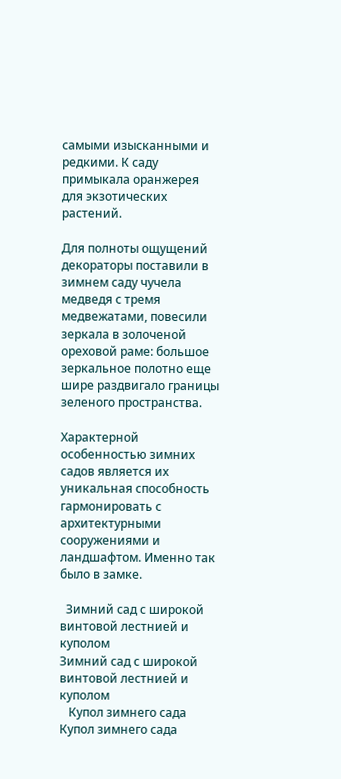самыми изысканными и редкими. К саду примыкала оранжерея для экзотических растений.

Для полноты ощущений декораторы поставили в зимнем саду чучела медведя с тремя медвежатами, повесили зеркала в золоченой ореховой раме: большое зеркальное полотно еще шире раздвигало границы зеленого пространства.

Характерной особенностью зимних садов является их уникальная способность гармонировать с архитектурными сооружениями и ландшафтом. Именно так было в замке.

  Зимний сад с широкой винтовой лестнией и куполом
Зимний сад с широкой винтовой лестнией и куполом
   Купол зимнего сада
Купол зимнего сада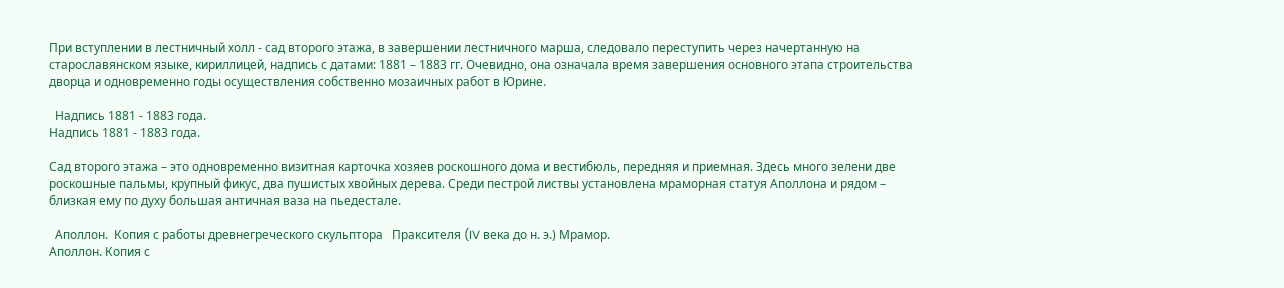При вступлении в лестничный холл - сад второго этажа, в завершении лестничного марша, следовало переступить через начертанную на старославянском языке, кириллицей, надпись с датами: 1881 – 1883 гг. Очевидно, она означала время завершения основного этапа строительства дворца и одновременно годы осуществления собственно мозаичных работ в Юрине.

  Надпись 1881 - 1883 года.
Надпись 1881 - 1883 года.

Сад второго этажа – это одновременно визитная карточка хозяев роскошного дома и вестибюль, передняя и приемная. Здесь много зелени две роскошные пальмы, крупный фикус, два пушистых хвойных дерева. Среди пестрой листвы установлена мраморная статуя Аполлона и рядом – близкая ему по духу большая античная ваза на пьедестале.

  Аполлон.  Копия с работы древнегреческого скульптора   Праксителя (IV века до н. э.) Мрамор.
Аполлон. Копия с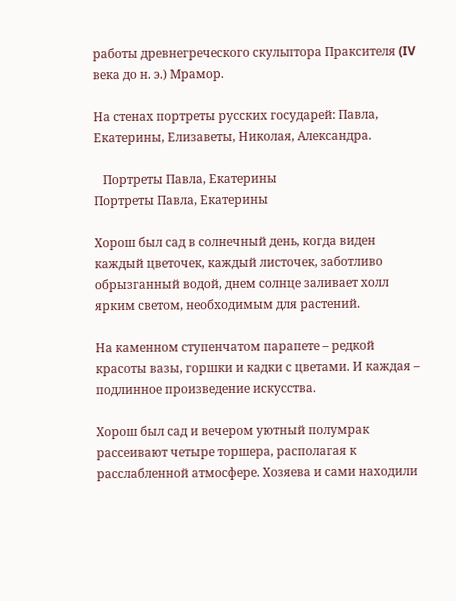работы древнегреческого скульптора Праксителя (IV века до н. э.) Мрамор.

На стенах портреты русских государей: Павла, Екатерины, Елизаветы, Николая, Александра.

   Портреты Павла, Екатерины
Портреты Павла, Екатерины

Хорош был сад в солнечный день, когда виден каждый цветочек, каждый листочек, заботливо обрызганный водой, днем солнце заливает холл ярким светом, необходимым для растений.

На каменном ступенчатом парапете – редкой красоты вазы, горшки и кадки с цветами. И каждая – подлинное произведение искусства.

Хорош был сад и вечером уютный полумрак рассеивают четыре торшера, располагая к расслабленной атмосфере. Хозяева и сами находили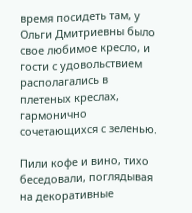время посидеть там, у Ольги Дмитриевны было свое любимое кресло, и гости с удовольствием располагались в плетеных креслах, гармонично сочетающихся с зеленью.

Пили кофе и вино, тихо беседовали, поглядывая на декоративные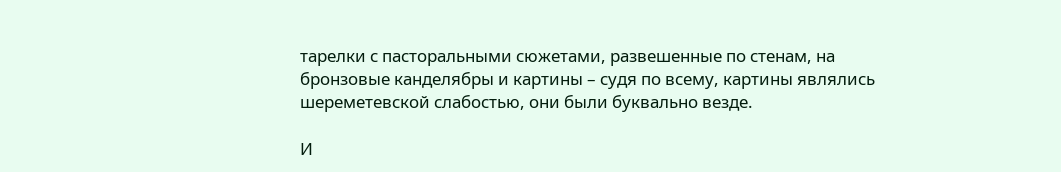тарелки с пасторальными сюжетами, развешенные по стенам, на бронзовые канделябры и картины – судя по всему, картины являлись шереметевской слабостью, они были буквально везде.

И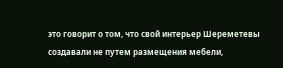это говорит о том, что свой интерьер Шереметевы создавали не путем размещения мебели,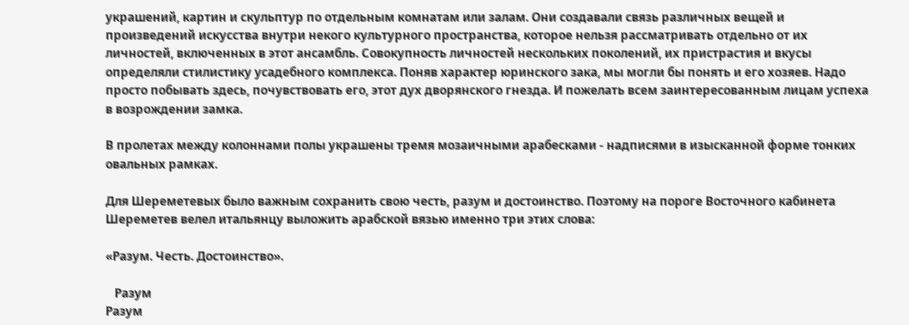украшений, картин и скульптур по отдельным комнатам или залам. Они создавали связь различных вещей и произведений искусства внутри некого культурного пространства, которое нельзя рассматривать отдельно от их личностей, включенных в этот ансамбль. Совокупность личностей нескольких поколений, их пристрастия и вкусы определяли стилистику усадебного комплекса. Поняв характер юринского зака, мы могли бы понять и его хозяев. Надо просто побывать здесь, почувствовать его, этот дух дворянского гнезда. И пожелать всем заинтересованным лицам успеха в возрождении замка.

В пролетах между колоннами полы украшены тремя мозаичными арабесками - надписями в изысканной форме тонких овальных рамках.

Для Шереметевых было важным сохранить свою честь, разум и достоинство. Поэтому на пороге Восточного кабинета Шереметев велел итальянцу выложить арабской вязью именно три этих слова:

«Разум. Честь. Достоинство».

   Разум
Разум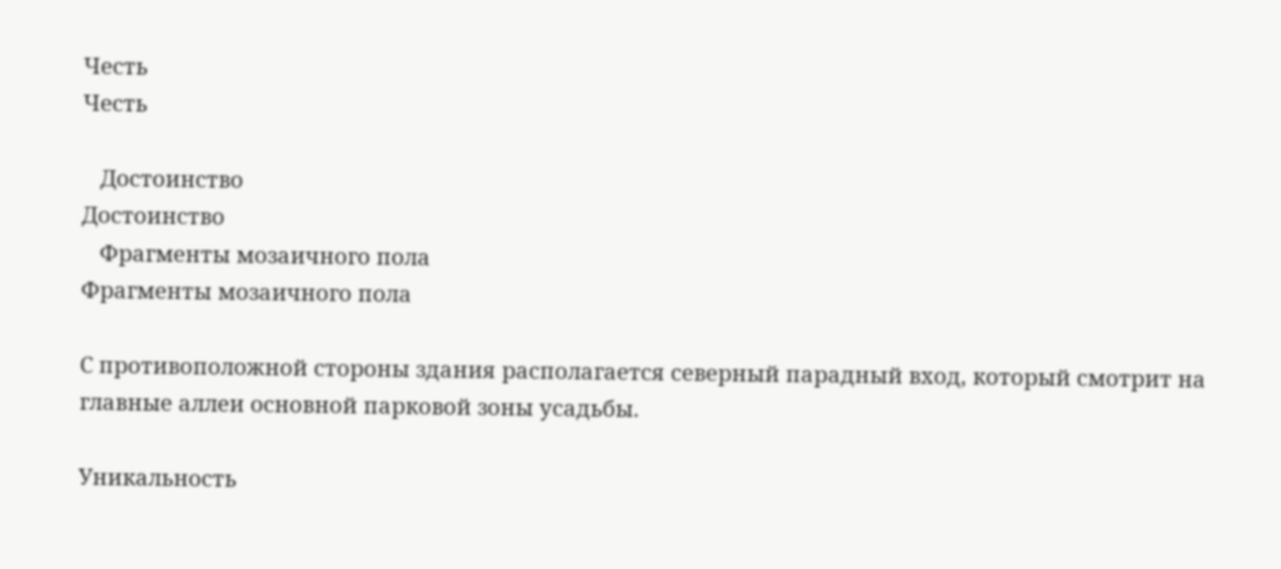Честь
Честь

   Достоинство
Достоинство
   Фрагменты мозаичного пола
Фрагменты мозаичного пола

С противоположной стороны здания располагается северный парадный вход, который смотрит на главные аллеи основной парковой зоны усадьбы.

Уникальность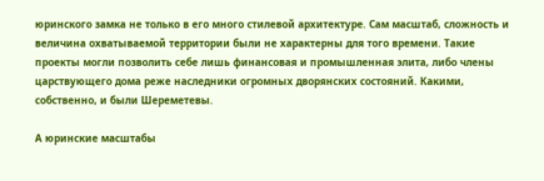юринского замка не только в его много стилевой архитектуре. Сам масштаб, сложность и величина охватываемой территории были не характерны для того времени. Такие проекты могли позволить себе лишь финансовая и промышленная элита, либо члены царствующего дома реже наследники огромных дворянских состояний. Какими, собственно, и были Шереметевы.

А юринские масштабы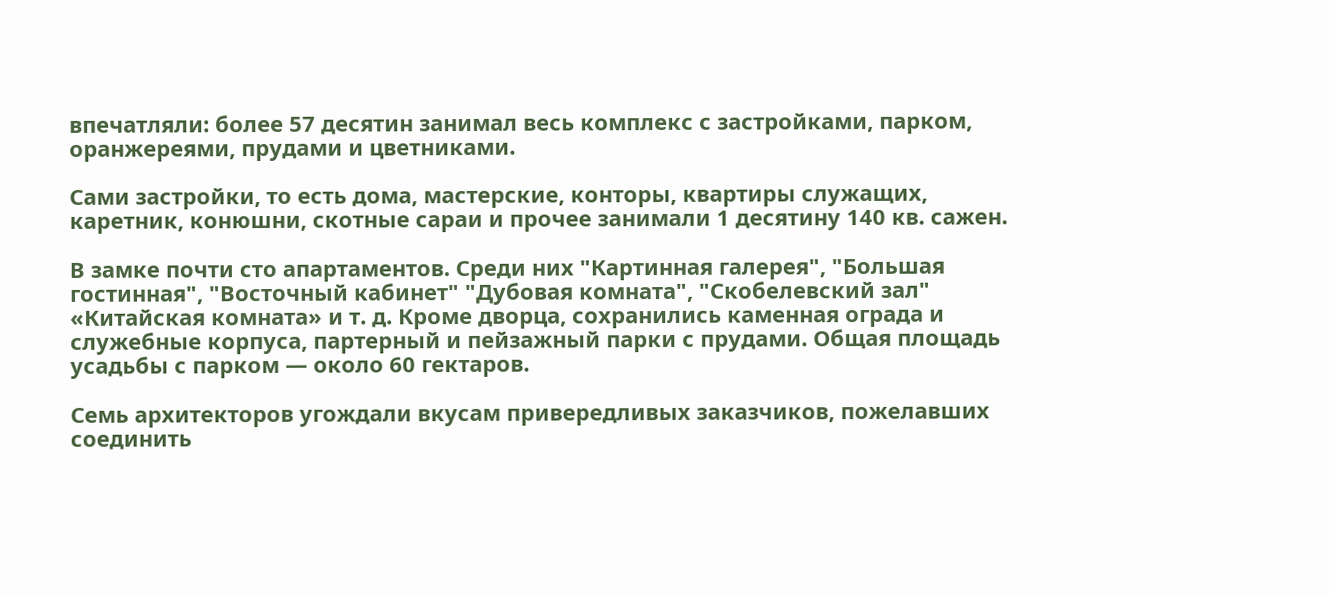впечатляли: более 57 десятин занимал весь комплекс с застройками, парком, оранжереями, прудами и цветниками.

Сами застройки, то есть дома, мастерские, конторы, квартиры служащих, каретник, конюшни, скотные сараи и прочее занимали 1 десятину 140 кв. сажен.

В замке почти сто апартаментов. Среди них "Картинная галерея", "Большая гостинная", "Восточный кабинет" "Дубовая комната", "Скобелевский зал" «Китайская комната» и т. д. Кроме дворца, сохранились каменная ограда и служебные корпуса, партерный и пейзажный парки с прудами. Общая площадь усадьбы с парком — около 60 гектаров.

Семь архитекторов угождали вкусам привередливых заказчиков, пожелавших соединить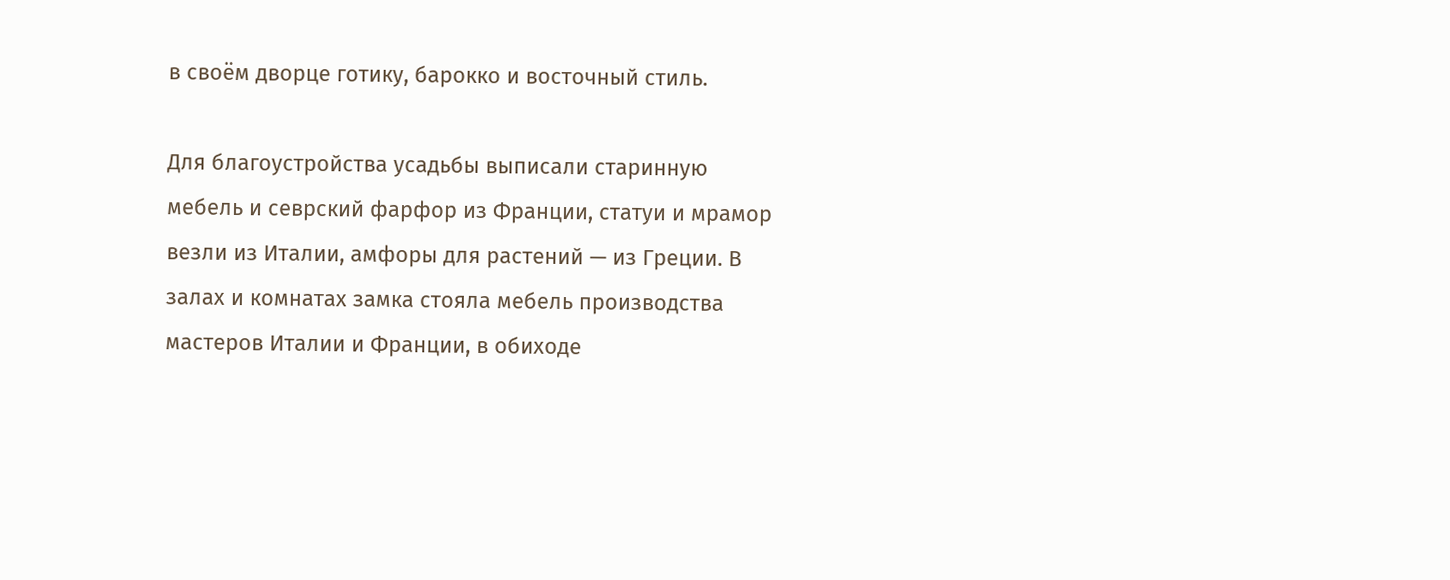в своём дворце готику, барокко и восточный стиль.

Для благоустройства усадьбы выписали старинную мебель и севрский фарфор из Франции, статуи и мрамор везли из Италии, амфоры для растений — из Греции. В залах и комнатах замка стояла мебель производства мастеров Италии и Франции, в обиходе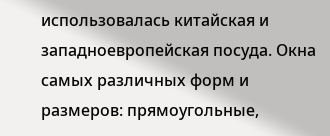использовалась китайская и западноевропейская посуда. Окна самых различных форм и размеров: прямоугольные,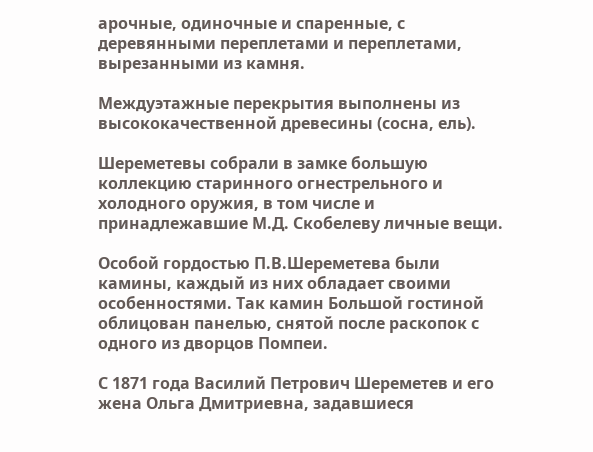арочные, одиночные и спаренные, с деревянными переплетами и переплетами, вырезанными из камня.

Междуэтажные перекрытия выполнены из высококачественной древесины (сосна, ель).

Шереметевы собрали в замке большую коллекцию старинного огнестрельного и холодного оружия, в том числе и принадлежавшие М.Д. Скобелеву личные вещи.

Особой гордостью П.В.Шереметева были камины, каждый из них обладает своими особенностями. Так камин Большой гостиной облицован панелью, снятой после раскопок с одного из дворцов Помпеи.

С 1871 года Василий Петрович Шереметев и его жена Ольга Дмитриевна, задавшиеся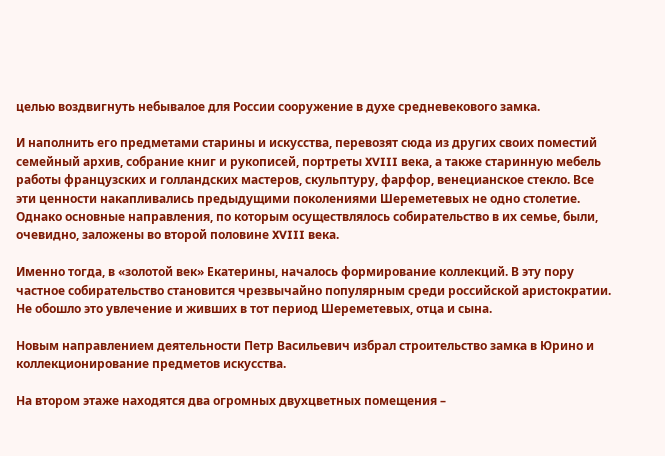целью воздвигнуть небывалое для России сооружение в духе средневекового замка.

И наполнить его предметами старины и искусства, перевозят сюда из других своих поместий семейный архив, собрание книг и рукописей, портреты XVIII века, а также старинную мебель работы французских и голландских мастеров, скульптуру, фарфор, венецианское стекло. Все эти ценности накапливались предыдущими поколениями Шереметевых не одно столетие. Однако основные направления, по которым осуществлялось собирательство в их семье, были, очевидно, заложены во второй половине XVIII века.

Именно тогда, в «золотой век» Екатерины, началось формирование коллекций. В эту пору частное собирательство становится чрезвычайно популярным среди российской аристократии. Не обошло это увлечение и живших в тот период Шереметевых, отца и сына.

Новым направлением деятельности Петр Васильевич избрал строительство замка в Юрино и коллекционирование предметов искусства.

На втором этаже находятся два огромных двухцветных помещения –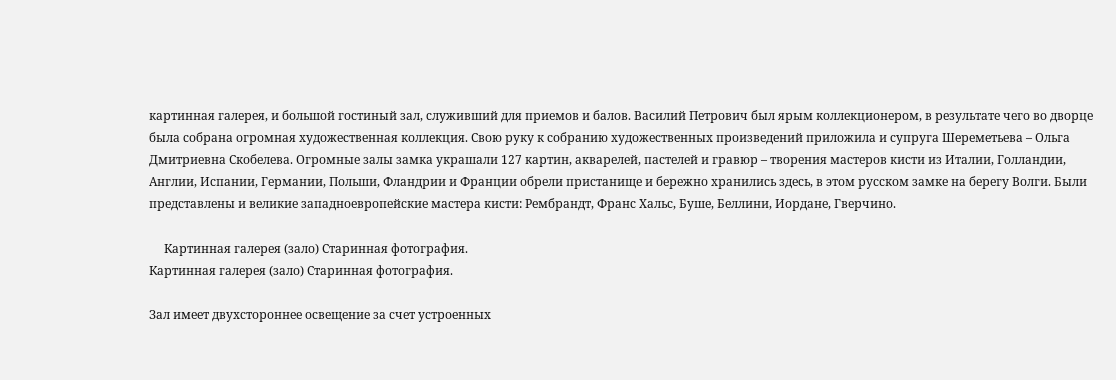картинная галерея, и большой гостиный зал, служивший для приемов и балов. Василий Петрович был ярым коллекционером, в результате чего во дворце была собрана огромная художественная коллекция. Свою руку к собранию художественных произведений приложила и супруга Шереметьева – Ольга Дмитриевна Скобелева. Огромные залы замка украшали 127 картин, акварелей, пастелей и гравюр – творения мастеров кисти из Италии, Голландии, Англии, Испании, Германии, Польши, Фландрии и Франции обрели пристанище и бережно хранились здесь, в этом русском замке на берегу Волги. Были представлены и великие западноевропейские мастера кисти: Рембрандт, Франс Хальс, Буше, Беллини, Иордане, Гверчино.

     Картинная галерея (зало) Старинная фотография.
Картинная галерея (зало) Старинная фотография.

Зал имеет двухстороннее освещение за счет устроенных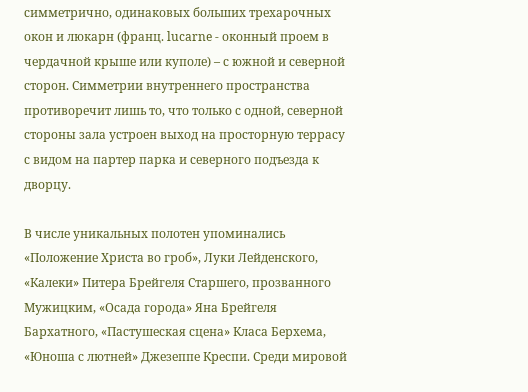симметрично, одинаковых больших трехарочных окон и люкарн (франц. lucarne - оконный проем в чердачной крыше или куполе) – с южной и северной сторон. Симметрии внутреннего пространства противоречит лишь то, что только с одной, северной стороны зала устроен выход на просторную террасу с видом на партер парка и северного подъезда к дворцу.

В числе уникальных полотен упоминались «Положение Христа во гроб», Луки Лейденского, «Калеки» Питера Брейгеля Старшего, прозванного Мужицким, «Осада города» Яна Брейгеля Бархатного, «Пастушеская сцена» Класа Берхема, «Юноша с лютней» Джезеппе Креспи. Среди мировой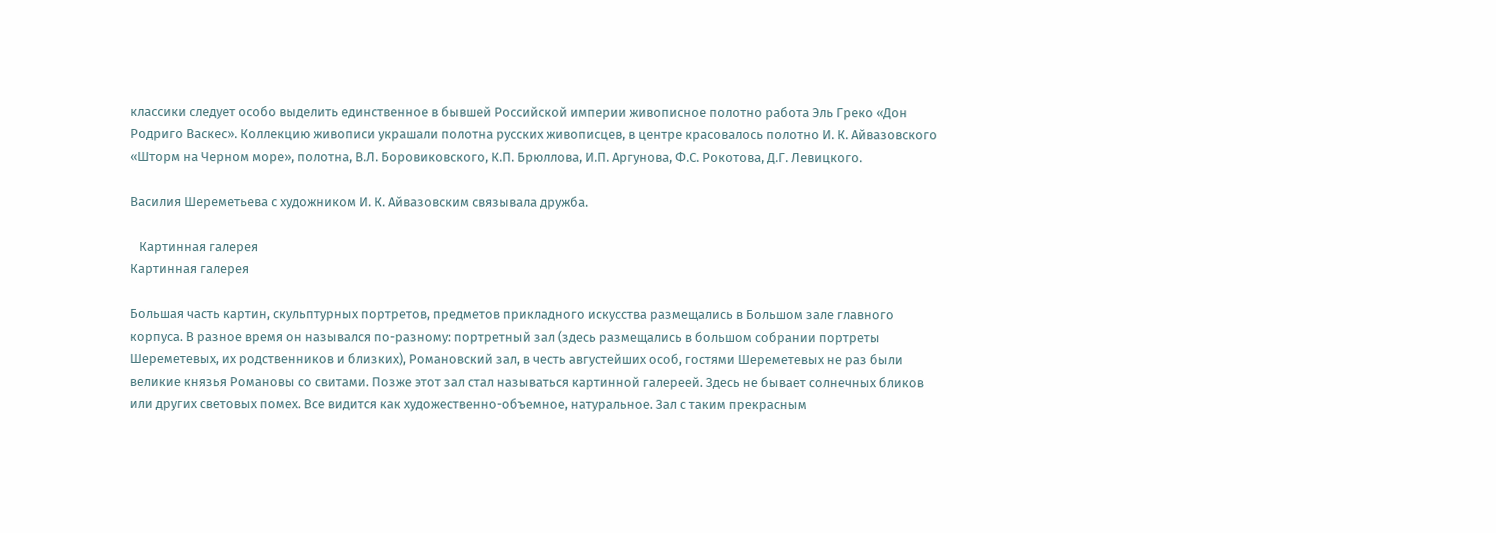классики следует особо выделить единственное в бывшей Российской империи живописное полотно работа Эль Греко «Дон Родриго Васкес». Коллекцию живописи украшали полотна русских живописцев, в центре красовалось полотно И. К. Айвазовского «Шторм на Черном море», полотна, В.Л. Боровиковского, К.П. Брюллова, И.П. Аргунова, Ф.С. Рокотова, Д.Г. Левицкого.

Василия Шереметьева с художником И. К. Айвазовским связывала дружба.

   Картинная галерея
Картинная галерея

Большая часть картин, скульптурных портретов, предметов прикладного искусства размещались в Большом зале главного корпуса. В разное время он назывался по-разному: портретный зал (здесь размещались в большом собрании портреты Шереметевых, их родственников и близких), Романовский зал, в честь августейших особ, гостями Шереметевых не раз были великие князья Романовы со свитами. Позже этот зал стал называться картинной галереей. Здесь не бывает солнечных бликов или других световых помех. Все видится как художественно-объемное, натуральное. Зал с таким прекрасным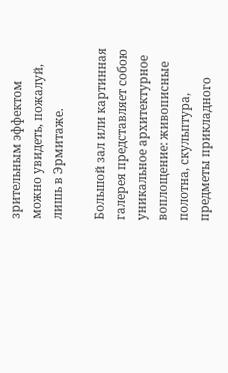зрительным эффектом можно увидеть, пожалуй, лишь в Эрмитаже.

Большой зал или картинная галерея представляет собою уникальное архитектурное воплощение: живописные полотна, скульптура, предметы прикладного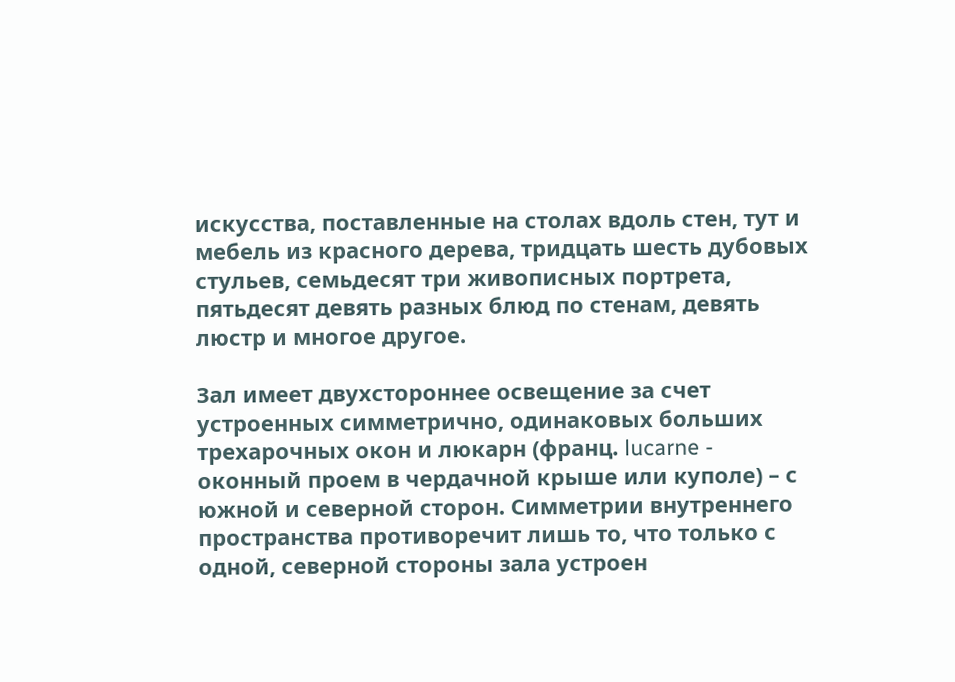искусства, поставленные на столах вдоль стен, тут и мебель из красного дерева, тридцать шесть дубовых стульев, семьдесят три живописных портрета, пятьдесят девять разных блюд по стенам, девять люстр и многое другое.

Зал имеет двухстороннее освещение за счет устроенных симметрично, одинаковых больших трехарочных окон и люкарн (франц. lucarne - оконный проем в чердачной крыше или куполе) – с южной и северной сторон. Симметрии внутреннего пространства противоречит лишь то, что только с одной, северной стороны зала устроен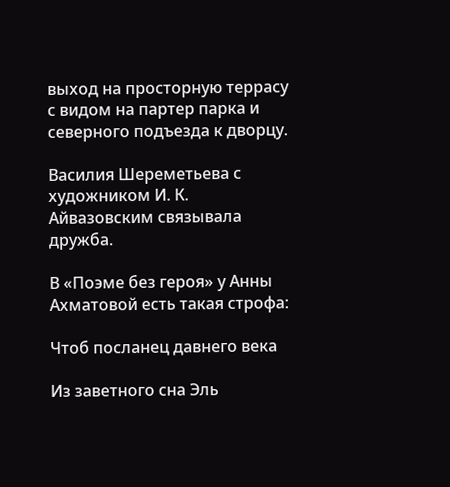выход на просторную террасу с видом на партер парка и северного подъезда к дворцу.

Василия Шереметьева с художником И. К. Айвазовским связывала дружба.

В «Поэме без героя» у Анны Ахматовой есть такая строфа:

Чтоб посланец давнего века

Из заветного сна Эль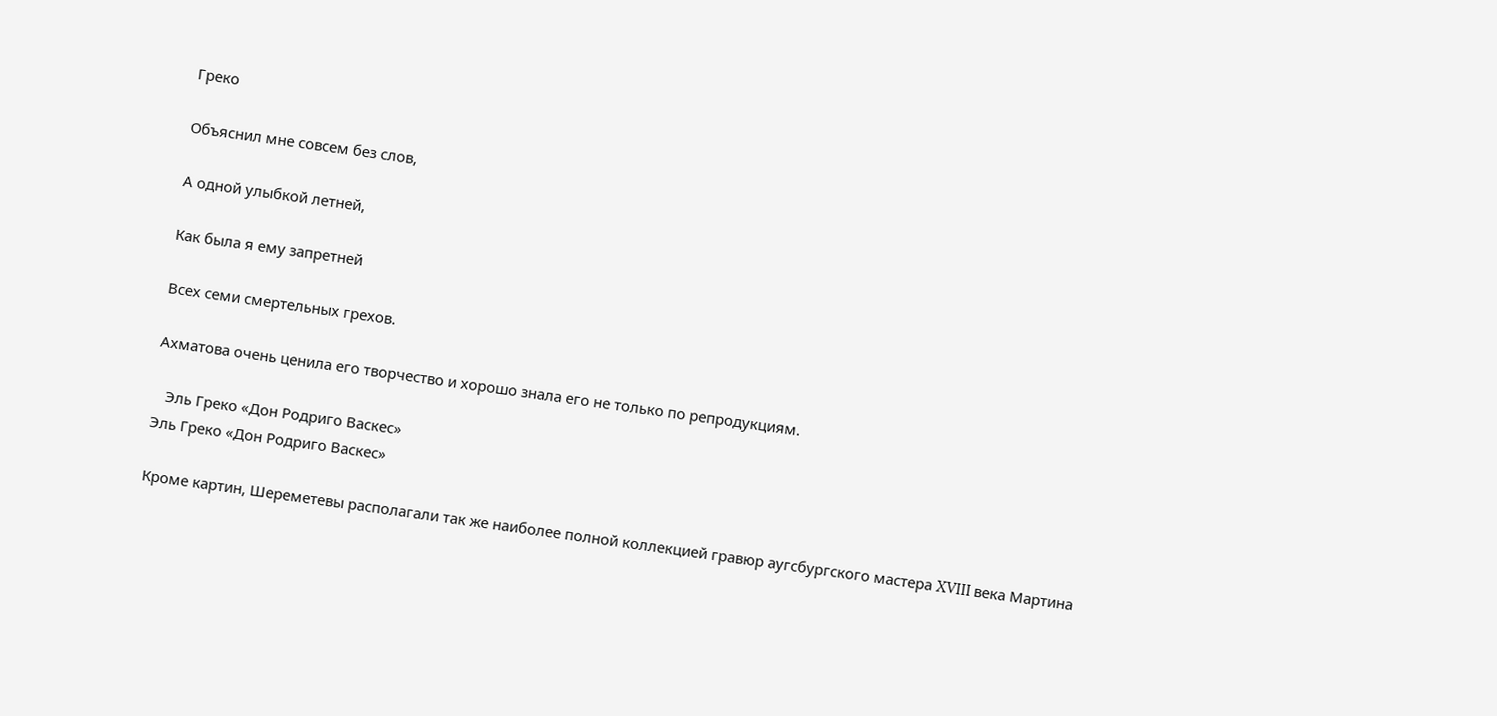Греко

Объяснил мне совсем без слов,

А одной улыбкой летней,

Как была я ему запретней

Всех семи смертельных грехов.

Ахматова очень ценила его творчество и хорошо знала его не только по репродукциям.

   Эль Греко «Дон Родриго Васкес»
Эль Греко «Дон Родриго Васкес»

Кроме картин, Шереметевы располагали так же наиболее полной коллекцией гравюр аугсбургского мастера XVIII века Мартина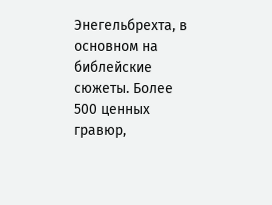Энегельбрехта, в основном на библейские сюжеты. Более 500 ценных гравюр,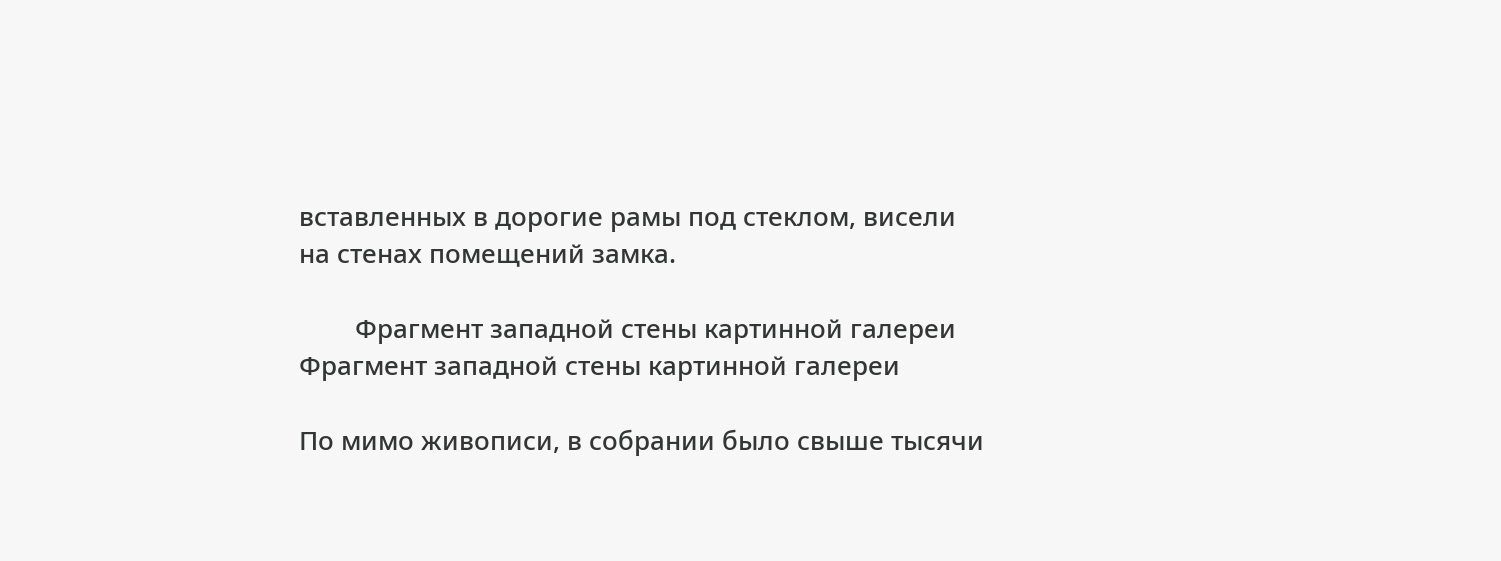вставленных в дорогие рамы под стеклом, висели на стенах помещений замка.

        Фрагмент западной стены картинной галереи
Фрагмент западной стены картинной галереи

По мимо живописи, в собрании было свыше тысячи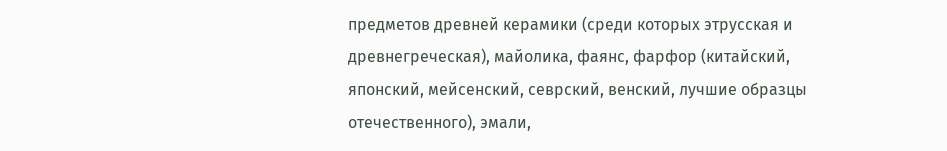предметов древней керамики (среди которых этрусская и древнегреческая), майолика, фаянс, фарфор (китайский, японский, мейсенский, севрский, венский, лучшие образцы отечественного), эмали,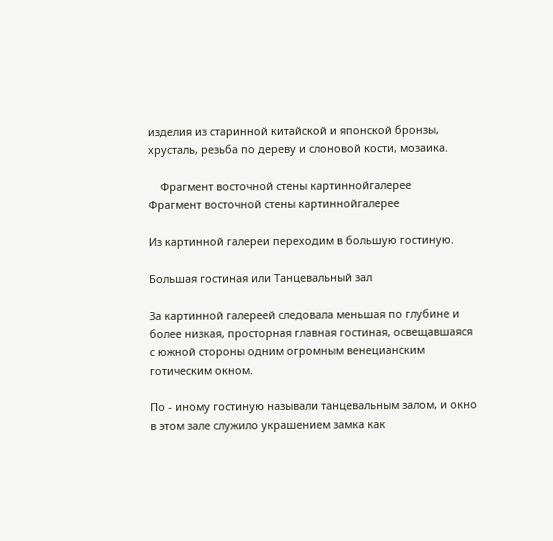изделия из старинной китайской и японской бронзы, хрусталь, резьба по дереву и слоновой кости, мозаика.

    Фрагмент восточной стены картиннойгалерее
Фрагмент восточной стены картиннойгалерее

Из картинной галереи переходим в большую гостиную.

Большая гостиная или Танцевальный зал

За картинной галереей следовала меньшая по глубине и более низкая, просторная главная гостиная, освещавшаяся с южной стороны одним огромным венецианским готическим окном.

По - иному гостиную называли танцевальным залом, и окно в этом зале служило украшением замка как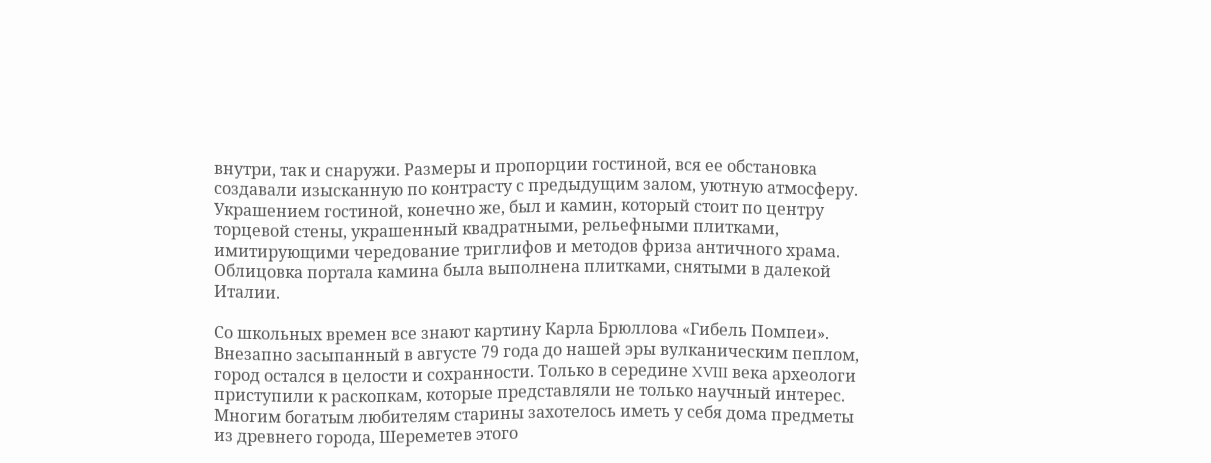внутри, так и снаружи. Размеры и пропорции гостиной, вся ее обстановка создавали изысканную по контрасту с предыдущим залом, уютную атмосферу. Украшением гостиной, конечно же, был и камин, который стоит по центру торцевой стены, украшенный квадратными, рельефными плитками, имитирующими чередование триглифов и методов фриза античного храма. Облицовка портала камина была выполнена плитками, снятыми в далекой Италии.

Со школьных времен все знают картину Карла Брюллова «Гибель Помпеи». Внезапно засыпанный в августе 79 года до нашей эры вулканическим пеплом, город остался в целости и сохранности. Только в середине XVIII века археологи приступили к раскопкам, которые представляли не только научный интерес. Многим богатым любителям старины захотелось иметь у себя дома предметы из древнего города, Шереметев этого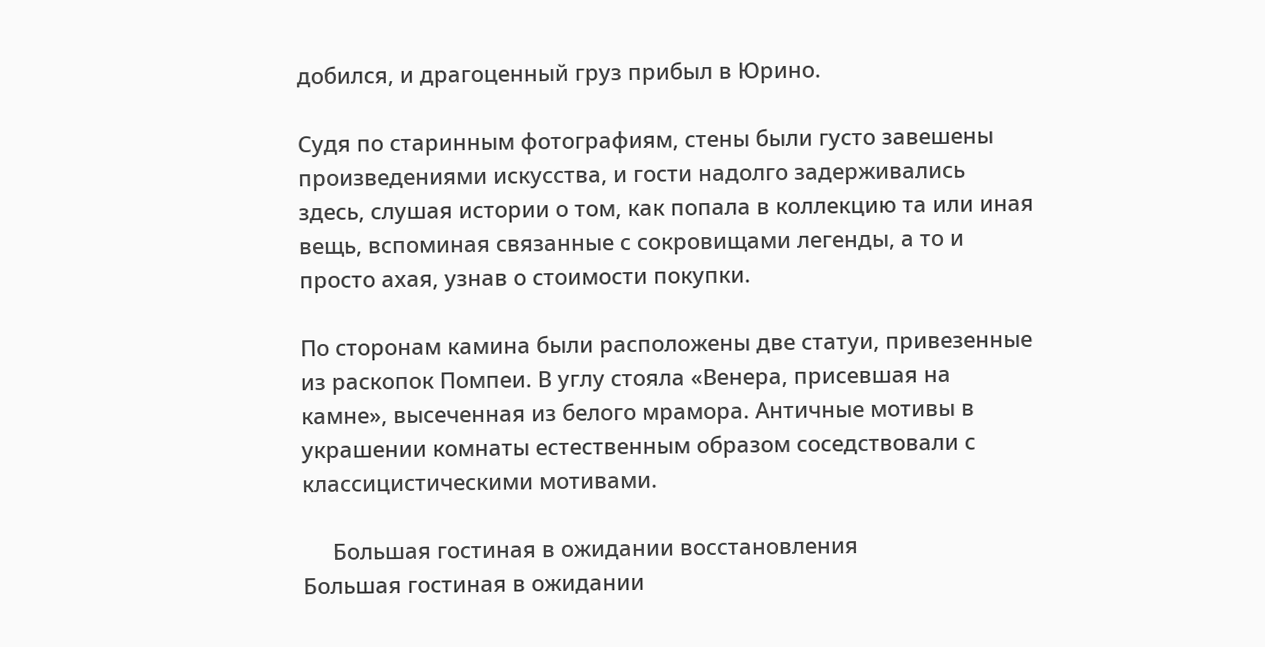добился, и драгоценный груз прибыл в Юрино.

Судя по старинным фотографиям, стены были густо завешены произведениями искусства, и гости надолго задерживались здесь, слушая истории о том, как попала в коллекцию та или иная вещь, вспоминая связанные с сокровищами легенды, а то и просто ахая, узнав о стоимости покупки.

По сторонам камина были расположены две статуи, привезенные из раскопок Помпеи. В углу стояла «Венера, присевшая на камне», высеченная из белого мрамора. Античные мотивы в украшении комнаты естественным образом соседствовали с классицистическими мотивами.

     Большая гостиная в ожидании восстановления
Большая гостиная в ожидании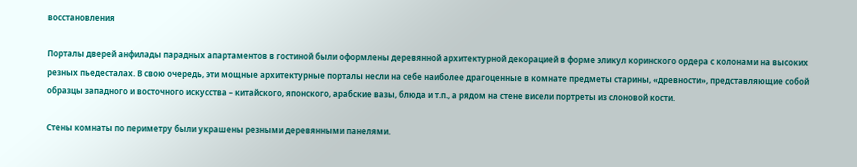восстановления

Порталы дверей анфилады парадных апартаментов в гостиной были оформлены деревянной архитектурной декорацией в форме эликул коринского ордера с колонами на высоких резных пьедесталах. В свою очередь, эти мощные архитектурные порталы несли на себе наиболее драгоценные в комнате предметы старины, «древности», представляющие собой образцы западного и восточного искусства – китайского, японского, арабские вазы, блюда и т.п., а рядом на стене висели портреты из слоновой кости.

Стены комнаты по периметру были украшены резными деревянными панелями.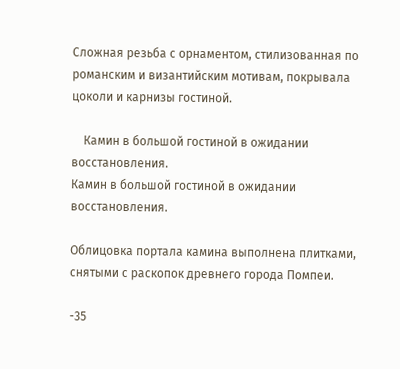Сложная резьба с орнаментом, стилизованная по романским и византийским мотивам, покрывала цоколи и карнизы гостиной.

    Камин в большой гостиной в ожидании восстановления.
Камин в большой гостиной в ожидании восстановления.

Облицовка портала камина выполнена плитками, снятыми с раскопок древнего города Помпеи.

-35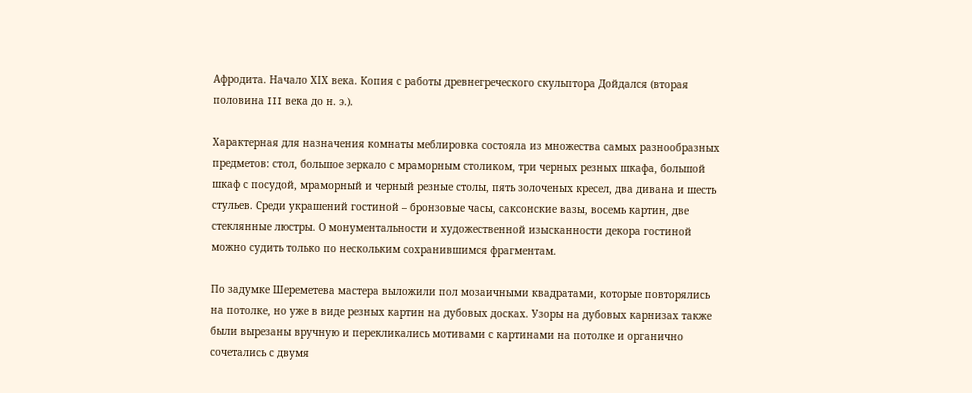Афродита. Начало ХIХ века. Копия с работы древнегреческого скульптора Дойдался (вторая половина III века до н. э.).

Характерная для назначения комнаты меблировка состояла из множества самых разнообразных предметов: стол, большое зеркало с мраморным столиком, три черных резных шкафа, большой шкаф с посудой, мраморный и черный резные столы, пять золоченых кресел, два дивана и шесть стульев. Среди украшений гостиной – бронзовые часы, саксонские вазы, восемь картин, две стеклянные люстры. О монументальности и художественной изысканности декора гостиной можно судить только по нескольким сохранившимся фрагментам.

По задумке Шереметева мастера выложили пол мозаичными квадратами, которые повторялись на потолке, но уже в виде резных картин на дубовых досках. Узоры на дубовых карнизах также были вырезаны вручную и перекликались мотивами с картинами на потолке и органично сочетались с двумя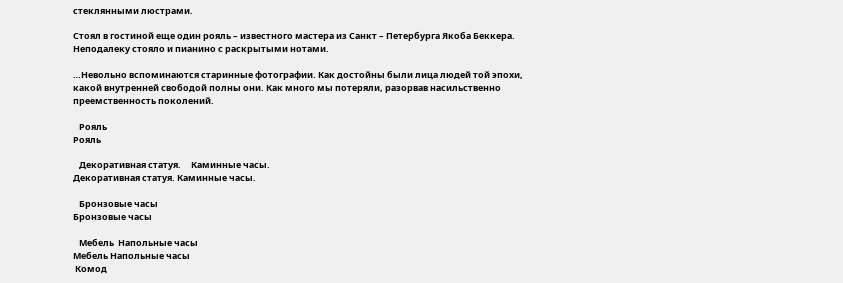стеклянными люстрами.

Стоял в гостиной еще один рояль – известного мастера из Санкт – Петербурга Якоба Беккера. Неподалеку стояло и пианино с раскрытыми нотами.

…Невольно вспоминаются старинные фотографии. Как достойны были лица людей той эпохи, какой внутренней свободой полны они. Как много мы потеряли, разорвав насильственно преемственность поколений.

   Рояль
Рояль

   Декоративная статуя.     Каминные часы.
Декоративная статуя. Каминные часы.

   Бронзовые часы
Бронзовые часы

   Мебель  Напольные часы
Мебель Напольные часы
 Комод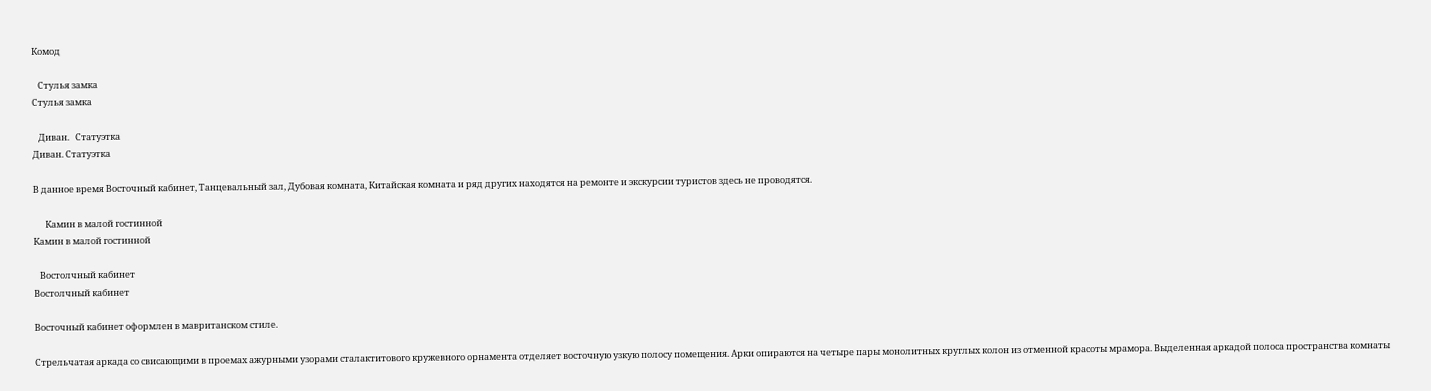Комод

   Стулья замка
Стулья замка

   Диван.   Статуэтка
Диван. Статуэтка

В данное время Восточный кабинет, Танцевальный зал, Дубовая комната, Китайская комната и ряд других находятся на ремонте и экскурсии туристов здесь не проводятся.

      Камин в малой гостинной
Камин в малой гостинной

   Востолчный кабинет
Востолчный кабинет

Восточный кабинет оформлен в мавританском стиле.

Стрельчатая аркада со свисающими в проемах ажурными узорами сталактитового кружевного орнамента отделяет восточную узкую полосу помещения. Арки опираются на четыре пары монолитных круглых колон из отменной красоты мрамора. Выделенная аркадой полоса пространства комнаты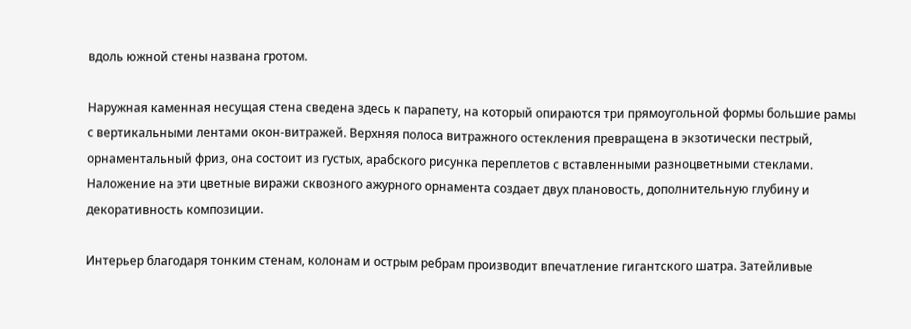вдоль южной стены названа гротом.

Наружная каменная несущая стена сведена здесь к парапету, на который опираются три прямоугольной формы большие рамы с вертикальными лентами окон-витражей. Верхняя полоса витражного остекления превращена в экзотически пестрый, орнаментальный фриз, она состоит из густых, арабского рисунка переплетов с вставленными разноцветными стеклами. Наложение на эти цветные виражи сквозного ажурного орнамента создает двух плановость, дополнительную глубину и декоративность композиции.

Интерьер благодаря тонким стенам, колонам и острым ребрам производит впечатление гигантского шатра. Затейливые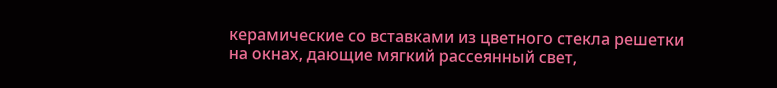керамические со вставками из цветного стекла решетки на окнах, дающие мягкий рассеянный свет,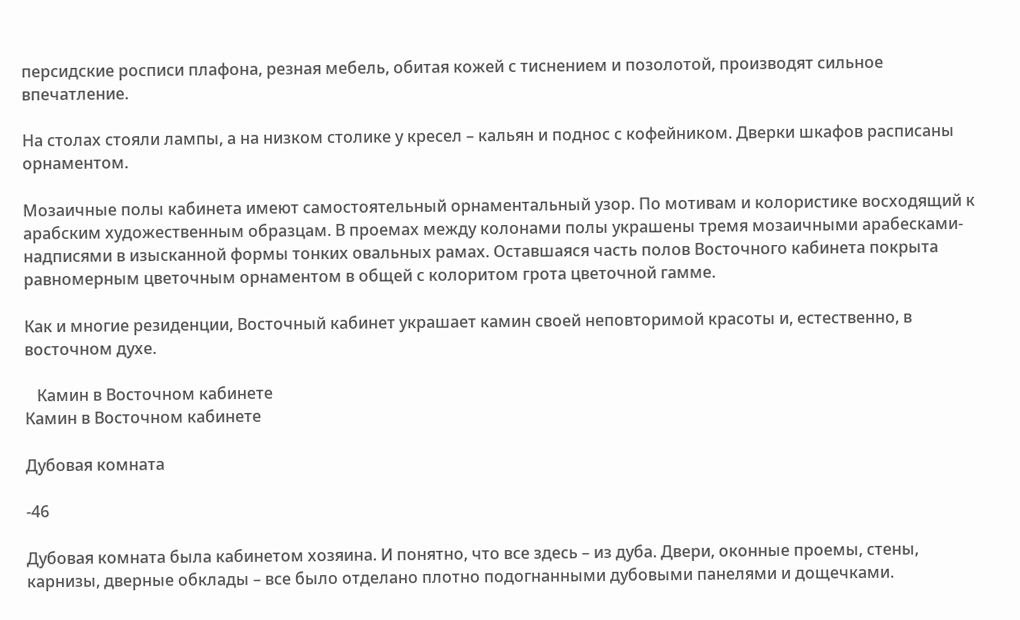персидские росписи плафона, резная мебель, обитая кожей с тиснением и позолотой, производят сильное впечатление.

На столах стояли лампы, а на низком столике у кресел – кальян и поднос с кофейником. Дверки шкафов расписаны орнаментом.

Мозаичные полы кабинета имеют самостоятельный орнаментальный узор. По мотивам и колористике восходящий к арабским художественным образцам. В проемах между колонами полы украшены тремя мозаичными арабесками-надписями в изысканной формы тонких овальных рамах. Оставшаяся часть полов Восточного кабинета покрыта равномерным цветочным орнаментом в общей с колоритом грота цветочной гамме.

Как и многие резиденции, Восточный кабинет украшает камин своей неповторимой красоты и, естественно, в восточном духе.

   Камин в Восточном кабинете
Камин в Восточном кабинете

Дубовая комната

-46

Дубовая комната была кабинетом хозяина. И понятно, что все здесь – из дуба. Двери, оконные проемы, стены, карнизы, дверные обклады – все было отделано плотно подогнанными дубовыми панелями и дощечками.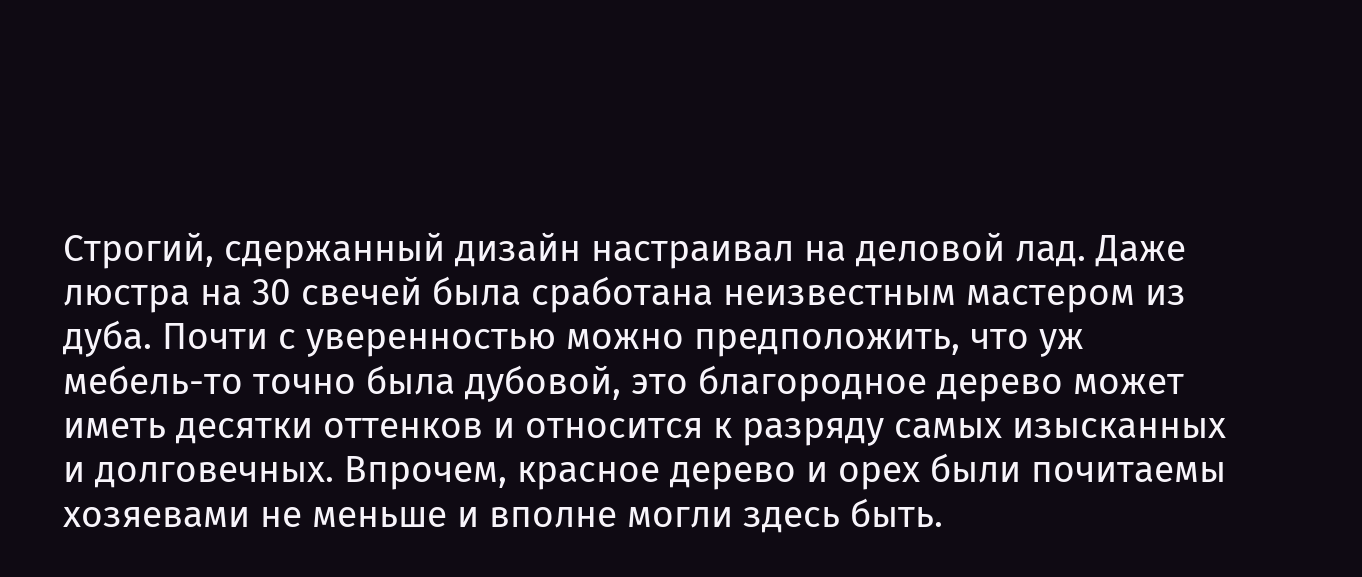Строгий, сдержанный дизайн настраивал на деловой лад. Даже люстра на 30 свечей была сработана неизвестным мастером из дуба. Почти с уверенностью можно предположить, что уж мебель-то точно была дубовой, это благородное дерево может иметь десятки оттенков и относится к разряду самых изысканных и долговечных. Впрочем, красное дерево и орех были почитаемы хозяевами не меньше и вполне могли здесь быть.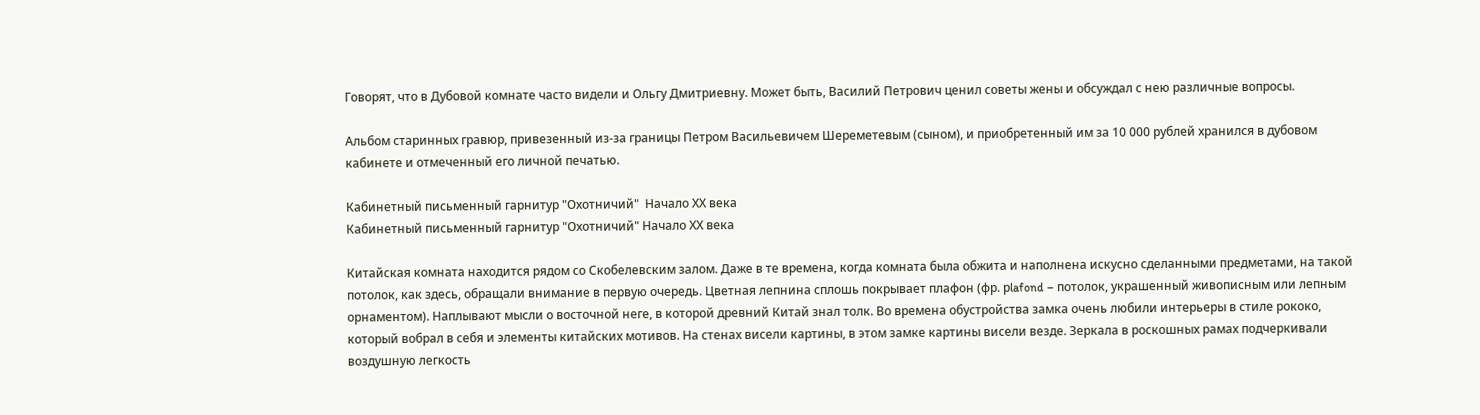Говорят, что в Дубовой комнате часто видели и Ольгу Дмитриевну. Может быть, Василий Петрович ценил советы жены и обсуждал с нею различные вопросы.

Альбом старинных гравюр, привезенный из-за границы Петром Васильевичем Шереметевым (сыном), и приобретенный им за 10 000 рублей хранился в дубовом кабинете и отмеченный его личной печатью.

Кабинетный письменный гарнитур "Охотничий"  Начало ХХ века
Кабинетный письменный гарнитур "Охотничий" Начало ХХ века

Китайская комната находится рядом со Скобелевским залом. Даже в те времена, когда комната была обжита и наполнена искусно сделанными предметами, на такой потолок, как здесь, обращали внимание в первую очередь. Цветная лепнина сплошь покрывает плафон (фр. рlafond – потолок, украшенный живописным или лепным орнаментом). Наплывают мысли о восточной неге, в которой древний Китай знал толк. Во времена обустройства замка очень любили интерьеры в стиле рококо, который вобрал в себя и элементы китайских мотивов. На стенах висели картины, в этом замке картины висели везде. Зеркала в роскошных рамах подчеркивали воздушную легкость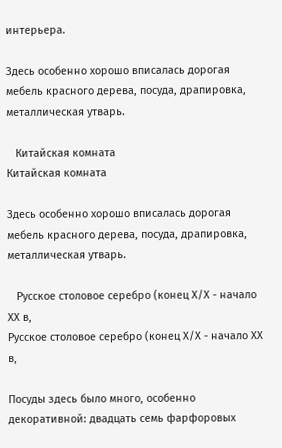интерьера.

Здесь особенно хорошо вписалась дорогая мебель красного дерева, посуда, драпировка, металлическая утварь.

   Китайская комната
Китайская комната

Здесь особенно хорошо вписалась дорогая мебель красного дерева, посуда, драпировка, металлическая утварь.

   Русское столовое серебро (конец Х/Х - начало ХХ в,
Русское столовое серебро (конец Х/Х - начало ХХ в,

Посуды здесь было много, особенно декоративной: двадцать семь фарфоровых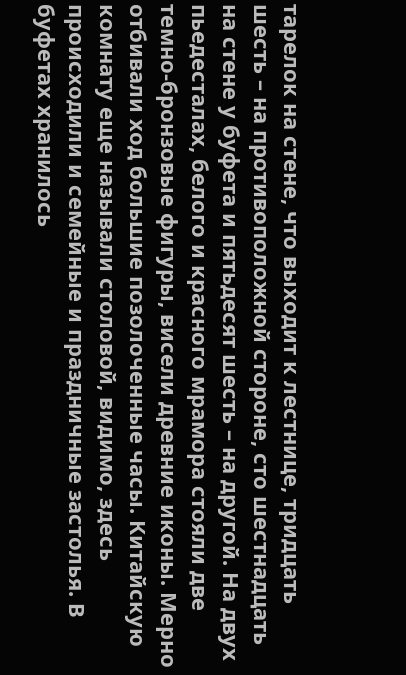тарелок на стене, что выходит к лестнице, тридцать шесть – на противоположной стороне, сто шестнадцать на стене у буфета и пятьдесят шесть – на другой. На двух пьедесталах, белого и красного мрамора стояли две темно-бронзовые фигуры, висели древние иконы. Мерно отбивали ход большие позолоченные часы. Китайскую комнату еще называли столовой, видимо, здесь происходили и семейные и праздничные застолья. В буфетах хранилось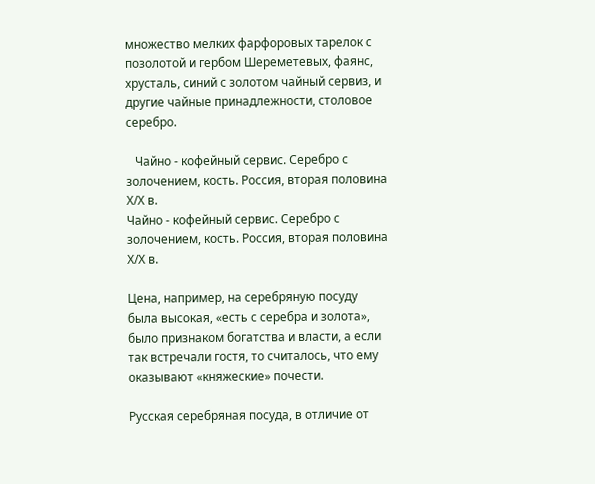множество мелких фарфоровых тарелок с позолотой и гербом Шереметевых, фаянс, хрусталь, синий с золотом чайный сервиз, и другие чайные принадлежности, столовое серебро.

   Чайно - кофейный сервис. Серебро с золочением, кость. Россия, вторая половина Х/Х в.
Чайно - кофейный сервис. Серебро с золочением, кость. Россия, вторая половина Х/Х в.

Цена, например, на серебряную посуду была высокая, «есть с серебра и золота», было признаком богатства и власти, а если так встречали гостя, то считалось, что ему оказывают «княжеские» почести.

Русская серебряная посуда, в отличие от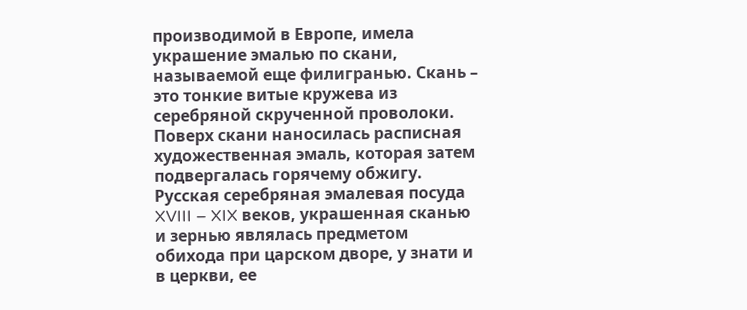производимой в Европе, имела украшение эмалью по скани, называемой еще филигранью. Скань – это тонкие витые кружева из серебряной скрученной проволоки. Поверх скани наносилась расписная художественная эмаль, которая затем подвергалась горячему обжигу. Русская серебряная эмалевая посуда XVIII – XIX веков, украшенная сканью и зернью являлась предметом обихода при царском дворе, у знати и в церкви, ее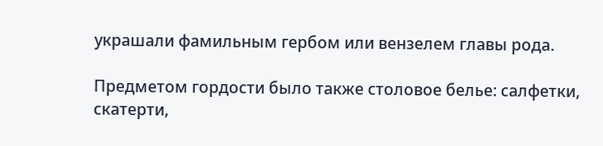украшали фамильным гербом или вензелем главы рода.

Предметом гордости было также столовое белье: салфетки, скатерти,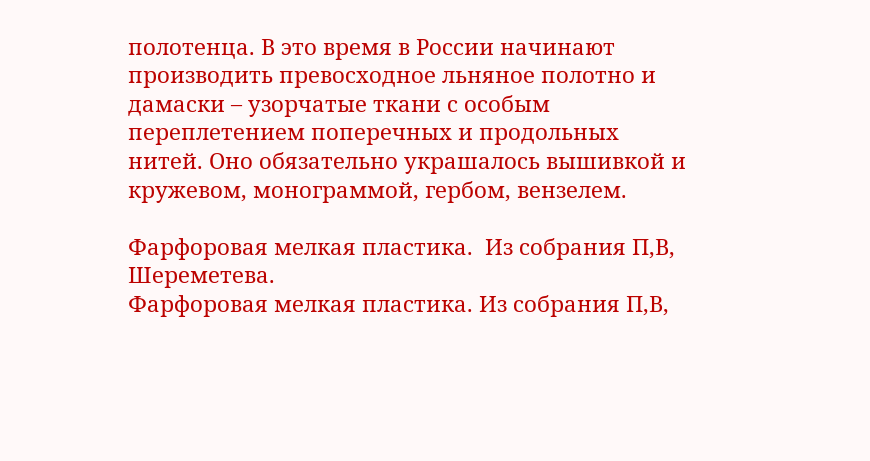полотенца. В это время в России начинают производить превосходное льняное полотно и дамаски – узорчатые ткани с особым переплетением поперечных и продольных нитей. Оно обязательно украшалось вышивкой и кружевом, монограммой, гербом, вензелем.

Фарфоровая мелкая пластика.  Из собрания П,В, Шереметева.
Фарфоровая мелкая пластика. Из собрания П,В,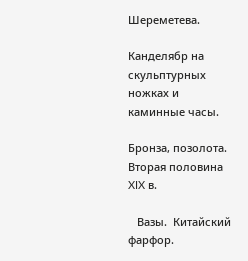Шереметева.

Канделябр на скульптурных ножках и каминные часы.

Бронза, позолота. Вторая половина XIX в.

   Вазы.  Китайский фарфор.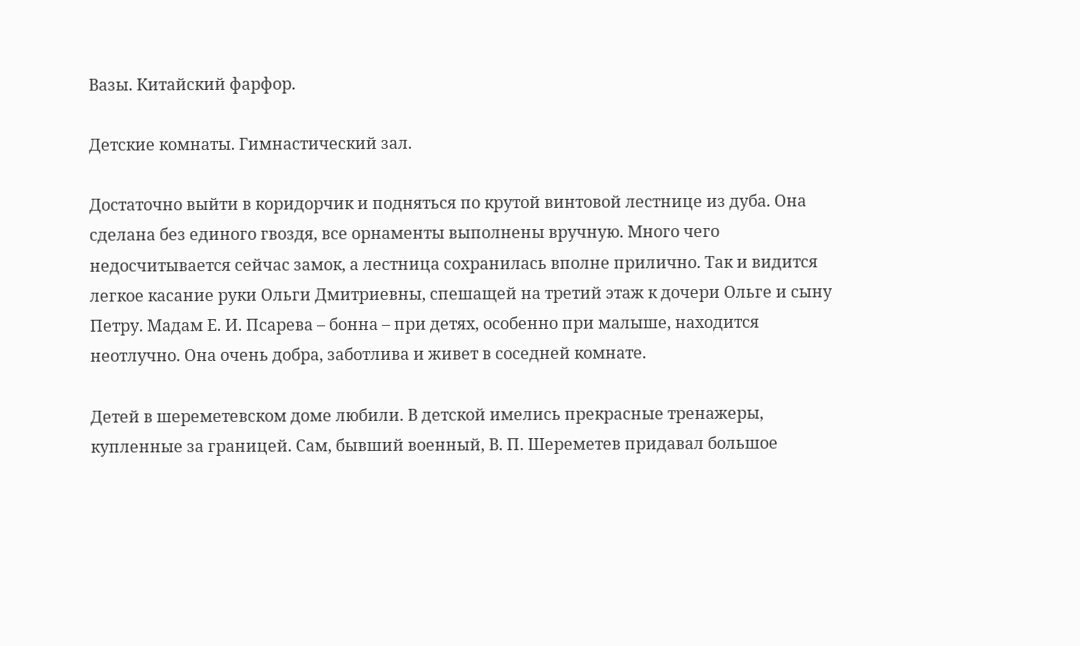Вазы. Китайский фарфор.

Детские комнаты. Гимнастический зал.

Достаточно выйти в коридорчик и подняться по крутой винтовой лестнице из дуба. Она сделана без единого гвоздя, все орнаменты выполнены вручную. Много чего недосчитывается сейчас замок, а лестница сохранилась вполне прилично. Так и видится легкое касание руки Ольги Дмитриевны, спешащей на третий этаж к дочери Ольге и сыну Петру. Мадам Е. И. Псарева – бонна – при детях, особенно при малыше, находится неотлучно. Она очень добра, заботлива и живет в соседней комнате.

Детей в шереметевском доме любили. В детской имелись прекрасные тренажеры, купленные за границей. Сам, бывший военный, В. П. Шереметев придавал большое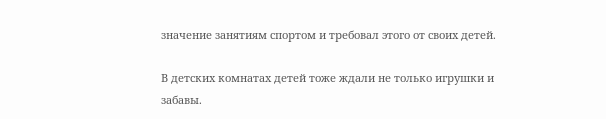значение занятиям спортом и требовал этого от своих детей.

В детских комнатах детей тоже ждали не только игрушки и забавы.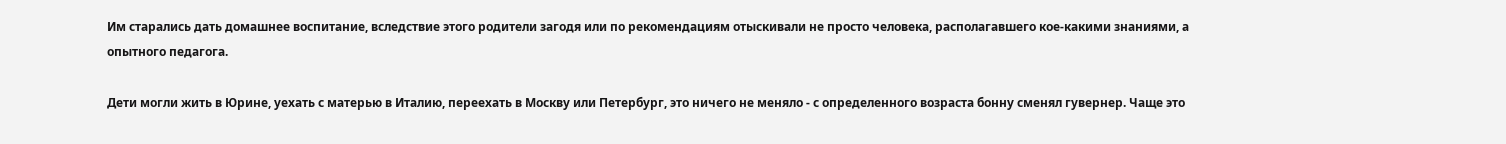Им старались дать домашнее воспитание, вследствие этого родители загодя или по рекомендациям отыскивали не просто человека, располагавшего кое-какими знаниями, а опытного педагога.

Дети могли жить в Юрине, уехать с матерью в Италию, переехать в Москву или Петербург, это ничего не меняло - с определенного возраста бонну сменял гувернер. Чаще это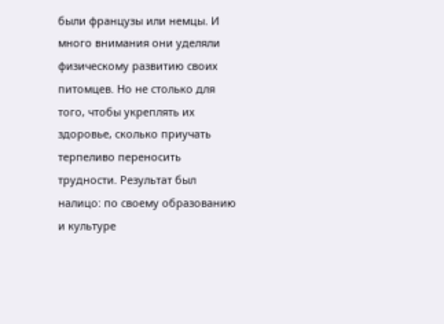были французы или немцы. И много внимания они уделяли физическому развитию своих питомцев. Но не столько для того, чтобы укреплять их здоровье, сколько приучать терпеливо переносить трудности. Результат был налицо: по своему образованию и культуре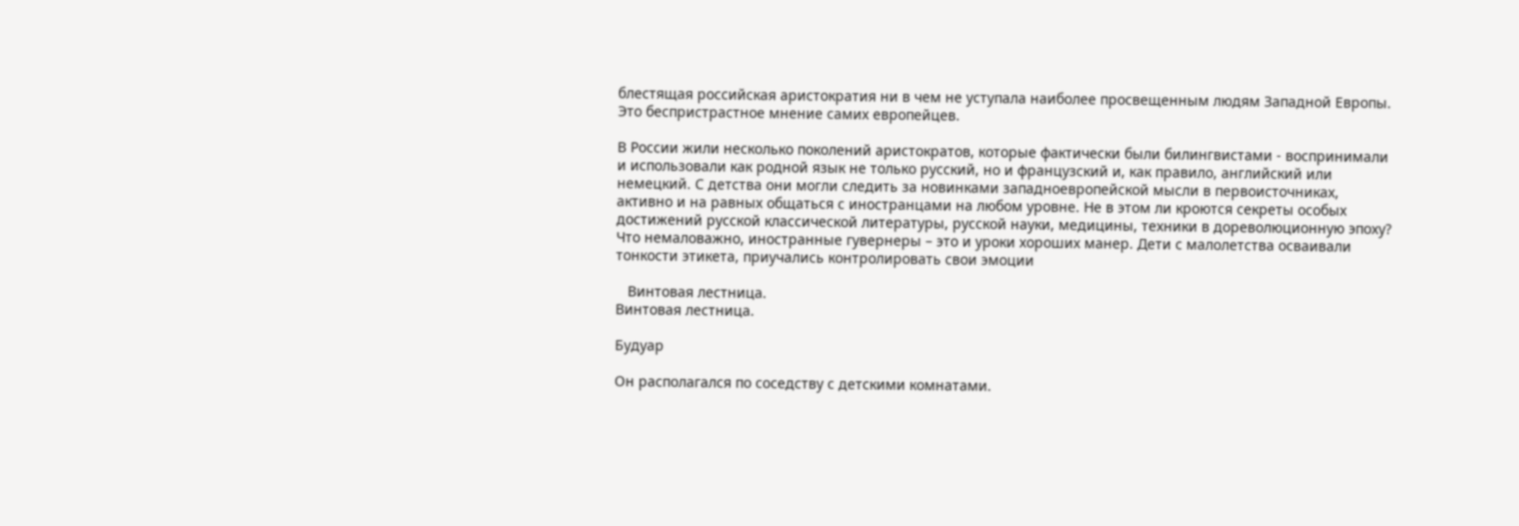блестящая российская аристократия ни в чем не уступала наиболее просвещенным людям Западной Европы. Это беспристрастное мнение самих европейцев.

В России жили несколько поколений аристократов, которые фактически были билингвистами - воспринимали и использовали как родной язык не только русский, но и французский и, как правило, английский или немецкий. С детства они могли следить за новинками западноевропейской мысли в первоисточниках, активно и на равных общаться с иностранцами на любом уровне. Не в этом ли кроются секреты особых достижений русской классической литературы, русской науки, медицины, техники в дореволюционную эпоху? Что немаловажно, иностранные гувернеры – это и уроки хороших манер. Дети с малолетства осваивали тонкости этикета, приучались контролировать свои эмоции

   Винтовая лестница.
Винтовая лестница.

Будуар

Он располагался по соседству с детскими комнатами.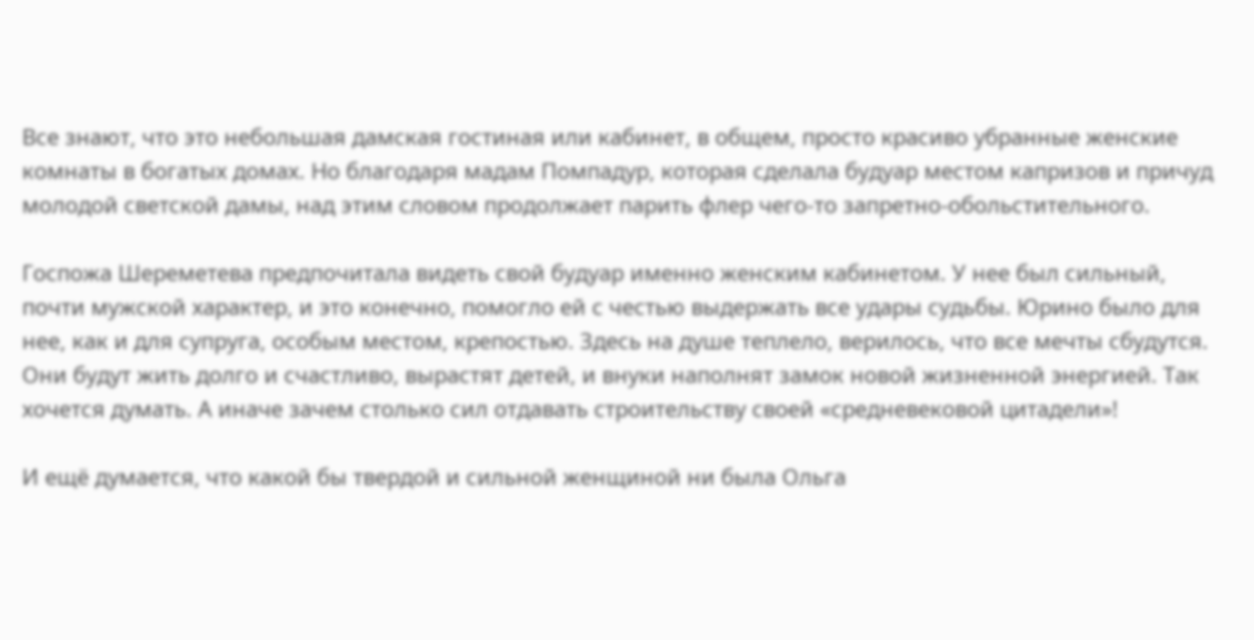Все знают, что это небольшая дамская гостиная или кабинет, в общем, просто красиво убранные женские комнаты в богатых домах. Но благодаря мадам Помпадур, которая сделала будуар местом капризов и причуд молодой светской дамы, над этим словом продолжает парить флер чего-то запретно-обольстительного.

Госпожа Шереметева предпочитала видеть свой будуар именно женским кабинетом. У нее был сильный, почти мужской характер, и это конечно, помогло ей с честью выдержать все удары судьбы. Юрино было для нее, как и для супруга, особым местом, крепостью. Здесь на душе теплело, верилось, что все мечты сбудутся. Они будут жить долго и счастливо, вырастят детей, и внуки наполнят замок новой жизненной энергией. Так хочется думать. А иначе зачем столько сил отдавать строительству своей «средневековой цитадели»!

И ещё думается, что какой бы твердой и сильной женщиной ни была Ольга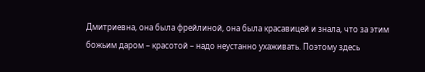Дмитриевна, она была фрейлиной, она была красавицей и знала, что за этим божьим даром – красотой – надо неустанно ухаживать. Поэтому здесь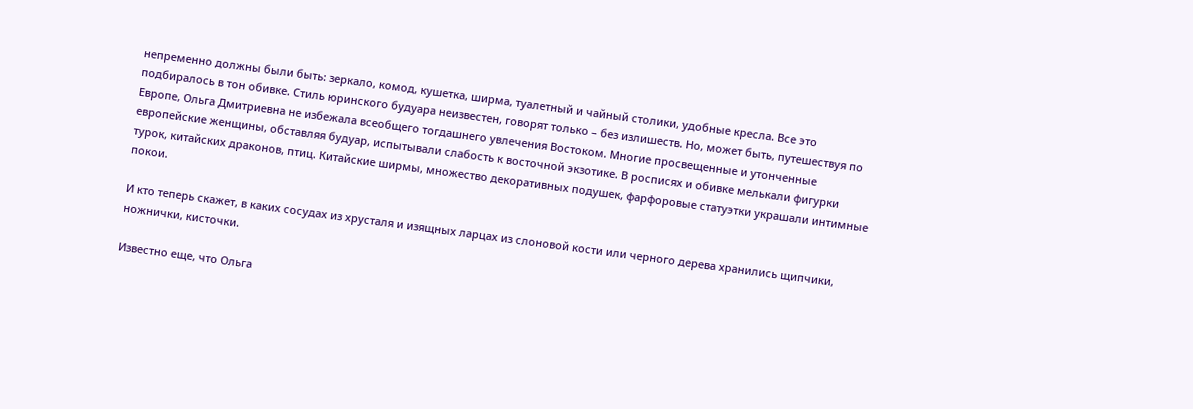непременно должны были быть: зеркало, комод, кушетка, ширма, туалетный и чайный столики, удобные кресла. Все это подбиралось в тон обивке. Стиль юринского будуара неизвестен, говорят только – без излишеств. Но, может быть, путешествуя по Европе, Ольга Дмитриевна не избежала всеобщего тогдашнего увлечения Востоком. Многие просвещенные и утонченные европейские женщины, обставляя будуар, испытывали слабость к восточной экзотике. В росписях и обивке мелькали фигурки турок, китайских драконов, птиц. Китайские ширмы, множество декоративных подушек, фарфоровые статуэтки украшали интимные покои.

И кто теперь скажет, в каких сосудах из хрусталя и изящных ларцах из слоновой кости или черного дерева хранились щипчики, ножнички, кисточки.

Известно еще, что Ольга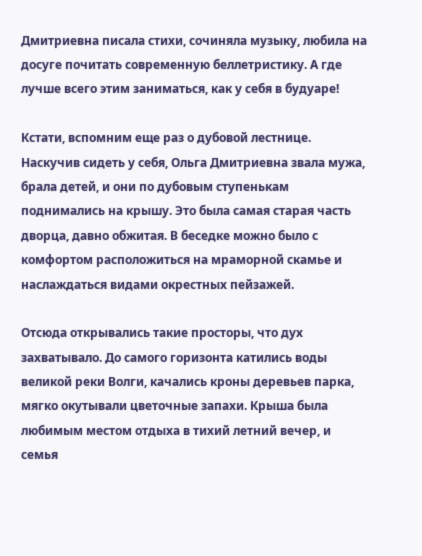Дмитриевна писала стихи, сочиняла музыку, любила на досуге почитать современную беллетристику. А где лучше всего этим заниматься, как у себя в будуаре!

Кстати, вспомним еще раз о дубовой лестнице. Наскучив сидеть у себя, Ольга Дмитриевна звала мужа, брала детей, и они по дубовым ступенькам поднимались на крышу. Это была самая старая часть дворца, давно обжитая. В беседке можно было с комфортом расположиться на мраморной скамье и наслаждаться видами окрестных пейзажей.

Отсюда открывались такие просторы, что дух захватывало. До самого горизонта катились воды великой реки Волги, качались кроны деревьев парка, мягко окутывали цветочные запахи. Крыша была любимым местом отдыха в тихий летний вечер, и семья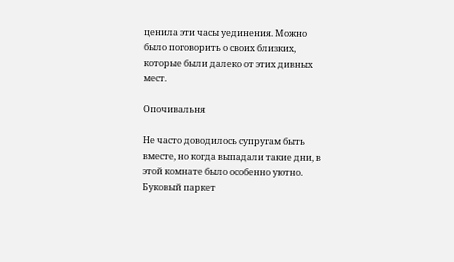ценила эти часы уединения. Можно было поговорить о своих близких, которые были далеко от этих дивных мест.

Опочивальня

Не часто доводилось супругам быть вместе, но когда выпадали такие дни, в этой комнате было особенно уютно. Буковый паркет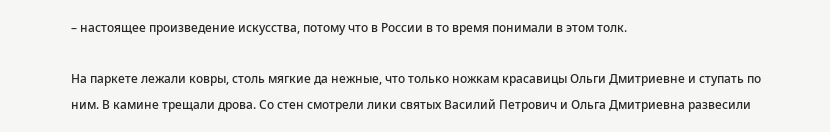– настоящее произведение искусства, потому что в России в то время понимали в этом толк.

На паркете лежали ковры, столь мягкие да нежные, что только ножкам красавицы Ольги Дмитриевне и ступать по ним. В камине трещали дрова. Со стен смотрели лики святых Василий Петрович и Ольга Дмитриевна развесили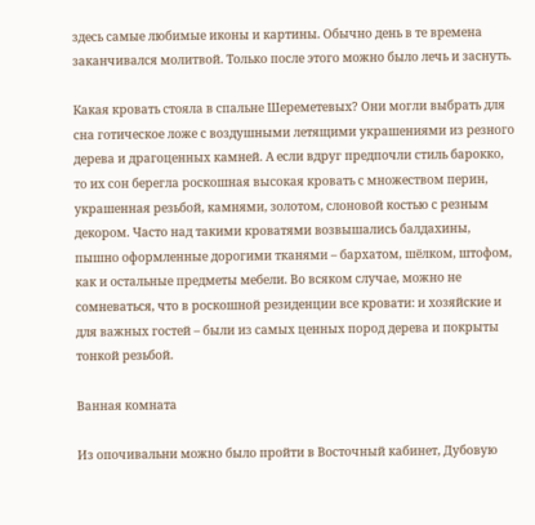здесь самые любимые иконы и картины. Обычно день в те времена заканчивался молитвой. Только после этого можно было лечь и заснуть.

Какая кровать стояла в спальне Шереметевых? Они могли выбрать для сна готическое ложе с воздушными летящими украшениями из резного дерева и драгоценных камней. А если вдруг предпочли стиль барокко, то их сон берегла роскошная высокая кровать с множеством перин, украшенная резьбой, камнями, золотом, слоновой костью с резным декором. Часто над такими кроватями возвышались балдахины, пышно оформленные дорогими тканями – бархатом, шёлком, штофом, как и остальные предметы мебели. Во всяком случае, можно не сомневаться, что в роскошной резиденции все кровати: и хозяйские и для важных гостей – были из самых ценных пород дерева и покрыты тонкой резьбой.

Ванная комната

Из опочивальни можно было пройти в Восточный кабинет, Дубовую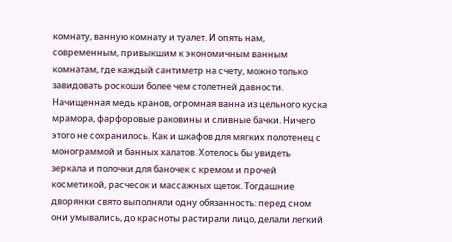комнату, ванную комнату и туалет. И опять нам, современным, привыкшим к экономичным ванным комнатам, где каждый сантиметр на счету, можно только завидовать роскоши более чем столетней давности. Начищенная медь кранов, огромная ванна из цельного куска мрамора, фарфоровые раковины и сливные бачки. Ничего этого не сохранилось. Как и шкафов для мягких полотенец с монограммой и банных халатов. Хотелось бы увидеть зеркала и полочки для баночек с кремом и прочей косметикой, расчесок и массажных щеток. Тогдашние дворянки свято выполняли одну обязанность: перед сном они умывались, до красноты растирали лицо, делали легкий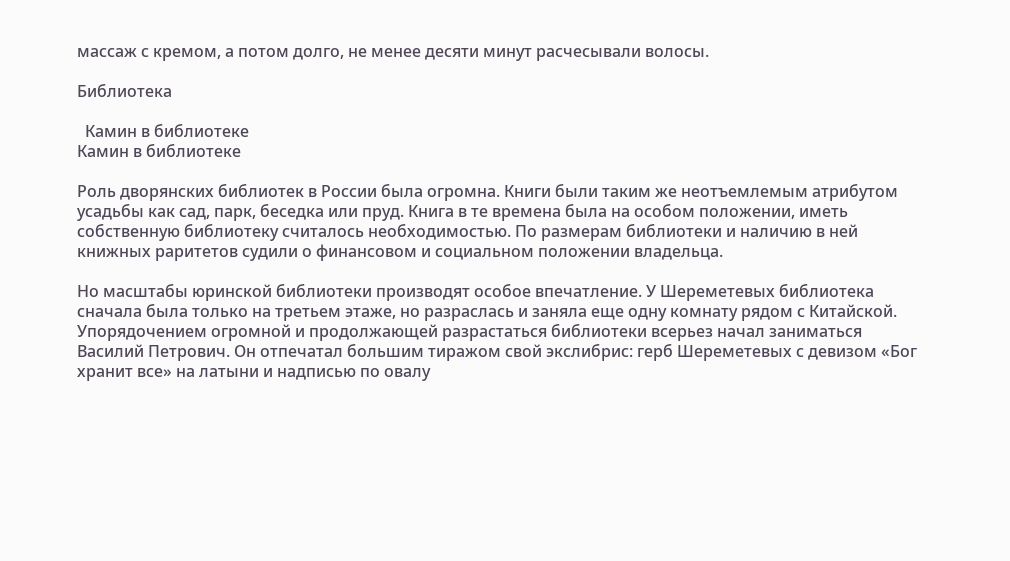массаж с кремом, а потом долго, не менее десяти минут расчесывали волосы.

Библиотека

  Камин в библиотеке
Камин в библиотеке

Роль дворянских библиотек в России была огромна. Книги были таким же неотъемлемым атрибутом усадьбы как сад, парк, беседка или пруд. Книга в те времена была на особом положении, иметь собственную библиотеку считалось необходимостью. По размерам библиотеки и наличию в ней книжных раритетов судили о финансовом и социальном положении владельца.

Но масштабы юринской библиотеки производят особое впечатление. У Шереметевых библиотека сначала была только на третьем этаже, но разраслась и заняла еще одну комнату рядом с Китайской. Упорядочением огромной и продолжающей разрастаться библиотеки всерьез начал заниматься Василий Петрович. Он отпечатал большим тиражом свой экслибрис: герб Шереметевых с девизом «Бог хранит все» на латыни и надписью по овалу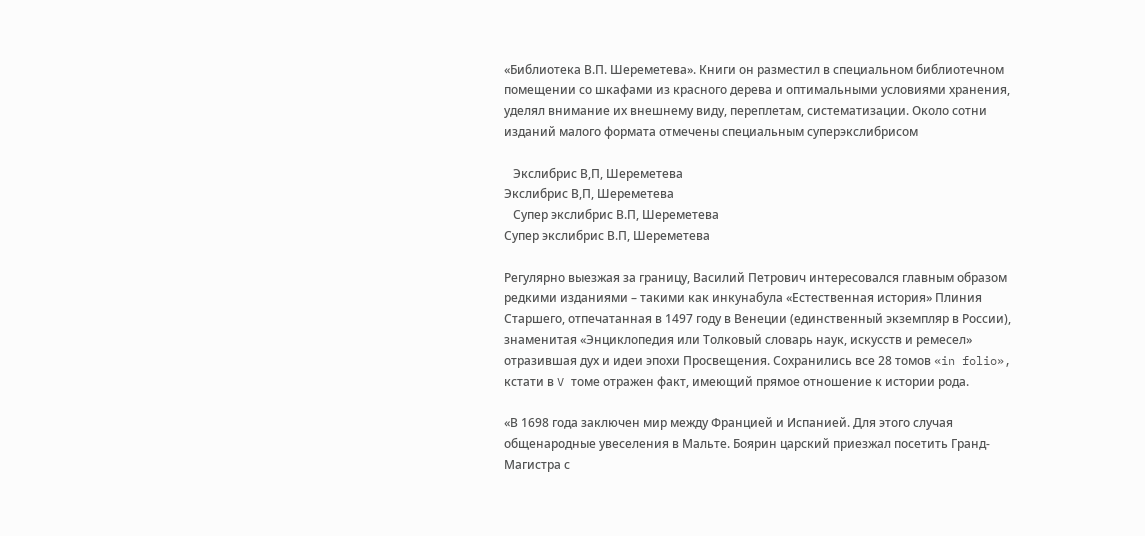«Библиотека В.П. Шереметева». Книги он разместил в специальном библиотечном помещении со шкафами из красного дерева и оптимальными условиями хранения, уделял внимание их внешнему виду, переплетам, систематизации. Около сотни изданий малого формата отмечены специальным суперэкслибрисом

   Экслибрис В,П, Шереметева
Экслибрис В,П, Шереметева
   Супер экслибрис В.П, Шереметева
Супер экслибрис В.П, Шереметева

Регулярно выезжая за границу, Василий Петрович интересовался главным образом редкими изданиями – такими как инкунабула «Естественная история» Плиния Старшего, отпечатанная в 1497 году в Венеции (единственный экземпляр в России), знаменитая «Энциклопедия или Толковый словарь наук, искусств и ремесел» отразившая дух и идеи эпохи Просвещения. Сохранились все 28 томов «in folio», кстати в V томе отражен факт, имеющий прямое отношение к истории рода.

«В 1698 года заключен мир между Францией и Испанией. Для этого случая общенародные увеселения в Мальте. Боярин царский приезжал посетить Гранд-Магистра с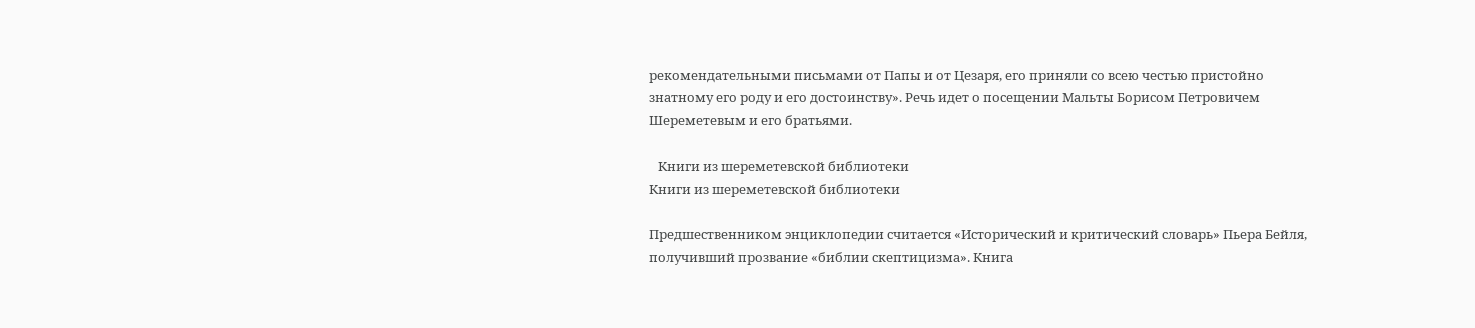рекомендательными письмами от Папы и от Цезаря, его приняли со всею честью пристойно знатному его роду и его достоинству». Речь идет о посещении Мальты Борисом Петровичем Шереметевым и его братьями.

   Книги из шереметевской библиотеки
Книги из шереметевской библиотеки

Предшественником энциклопедии считается «Исторический и критический словарь» Пьера Бейля, получивший прозвание «библии скептицизма». Книга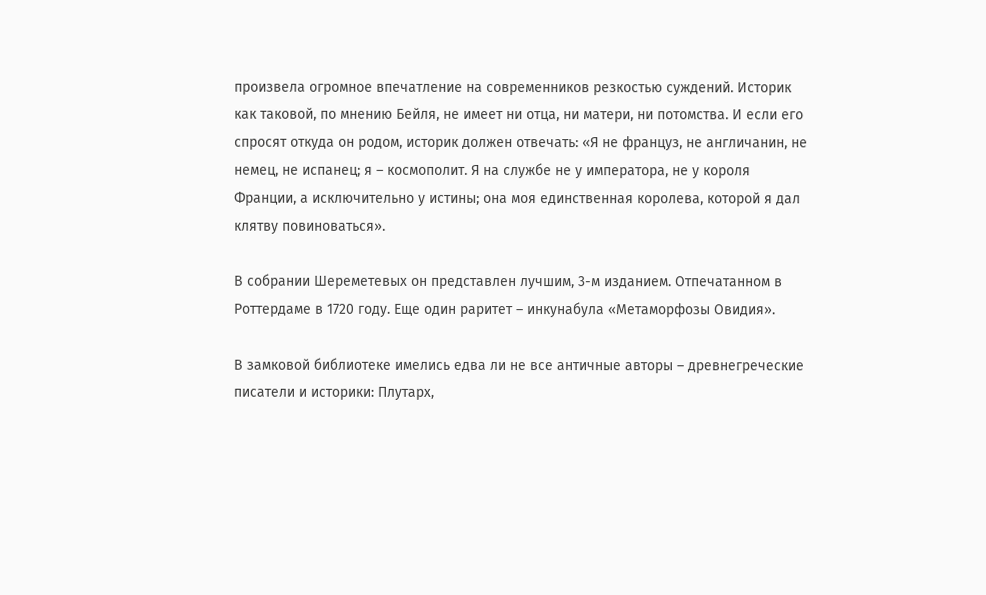произвела огромное впечатление на современников резкостью суждений. Историк как таковой, по мнению Бейля, не имеет ни отца, ни матери, ни потомства. И если его спросят откуда он родом, историк должен отвечать: «Я не француз, не англичанин, не немец, не испанец; я – космополит. Я на службе не у императора, не у короля Франции, а исключительно у истины; она моя единственная королева, которой я дал клятву повиноваться».

В собрании Шереметевых он представлен лучшим, 3-м изданием. Отпечатанном в Роттердаме в 1720 году. Еще один раритет – инкунабула «Метаморфозы Овидия».

В замковой библиотеке имелись едва ли не все античные авторы – древнегреческие писатели и историки: Плутарх,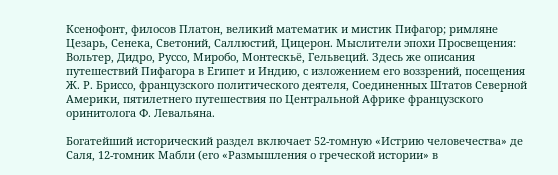Ксенофонт, филосов Платон, великий математик и мистик Пифагор; римляне Цезарь, Сенека, Светоний, Саллюстий, Цицерон. Мыслители эпохи Просвещения: Вольтер, Дидро, Руссо, Миробо, Монтескьё, Гельвеций. Здесь же описания путешествий Пифагора в Египет и Индию, с изложением его воззрений, посещения Ж. Р. Бриссо, французского политического деятеля, Соединенных Штатов Северной Америки, пятилетнего путешествия по Центральной Африке французского оринитолога Ф. Левальяна.

Богатейший исторический раздел включает 52-томную «Истрию человечества» де Саля, 12-томник Мабли (его «Размышления о греческой истории» в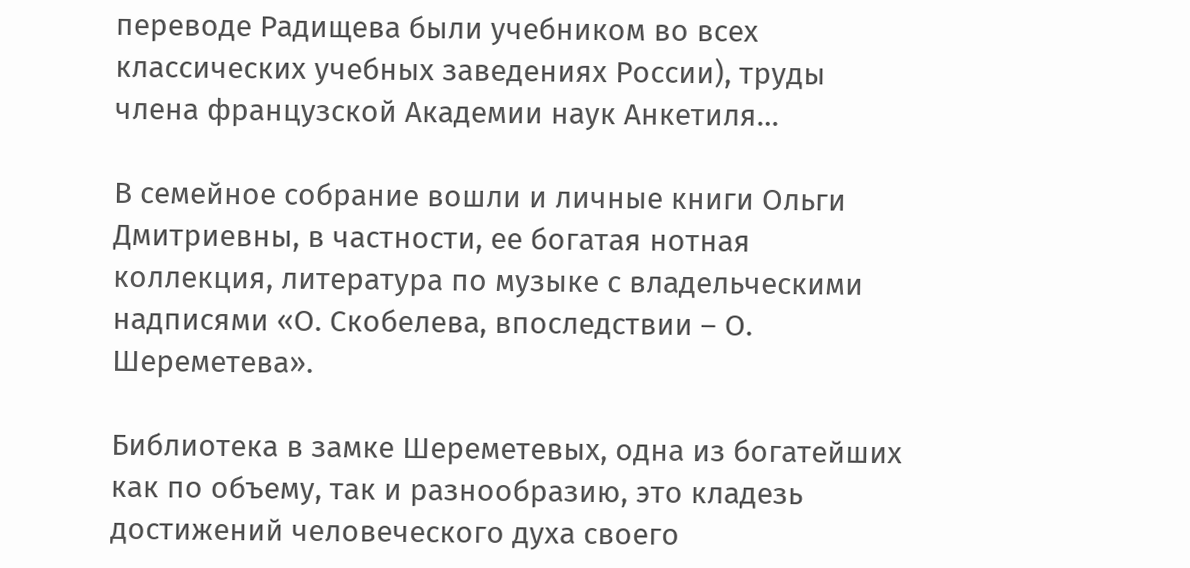переводе Радищева были учебником во всех классических учебных заведениях России), труды члена французской Академии наук Анкетиля…

В семейное собрание вошли и личные книги Ольги Дмитриевны, в частности, ее богатая нотная коллекция, литература по музыке с владельческими надписями «О. Скобелева, впоследствии – О. Шереметева».

Библиотека в замке Шереметевых, одна из богатейших как по объему, так и разнообразию, это кладезь достижений человеческого духа своего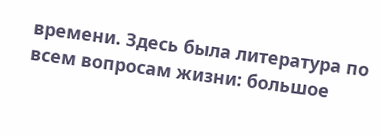времени. Здесь была литература по всем вопросам жизни: большое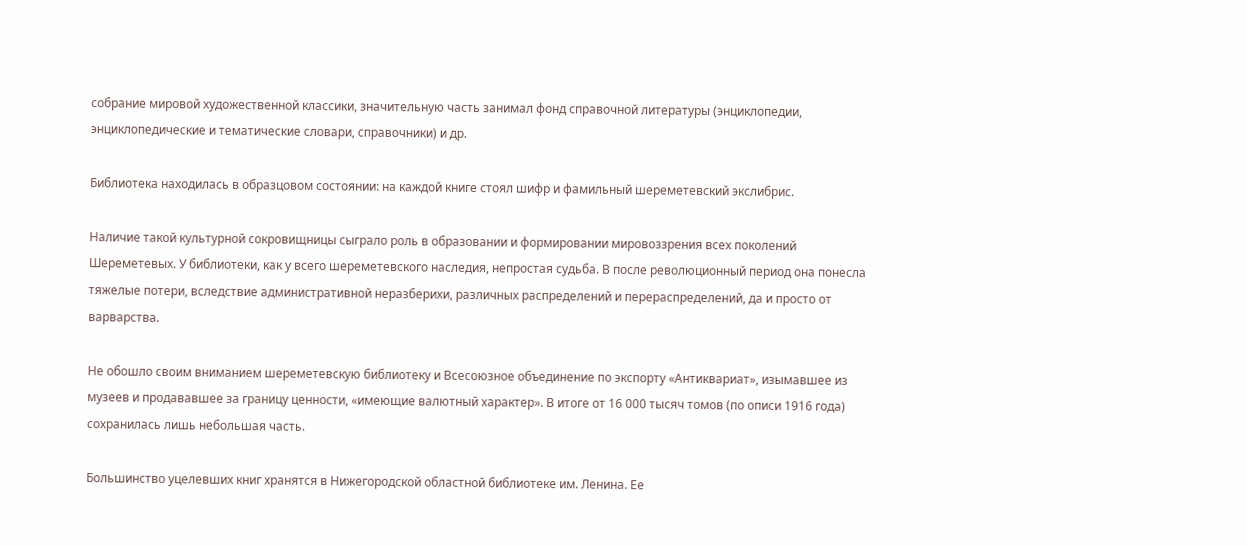собрание мировой художественной классики, значительную часть занимал фонд справочной литературы (энциклопедии, энциклопедические и тематические словари, справочники) и др.

Библиотека находилась в образцовом состоянии: на каждой книге стоял шифр и фамильный шереметевский экслибрис.

Наличие такой культурной сокровищницы сыграло роль в образовании и формировании мировоззрения всех поколений Шереметевых. У библиотеки, как у всего шереметевского наследия, непростая судьба. В после революционный период она понесла тяжелые потери, вследствие административной неразберихи, различных распределений и перераспределений, да и просто от варварства.

Не обошло своим вниманием шереметевскую библиотеку и Всесоюзное объединение по экспорту «Антиквариат», изымавшее из музеев и продававшее за границу ценности, «имеющие валютный характер». В итоге от 16 000 тысяч томов (по описи 1916 года) сохранилась лишь небольшая часть.

Большинство уцелевших книг хранятся в Нижегородской областной библиотеке им. Ленина. Ее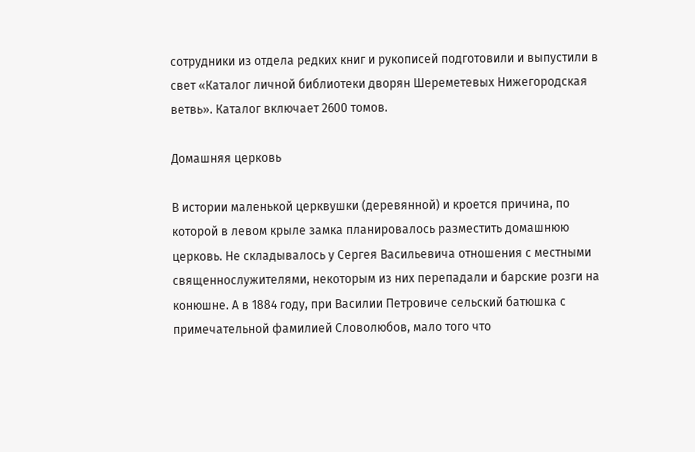сотрудники из отдела редких книг и рукописей подготовили и выпустили в свет «Каталог личной библиотеки дворян Шереметевых Нижегородская ветвь». Каталог включает 2600 томов.

Домашняя церковь

В истории маленькой церквушки (деревянной) и кроется причина, по которой в левом крыле замка планировалось разместить домашнюю церковь. Не складывалось у Сергея Васильевича отношения с местными священнослужителями, некоторым из них перепадали и барские розги на конюшне. А в 1884 году, при Василии Петровиче сельский батюшка с примечательной фамилией Словолюбов, мало того что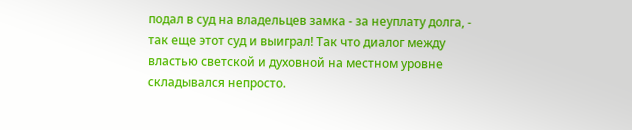подал в суд на владельцев замка - за неуплату долга, - так еще этот суд и выиграл! Так что диалог между властью светской и духовной на местном уровне складывался непросто.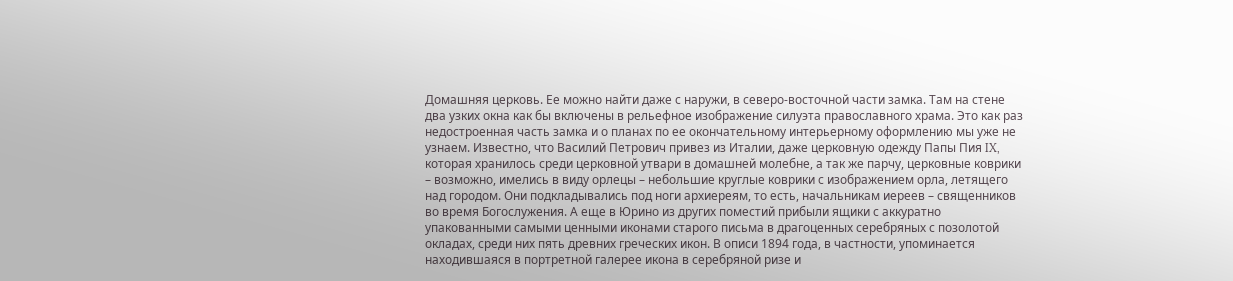Домашняя церковь. Ее можно найти даже с наружи, в северо-восточной части замка. Там на стене два узких окна как бы включены в рельефное изображение силуэта православного храма. Это как раз недостроенная часть замка и о планах по ее окончательному интерьерному оформлению мы уже не узнаем. Известно, что Василий Петрович привез из Италии, даже церковную одежду Папы Пия IX, которая хранилось среди церковной утвари в домашней молебне, а так же парчу, церковные коврики – возможно, имелись в виду орлецы – небольшие круглые коврики с изображением орла, летящего над городом. Они подкладывались под ноги архиереям, то есть, начальникам иереев – священников во время Богослужения. А еще в Юрино из других поместий прибыли ящики с аккуратно упакованными самыми ценными иконами старого письма в драгоценных серебряных с позолотой окладах, среди них пять древних греческих икон. В описи 1894 года, в частности, упоминается находившаяся в портретной галерее икона в серебряной ризе и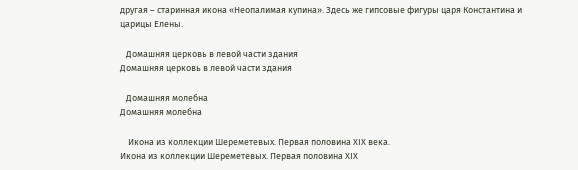другая – старинная икона «Неопалимая купина». Здесь же гипсовые фигуры царя Константина и царицы Елены.

   Домашняя церковь в левой части здания
Домашняя церковь в левой части здания

   Домашняя молебна
Домашняя молебна

    Икона из коллекции Шереметевых. Первая половина ХIX века.
Икона из коллекции Шереметевых. Первая половина ХIX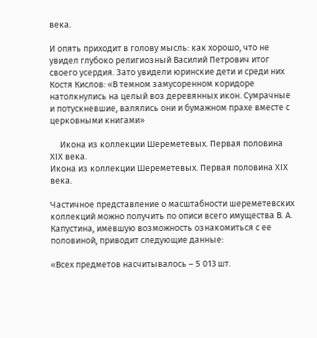века.

И опять приходит в голову мысль: как хорошо, что не увидел глубоко религиозный Василий Петрович итог своего усердия. Зато увидели юринские дети и среди них Костя Кислов: «В темном замусоренном коридоре натолкнулись на целый воз деревянных икон. Сумрачные и потускневшие, валялись они и бумажном прахе вместе с церковными книгами»

     Икона из коллекции Шереметевых. Первая половина ХIX века.
Икона из коллекции Шереметевых. Первая половина ХIX века.

Частичное представление о масштабности шереметевских коллекций можно получить по описи всего имущества В. А. Капустина, имевшую возможность ознакомиться с ее половиной, приводит следующие данные:

«Всех предметов насчитывалось – 5 013 шт.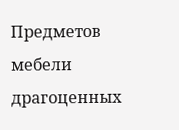Предметов мебели драгоценных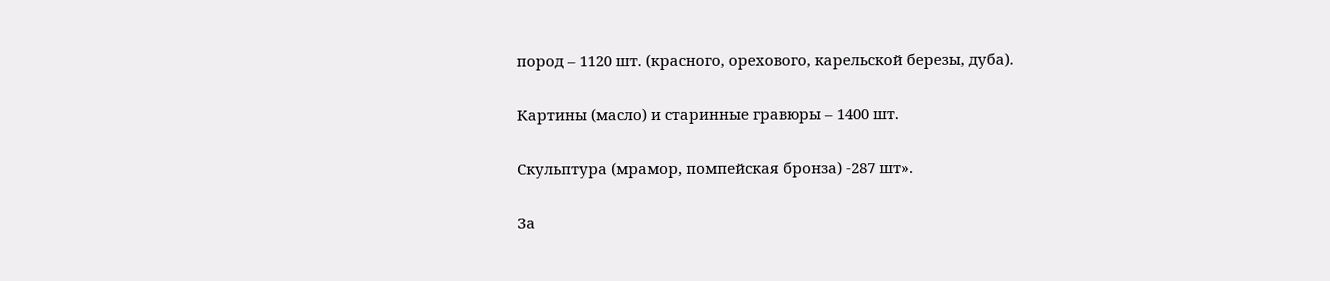пород – 1120 шт. (красного, орехового, карельской березы, дуба).

Картины (масло) и старинные гравюры – 1400 шт.

Скульптура (мрамор, помпейская бронза) -287 шт».

За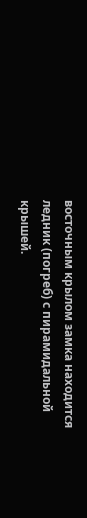восточным крылом замка находится ледник (погреб) с пирамидальной крышей.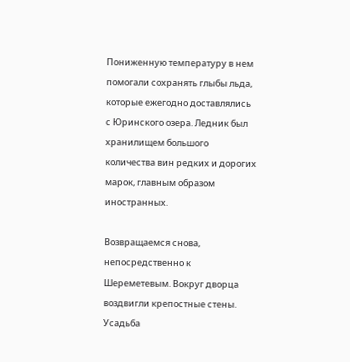Пониженную температуру в нем помогали сохранять глыбы льда, которые ежегодно доставлялись с Юринского озера. Ледник был хранилищем большого количества вин редких и дорогих марок, главным образом иностранных.

Возвращаемся снова, непосредственно к Шереметевым. Вокруг дворца воздвигли крепостные стены. Усадьба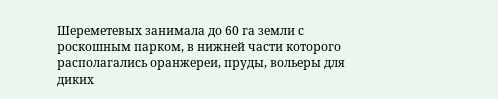Шереметевых занимала до 60 га земли с роскошным парком, в нижней части которого располагались оранжереи, пруды, вольеры для диких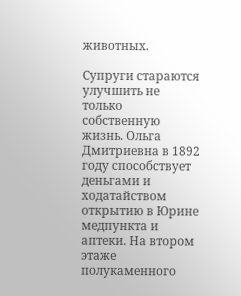животных.

Супруги стараются улучшить не только собственную жизнь. Ольга Дмитриевна в 1892 году способствует деньгами и ходатайством открытию в Юрине медпункта и аптеки. На втором этаже полукаменного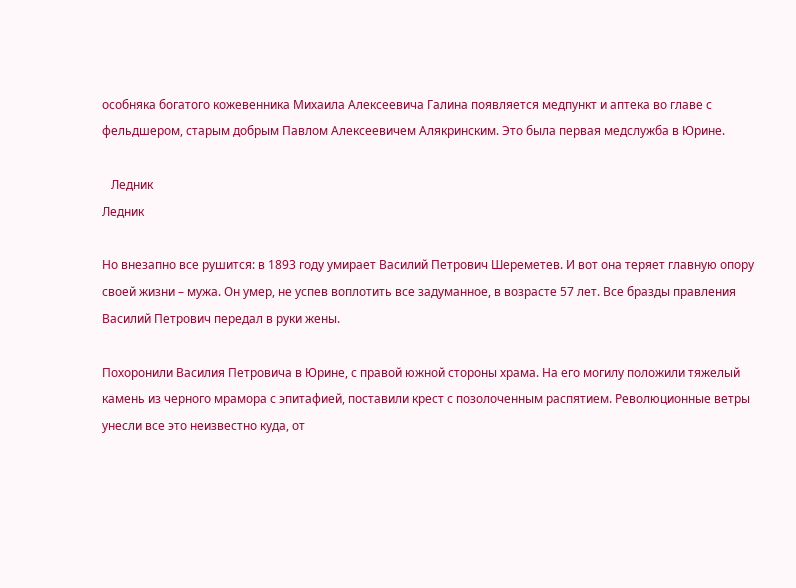особняка богатого кожевенника Михаила Алексеевича Галина появляется медпункт и аптека во главе с фельдшером, старым добрым Павлом Алексеевичем Алякринским. Это была первая медслужба в Юрине.

   Ледник
Ледник

Но внезапно все рушится: в 1893 году умирает Василий Петрович Шереметев. И вот она теряет главную опору своей жизни – мужа. Он умер, не успев воплотить все задуманное, в возрасте 57 лет. Все бразды правления Василий Петрович передал в руки жены.

Похоронили Василия Петровича в Юрине, с правой южной стороны храма. На его могилу положили тяжелый камень из черного мрамора с эпитафией, поставили крест с позолоченным распятием. Революционные ветры унесли все это неизвестно куда, от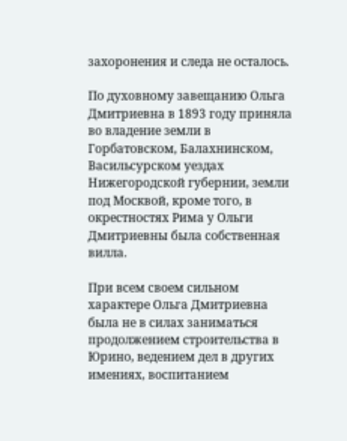захоронения и следа не осталось.

По духовному завещанию Ольга Дмитриевна в 1893 году приняла во владение земли в Горбатовском, Балахнинском, Васильсурском уездах Нижегородской губернии, земли под Москвой, кроме того, в окрестностях Рима у Ольги Дмитриевны была собственная вилла.

При всем своем сильном характере Ольга Дмитриевна была не в силах заниматься продолжением строительства в Юрино, ведением дел в других имениях, воспитанием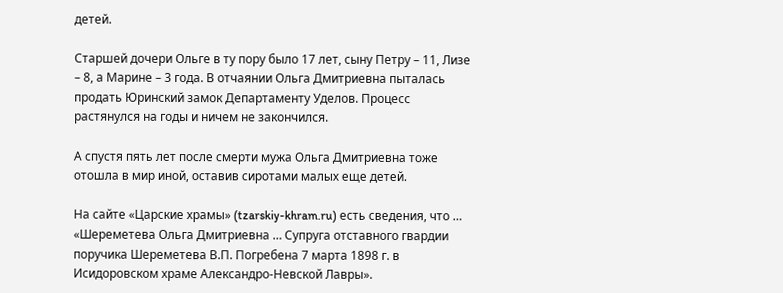детей.

Старшей дочери Ольге в ту пору было 17 лет, сыну Петру – 11, Лизе – 8, а Марине – 3 года. В отчаянии Ольга Дмитриевна пыталась продать Юринский замок Департаменту Уделов. Процесс растянулся на годы и ничем не закончился.

А спустя пять лет после смерти мужа Ольга Дмитриевна тоже отошла в мир иной, оставив сиротами малых еще детей.

На сайте «Царские храмы» (tzarskiy-khram.ru) есть сведения, что … «Шереметева Ольга Дмитриевна … Супруга отставного гвардии поручика Шереметева В.П. Погребена 7 марта 1898 г. в Исидоровском храме Александро-Невской Лавры».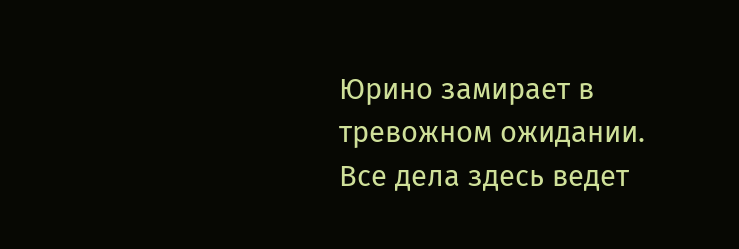Юрино замирает в тревожном ожидании. Все дела здесь ведет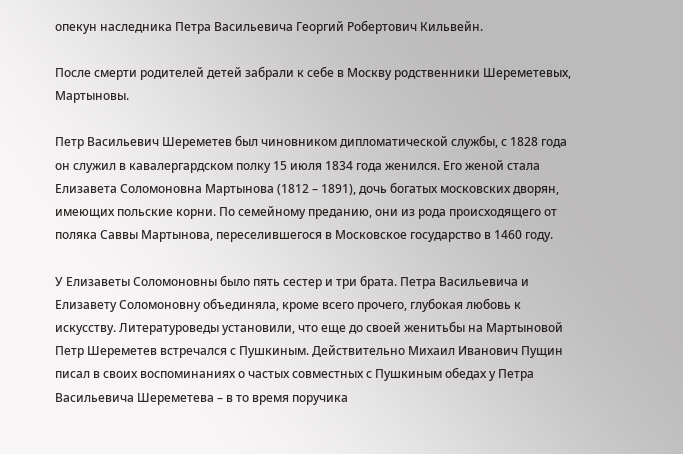опекун наследника Петра Васильевича Георгий Робертович Кильвейн.

После смерти родителей детей забрали к себе в Москву родственники Шереметевых, Мартыновы.

Петр Васильевич Шереметев был чиновником дипломатической службы, с 1828 года он служил в кавалергардском полку 15 июля 1834 года женился. Его женой стала Елизавета Соломоновна Мартынова (1812 – 1891), дочь богатых московских дворян, имеющих польские корни. По семейному преданию, они из рода происходящего от поляка Саввы Мартынова, переселившегося в Московское государство в 1460 году.

У Елизаветы Соломоновны было пять сестер и три брата. Петра Васильевича и Елизавету Соломоновну объединяла, кроме всего прочего, глубокая любовь к искусству. Литературоведы установили, что еще до своей женитьбы на Мартыновой Петр Шереметев встречался с Пушкиным. Действительно Михаил Иванович Пущин писал в своих воспоминаниях о частых совместных с Пушкиным обедах у Петра Васильевича Шереметева – в то время поручика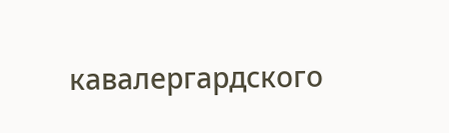кавалергардского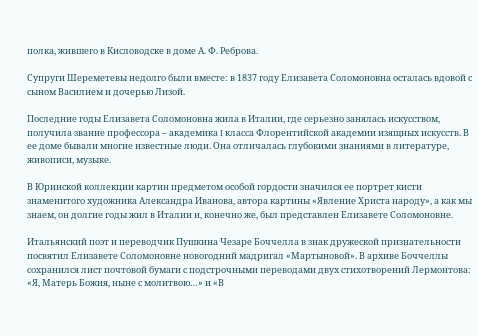полка, жившего в Кисловодске в доме А. Ф. Реброва.

Супруги Шереметевы недолго были вместе: в 1837 году Елизавета Соломоновна осталась вдовой с сыном Василием и дочерью Лизой.

Последние годы Елизавета Соломоновна жила в Италии, где серьезно занялась искусством, получила звание профессора – академика I класса Флорентийской академии изящных искусств. В ее доме бывали многие известные люди. Она отличалась глубокими знаниями в литературе, живописи, музыке.

В Юринской коллекции картин предметом особой гордости значился ее портрет кисти знаменитого художника Александра Иванова, автора картины «Явление Христа народу», а как мы знаем, он долгие годы жил в Италии и, конечно же, был представлен Елизавете Соломоновне.

Итальянский поэт и переводчик Пушкина Чезаре Боччелла в знак дружеской признательности посвятил Елизавете Соломоновне новогодний мадригал «Мартыновой». В архиве Боччеллы сохранился лист почтовой бумаги с подстрочными переводами двух стихотворений Лермонтова: «Я, Матерь Божия, ныне с молитвою…» и «В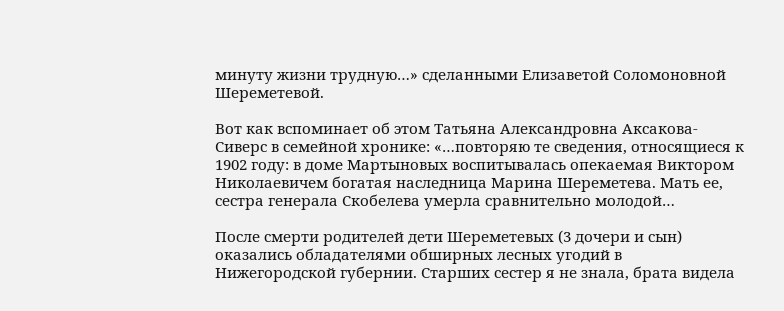минуту жизни трудную…» сделанными Елизаветой Соломоновной Шереметевой.

Вот как вспоминает об этом Татьяна Александровна Аксакова-Сиверс в семейной хронике: «…повторяю те сведения, относящиеся к 1902 году: в доме Мартыновых воспитывалась опекаемая Виктором Николаевичем богатая наследница Марина Шереметева. Мать ее, сестра генерала Скобелева умерла сравнительно молодой…

После смерти родителей дети Шереметевых (3 дочери и сын) оказались обладателями обширных лесных угодий в Нижегородской губернии. Старших сестер я не знала, брата видела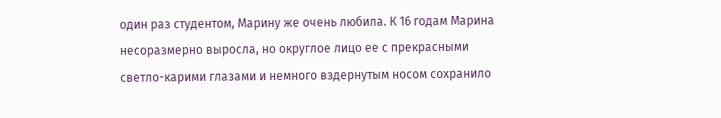один раз студентом, Марину же очень любила. К 16 годам Марина несоразмерно выросла, но округлое лицо ее с прекрасными светло-карими глазами и немного вздернутым носом сохранило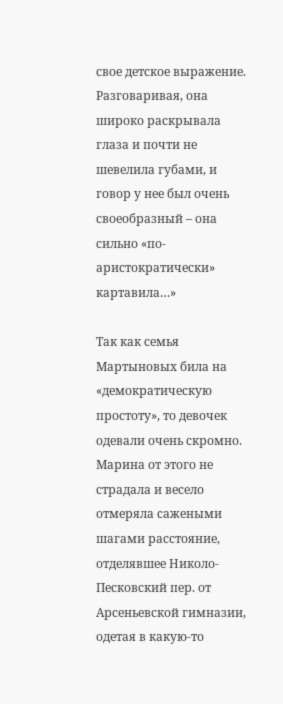свое детское выражение. Разговаривая, она широко раскрывала глаза и почти не шевелила губами, и говор у нее был очень своеобразный – она сильно «по-аристократически» картавила…»

Так как семья Мартыновых била на «демократическую простоту», то девочек одевали очень скромно. Марина от этого не страдала и весело отмеряла сажеными шагами расстояние, отделявшее Николо-Песковский пер. от Арсеньевской гимназии, одетая в какую-то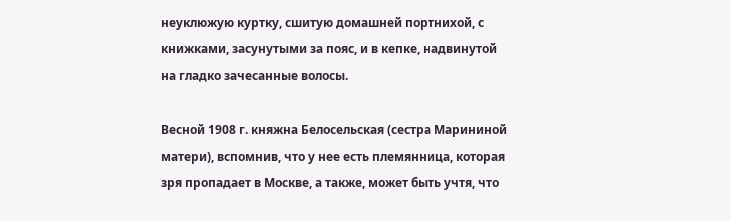неуклюжую куртку, сшитую домашней портнихой, с книжками, засунутыми за пояс, и в кепке, надвинутой на гладко зачесанные волосы.

Весной 1908 г. княжна Белосельская (сестра Марининой матери), вспомнив, что у нее есть племянница, которая зря пропадает в Москве, а также, может быть учтя, что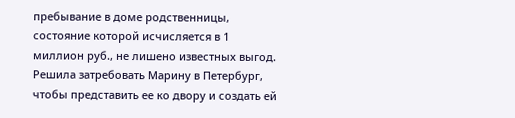пребывание в доме родственницы, состояние которой исчисляется в 1 миллион руб., не лишено известных выгод. Решила затребовать Марину в Петербург, чтобы представить ее ко двору и создать ей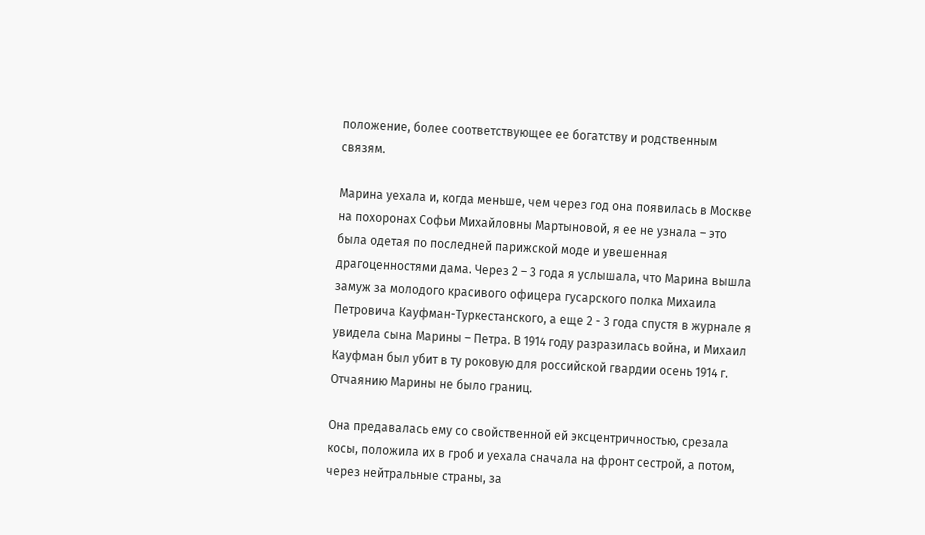положение, более соответствующее ее богатству и родственным связям.

Марина уехала и, когда меньше, чем через год она появилась в Москве на похоронах Софьи Михайловны Мартыновой, я ее не узнала – это была одетая по последней парижской моде и увешенная драгоценностями дама. Через 2 – 3 года я услышала, что Марина вышла замуж за молодого красивого офицера гусарского полка Михаила Петровича Кауфман-Туркестанского, а еще 2 - 3 года спустя в журнале я увидела сына Марины – Петра. В 1914 году разразилась война, и Михаил Кауфман был убит в ту роковую для российской гвардии осень 1914 г. Отчаянию Марины не было границ.

Она предавалась ему со свойственной ей эксцентричностью, срезала косы, положила их в гроб и уехала сначала на фронт сестрой, а потом, через нейтральные страны, за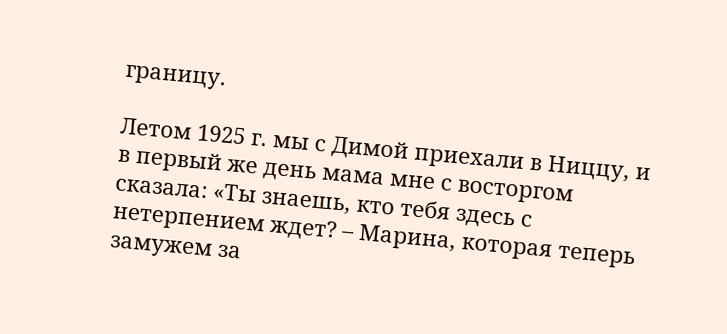границу.

Летом 1925 г. мы с Димой приехали в Ниццу, и в первый же день мама мне с восторгом сказала: «Ты знаешь, кто тебя здесь с нетерпением ждет? – Марина, которая теперь замужем за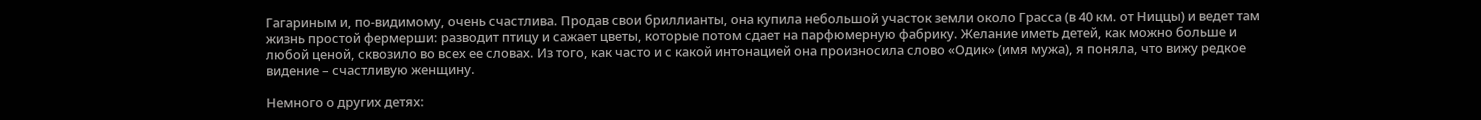Гагариным и, по-видимому, очень счастлива. Продав свои бриллианты, она купила небольшой участок земли около Грасса (в 40 км. от Ниццы) и ведет там жизнь простой фермерши: разводит птицу и сажает цветы, которые потом сдает на парфюмерную фабрику. Желание иметь детей, как можно больше и любой ценой, сквозило во всех ее словах. Из того, как часто и с какой интонацией она произносила слово «Одик» (имя мужа), я поняла, что вижу редкое видение – счастливую женщину.

Немного о других детях: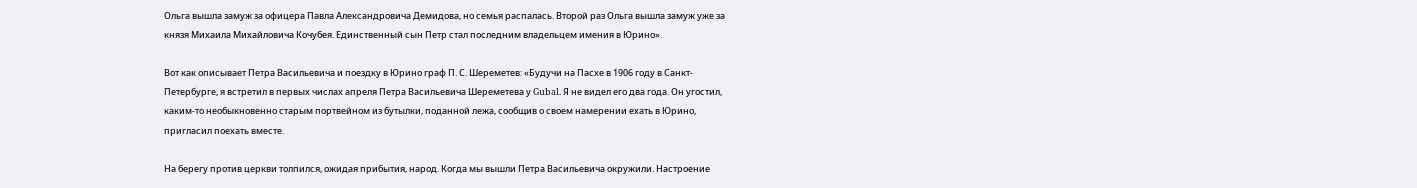Ольга вышла замуж за офицера Павла Александровича Демидова, но семья распалась. Второй раз Ольга вышла замуж уже за князя Михаила Михайловича Кочубея. Единственный сын Петр стал последним владельцем имения в Юрино».

Вот как описывает Петра Васильевича и поездку в Юрино граф П. С. Шереметев: «Будучи на Пасхе в 1906 году в Санкт-Петербурге, я встретил в первых числах апреля Петра Васильевича Шереметева у Gubal. Я не видел его два года. Он угостил, каким-то необыкновенно старым портвейном из бутылки, поданной лежа, сообщив о своем намерении ехать в Юрино, пригласил поехать вместе.

На берегу против церкви толпился, ожидая прибытия, народ. Когда мы вышли Петра Васильевича окружили. Настроение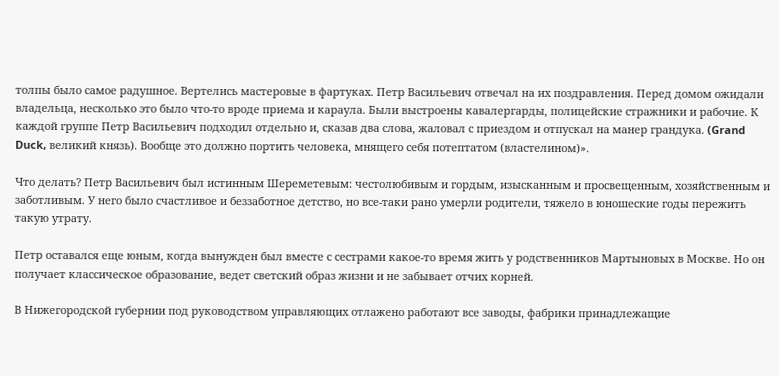толпы было самое радушное. Вертелись мастеровые в фартуках. Петр Васильевич отвечал на их поздравления. Перед домом ожидали владельца, несколько это было что-то вроде приема и караула. Были выстроены кавалергарды, полицейские стражники и рабочие. К каждой группе Петр Васильевич подходил отдельно и, сказав два слова, жаловал с приездом и отпускал на манер грандука. (Grand Duck, великий князь). Вообще это должно портить человека, мнящего себя потептатом (властелином)».

Что делать? Петр Васильевич был истинным Шереметевым: честолюбивым и гордым, изысканным и просвещенным, хозяйственным и заботливым. У него было счастливое и беззаботное детство, но все-таки рано умерли родители, тяжело в юношеские годы пережить такую утрату.

Петр оставался еще юным, когда вынужден был вместе с сестрами какое-то время жить у родственников Мартыновых в Москве. Но он получает классическое образование, ведет светский образ жизни и не забывает отчих корней.

В Нижегородской губернии под руководством управляющих отлажено работают все заводы, фабрики принадлежащие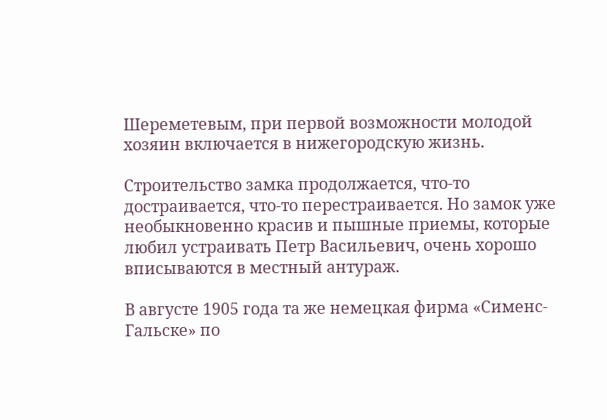Шереметевым, при первой возможности молодой хозяин включается в нижегородскую жизнь.

Строительство замка продолжается, что-то достраивается, что-то перестраивается. Но замок уже необыкновенно красив и пышные приемы, которые любил устраивать Петр Васильевич, очень хорошо вписываются в местный антураж.

В августе 1905 года та же немецкая фирма «Сименс-Гальске» по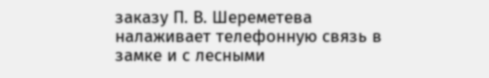заказу П. В. Шереметева налаживает телефонную связь в замке и с лесными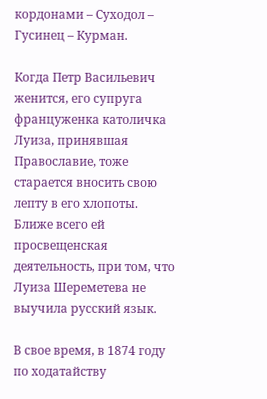кордонами – Суходол – Гусинец – Курман.

Когда Петр Васильевич женится, его супруга француженка католичка Луиза, принявшая Православие, тоже старается вносить свою лепту в его хлопоты. Ближе всего ей просвещенская деятельность, при том, что Луиза Шереметева не выучила русский язык.

В свое время, в 1874 году по ходатайству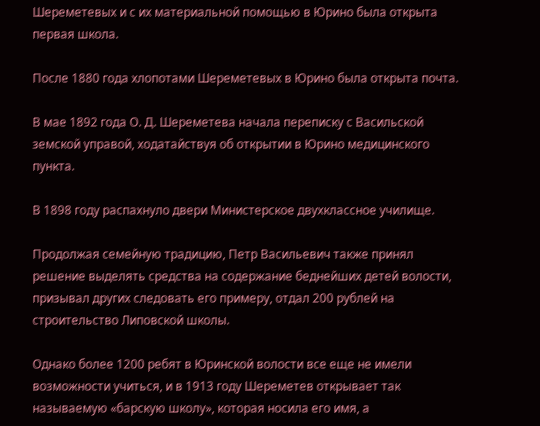Шереметевых и с их материальной помощью в Юрино была открыта первая школа.

После 1880 года хлопотами Шереметевых в Юрино была открыта почта.

В мае 1892 года О. Д. Шереметева начала переписку с Васильской земской управой, ходатайствуя об открытии в Юрино медицинского пункта.

В 1898 году распахнуло двери Министерское двухклассное училище.

Продолжая семейную традицию, Петр Васильевич также принял решение выделять средства на содержание беднейших детей волости, призывал других следовать его примеру, отдал 200 рублей на строительство Липовской школы.

Однако более 1200 ребят в Юринской волости все еще не имели возможности учиться, и в 1913 году Шереметев открывает так называемую «барскую школу», которая носила его имя, а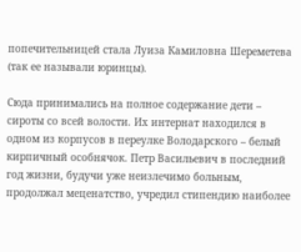попечительницей стала Луиза Камиловна Шереметева (так ее называли юринцы).

Сюда принимались на полное содержание дети – сироты со всей волости. Их интернат находился в одном из корпусов в переулке Володарского – белый кирпичный особнячок. Петр Васильевич в последний год жизни, будучи уже неизлечимо больным, продолжал меценатство, учредил стипендию наиболее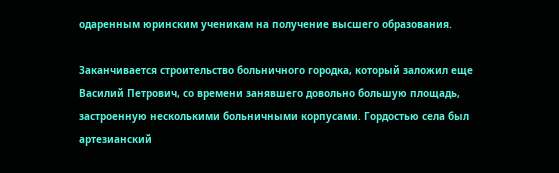одаренным юринским ученикам на получение высшего образования.

Заканчивается строительство больничного городка, который заложил еще Василий Петрович, со времени занявшего довольно большую площадь, застроенную несколькими больничными корпусами. Гордостью села был артезианский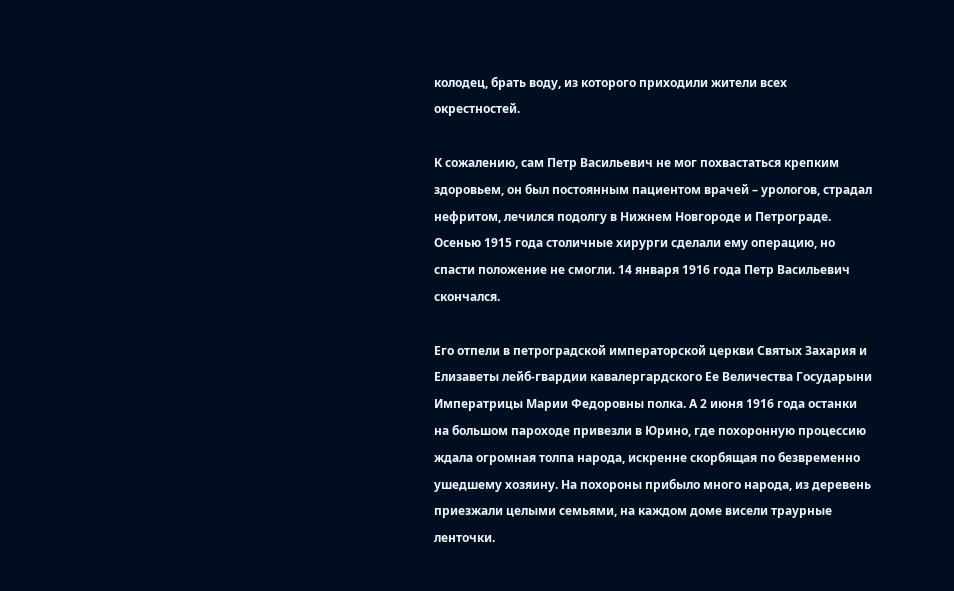колодец, брать воду, из которого приходили жители всех окрестностей.

К сожалению, сам Петр Васильевич не мог похвастаться крепким здоровьем, он был постоянным пациентом врачей – урологов, страдал нефритом, лечился подолгу в Нижнем Новгороде и Петрограде. Осенью 1915 года столичные хирурги сделали ему операцию, но спасти положение не смогли. 14 января 1916 года Петр Васильевич скончался.

Его отпели в петроградской императорской церкви Святых Захария и Елизаветы лейб-гвардии кавалергардского Ее Величества Государыни Императрицы Марии Федоровны полка. А 2 июня 1916 года останки на большом пароходе привезли в Юрино, где похоронную процессию ждала огромная толпа народа, искренне скорбящая по безвременно ушедшему хозяину. На похороны прибыло много народа, из деревень приезжали целыми семьями, на каждом доме висели траурные ленточки.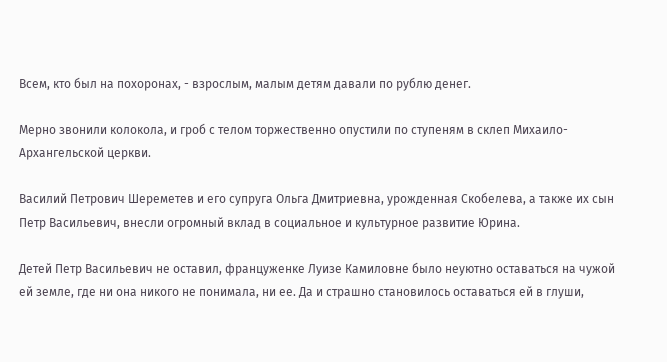Всем, кто был на похоронах, - взрослым, малым детям давали по рублю денег.

Мерно звонили колокола, и гроб с телом торжественно опустили по ступеням в склеп Михаило-Архангельской церкви.

Василий Петрович Шереметев и его супруга Ольга Дмитриевна, урожденная Скобелева, а также их сын Петр Васильевич, внесли огромный вклад в социальное и культурное развитие Юрина.

Детей Петр Васильевич не оставил, француженке Луизе Камиловне было неуютно оставаться на чужой ей земле, где ни она никого не понимала, ни ее. Да и страшно становилось оставаться ей в глуши,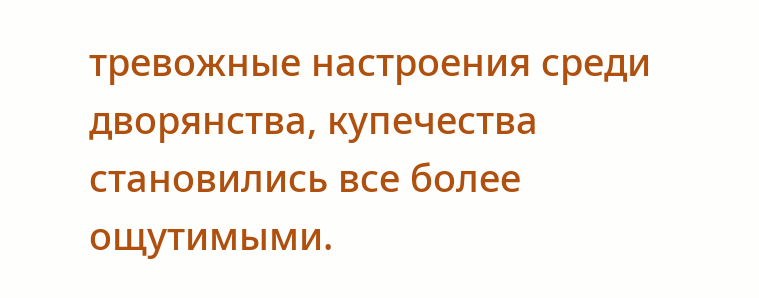тревожные настроения среди дворянства, купечества становились все более ощутимыми.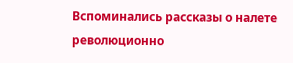Вспоминались рассказы о налете революционно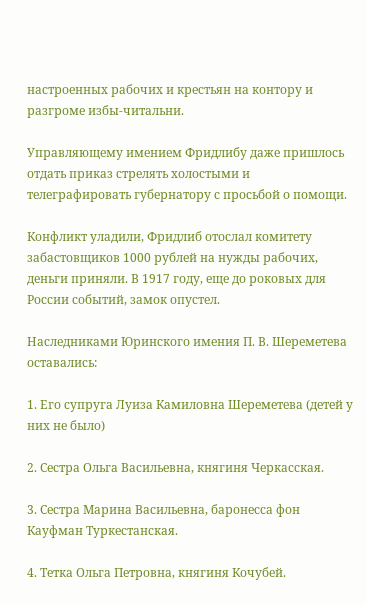настроенных рабочих и крестьян на контору и разгроме избы-читальни.

Управляющему имением Фридлибу даже пришлось отдать приказ стрелять холостыми и телеграфировать губернатору с просьбой о помощи.

Конфликт уладили, Фридлиб отослал комитету забастовщиков 1000 рублей на нужды рабочих, деньги приняли. В 1917 году, еще до роковых для России событий, замок опустел.

Наследниками Юринского имения П. В. Шереметева оставались:

1. Его супруга Луиза Камиловна Шереметева (детей у них не было)

2. Сестра Ольга Васильевна, княгиня Черкасская.

3. Сестра Марина Васильевна, баронесса фон Кауфман Туркестанская.

4. Тетка Ольга Петровна, княгиня Кочубей.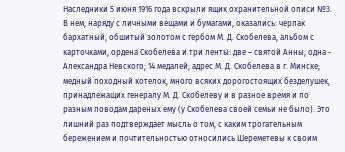Наследники 5 июня 1916 года вскрыли ящик охранительной описи №3. В нем, наряду с личными вещами и бумагами, оказались: черпак бархатный, обшитый золотом с гербом М. Д. Скобелева, альбом с карточками, ордена Скобелева и три ленты: две – святой Анны, одна - Александра Невского; 14 медалей; адрес М. Д. Скобелева в г. Минске; медный походный котелок, много всяких дорогостоящих безделушек, принадлежащих генералу М. Д. Скобелеву и в разное время и по разным поводам дареных ему (у Скобелева своей семьи не было). Это лишний раз подтверждает мысль о том, с каким трогательным бережением и почтительностью относились Шереметевы к своим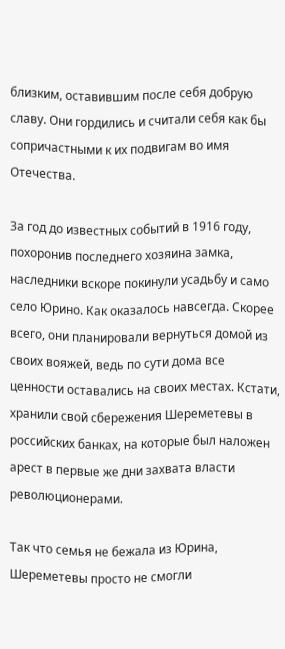близким, оставившим после себя добрую славу. Они гордились и считали себя как бы сопричастными к их подвигам во имя Отечества.

За год до известных событий в 1916 году, похоронив последнего хозяина замка, наследники вскоре покинули усадьбу и само село Юрино. Как оказалось навсегда. Скорее всего, они планировали вернуться домой из своих вояжей, ведь по сути дома все ценности оставались на своих местах. Кстати, хранили свой сбережения Шереметевы в российских банках, на которые был наложен арест в первые же дни захвата власти революционерами.

Так что семья не бежала из Юрина, Шереметевы просто не смогли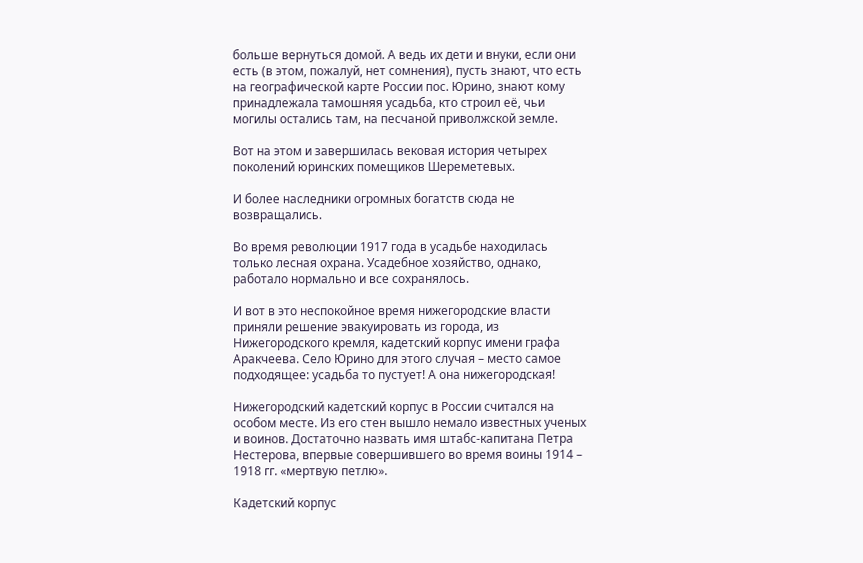больше вернуться домой. А ведь их дети и внуки, если они есть (в этом, пожалуй, нет сомнения), пусть знают, что есть на географической карте России пос. Юрино, знают кому принадлежала тамошняя усадьба, кто строил её, чьи могилы остались там, на песчаной приволжской земле.

Вот на этом и завершилась вековая история четырех поколений юринских помещиков Шереметевых.

И более наследники огромных богатств сюда не возвращались.

Во время революции 1917 года в усадьбе находилась только лесная охрана. Усадебное хозяйство, однако, работало нормально и все сохранялось.

И вот в это неспокойное время нижегородские власти приняли решение эвакуировать из города, из Нижегородского кремля, кадетский корпус имени графа Аракчеева. Село Юрино для этого случая – место самое подходящее: усадьба то пустует! А она нижегородская!

Нижегородский кадетский корпус в России считался на особом месте. Из его стен вышло немало известных ученых и воинов. Достаточно назвать имя штабс-капитана Петра Нестерова, впервые совершившего во время воины 1914 – 1918 гг. «мертвую петлю».

Кадетский корпус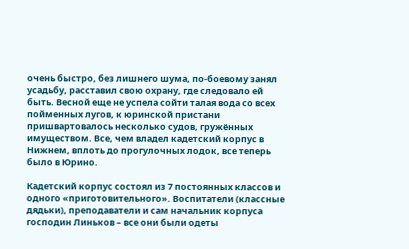очень быстро, без лишнего шума, по-боевому занял усадьбу, расставил свою охрану, где следовало ей быть. Весной еще не успела сойти талая вода со всех пойменных лугов, к юринской пристани пришвартовалось несколько судов, гружённых имуществом. Все, чем владел кадетский корпус в Нижнем, вплоть до прогулочных лодок, все теперь было в Юрино.

Кадетский корпус состоял из 7 постоянных классов и одного «приготовительного». Воспитатели (классные дядьки), преподаватели и сам начальник корпуса господин Линьков – все они были одеты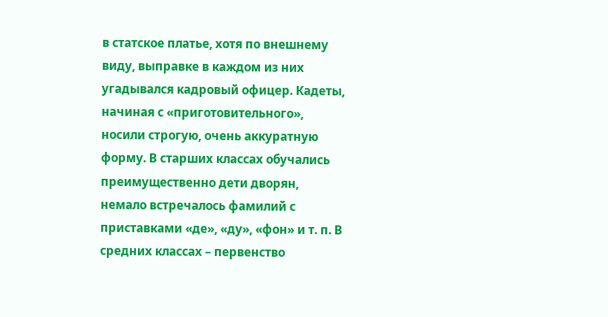в статское платье, хотя по внешнему виду, выправке в каждом из них угадывался кадровый офицер. Кадеты, начиная с «приготовительного», носили строгую, очень аккуратную форму. В старших классах обучались преимущественно дети дворян, немало встречалось фамилий с приставками «де», «ду», «фон» и т. п. В средних классах – первенство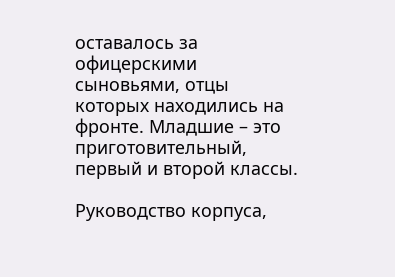оставалось за офицерскими сыновьями, отцы которых находились на фронте. Младшие – это приготовительный, первый и второй классы.

Руководство корпуса,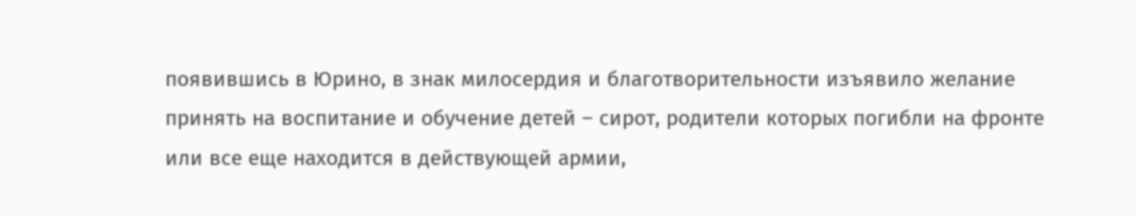появившись в Юрино, в знак милосердия и благотворительности изъявило желание принять на воспитание и обучение детей – сирот, родители которых погибли на фронте или все еще находится в действующей армии,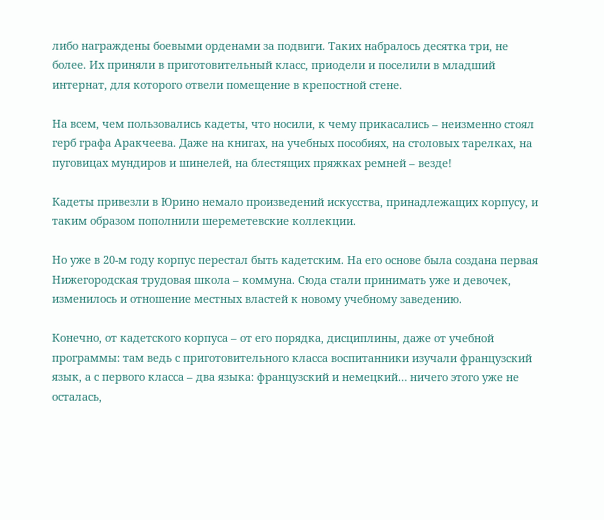либо награждены боевыми орденами за подвиги. Таких набралось десятка три, не более. Их приняли в приготовительный класс, приодели и поселили в младший интернат, для которого отвели помещение в крепостной стене.

На всем, чем пользовались кадеты, что носили, к чему прикасались – неизменно стоял герб графа Аракчеева. Даже на книгах, на учебных пособиях, на столовых тарелках, на пуговицах мундиров и шинелей, на блестящих пряжках ремней – везде!

Кадеты привезли в Юрино немало произведений искусства, принадлежащих корпусу, и таким образом пополнили шереметевские коллекции.

Но уже в 20-м году корпус перестал быть кадетским. На его основе была создана первая Нижегородская трудовая школа – коммуна. Сюда стали принимать уже и девочек, изменилось и отношение местных властей к новому учебному заведению.

Конечно, от кадетского корпуса – от его порядка, дисциплины, даже от учебной программы: там ведь с приготовительного класса воспитанники изучали французский язык, а с первого класса – два языка: французский и немецкий… ничего этого уже не осталась,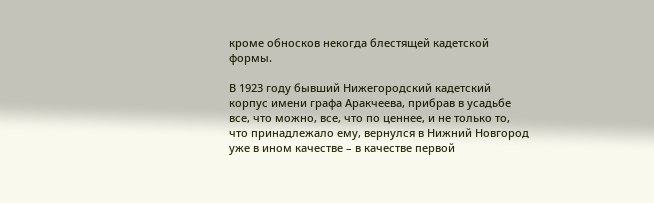кроме обносков некогда блестящей кадетской формы.

В 1923 году бывший Нижегородский кадетский корпус имени графа Аракчеева, прибрав в усадьбе все, что можно, все, что по ценнее, и не только то, что принадлежало ему, вернулся в Нижний Новгород уже в ином качестве – в качестве первой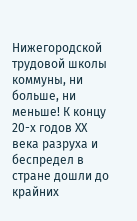Нижегородской трудовой школы коммуны, ни больше, ни меньше! К концу 20-х годов ХХ века разруха и беспредел в стране дошли до крайних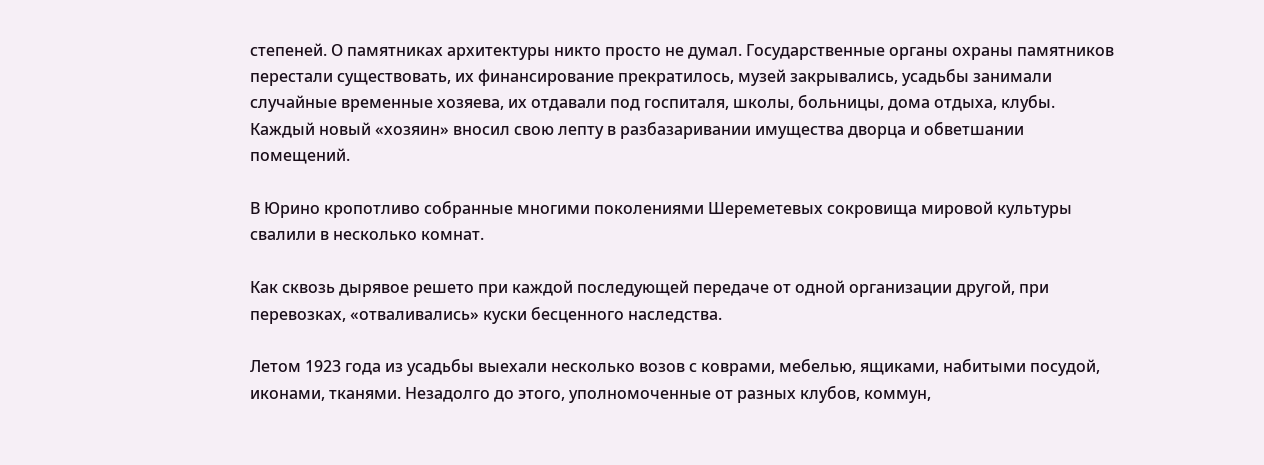степеней. О памятниках архитектуры никто просто не думал. Государственные органы охраны памятников перестали существовать, их финансирование прекратилось, музей закрывались, усадьбы занимали случайные временные хозяева, их отдавали под госпиталя, школы, больницы, дома отдыха, клубы. Каждый новый «хозяин» вносил свою лепту в разбазаривании имущества дворца и обветшании помещений.

В Юрино кропотливо собранные многими поколениями Шереметевых сокровища мировой культуры свалили в несколько комнат.

Как сквозь дырявое решето при каждой последующей передаче от одной организации другой, при перевозках, «отваливались» куски бесценного наследства.

Летом 1923 года из усадьбы выехали несколько возов с коврами, мебелью, ящиками, набитыми посудой, иконами, тканями. Незадолго до этого, уполномоченные от разных клубов, коммун,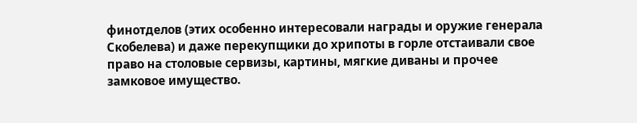финотделов (этих особенно интересовали награды и оружие генерала Скобелева) и даже перекупщики до хрипоты в горле отстаивали свое право на столовые сервизы, картины, мягкие диваны и прочее замковое имущество.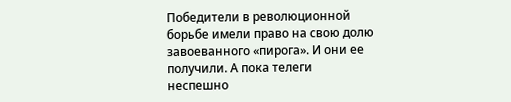Победители в революционной борьбе имели право на свою долю завоеванного «пирога». И они ее получили. А пока телеги неспешно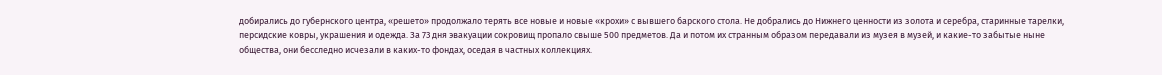добирались до губернского центра, «решето» продолжало терять все новые и новые «крохи» с вывшего барского стола. Не добрались до Нижнего ценности из золота и серебра, старинные тарелки, персидские ковры, украшения и одежда. За 73 дня эвакуации сокровищ пропало свыше 500 предметов. Да и потом их странным образом передавали из музея в музей, и какие-то забытые ныне общества, они бесследно исчезали в каких-то фондах, оседая в частных коллекциях.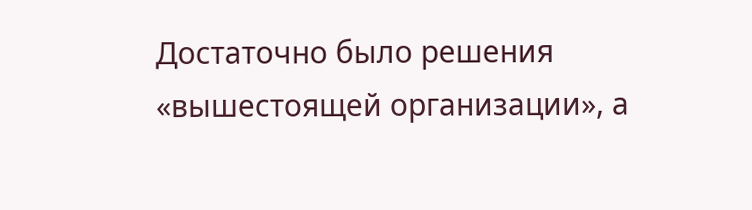Достаточно было решения «вышестоящей организации», а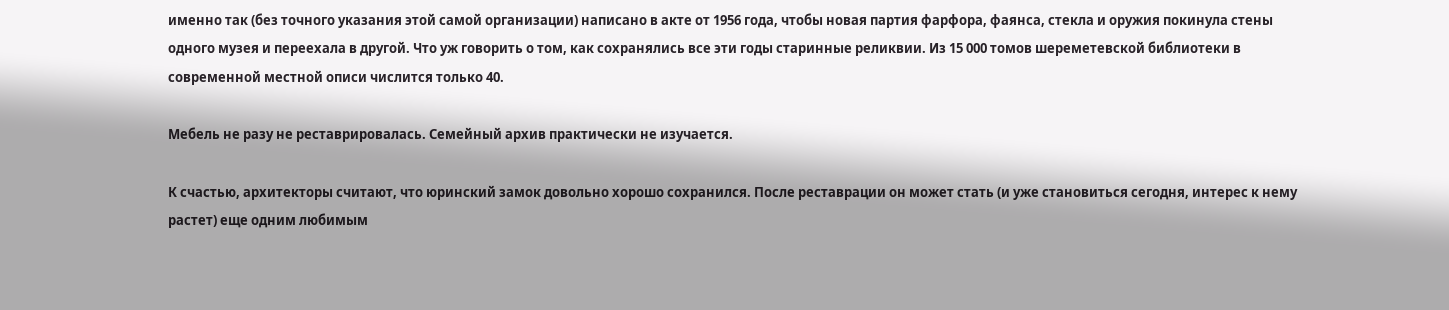именно так (без точного указания этой самой организации) написано в акте от 1956 года, чтобы новая партия фарфора, фаянса, стекла и оружия покинула стены одного музея и переехала в другой. Что уж говорить о том, как сохранялись все эти годы старинные реликвии. Из 15 000 томов шереметевской библиотеки в современной местной описи числится только 40.

Мебель не разу не реставрировалась. Семейный архив практически не изучается.

К счастью, архитекторы считают, что юринский замок довольно хорошо сохранился. После реставрации он может стать (и уже становиться сегодня, интерес к нему растет) еще одним любимым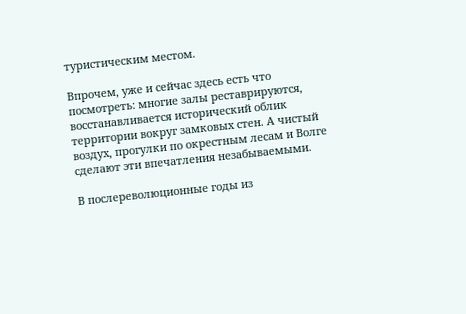туристическим местом.

Впрочем, уже и сейчас здесь есть что посмотреть: многие залы реставрируются, восстанавливается исторический облик территории вокруг замковых стен. А чистый воздух, прогулки по окрестным лесам и Волге сделают эти впечатления незабываемыми.

В послереволюционные годы из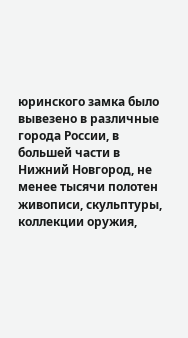юринского замка было вывезено в различные города России, в большей части в Нижний Новгород, не менее тысячи полотен живописи, скульптуры, коллекции оружия,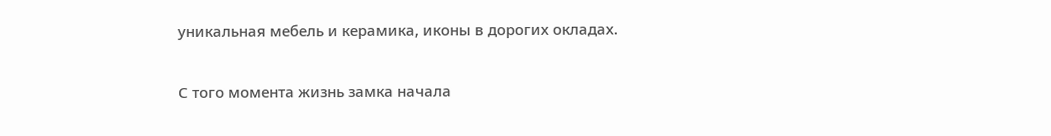уникальная мебель и керамика, иконы в дорогих окладах.

С того момента жизнь замка начала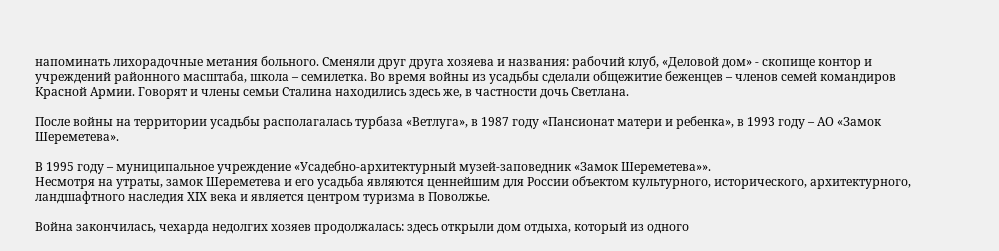напоминать лихорадочные метания больного. Сменяли друг друга хозяева и названия: рабочий клуб, «Деловой дом» - скопище контор и учреждений районного масштаба, школа – семилетка. Во время войны из усадьбы сделали общежитие беженцев – членов семей командиров Красной Армии. Говорят и члены семьи Сталина находились здесь же, в частности дочь Светлана.

После войны на территории усадьбы располагалась турбаза «Ветлуга», в 1987 году «Пансионат матери и ребенка», в 1993 году – АО «Замок Шереметева».

В 1995 году – муниципальное учреждение «Усадебно-архитектурный музей-заповедник «Замок Шереметева»».
Несмотря на утраты, замок Шереметева и его усадьба являются ценнейшим для России объектом культурного, исторического, архитектурного, ландшафтного наследия ХIХ века и является центром туризма в Поволжье.

Война закончилась, чехарда недолгих хозяев продолжалась: здесь открыли дом отдыха, который из одного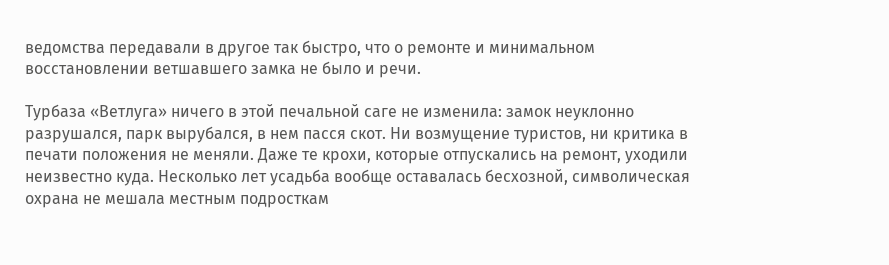ведомства передавали в другое так быстро, что о ремонте и минимальном восстановлении ветшавшего замка не было и речи.

Турбаза «Ветлуга» ничего в этой печальной саге не изменила: замок неуклонно разрушался, парк вырубался, в нем пасся скот. Ни возмущение туристов, ни критика в печати положения не меняли. Даже те крохи, которые отпускались на ремонт, уходили неизвестно куда. Несколько лет усадьба вообще оставалась бесхозной, символическая охрана не мешала местным подросткам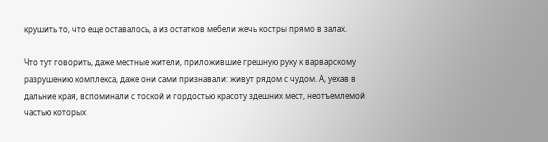крушить то, что еще оставалось, а из остатков мебели жечь костры прямо в залах.

Что тут говорить, даже местные жители, приложившие грешную руку к варварскому разрушению комплекса, даже они сами признавали: живут рядом с чудом. А, уехав в дальние края, вспоминали с тоской и гордостью красоту здешних мест, неотъемлемой частью которых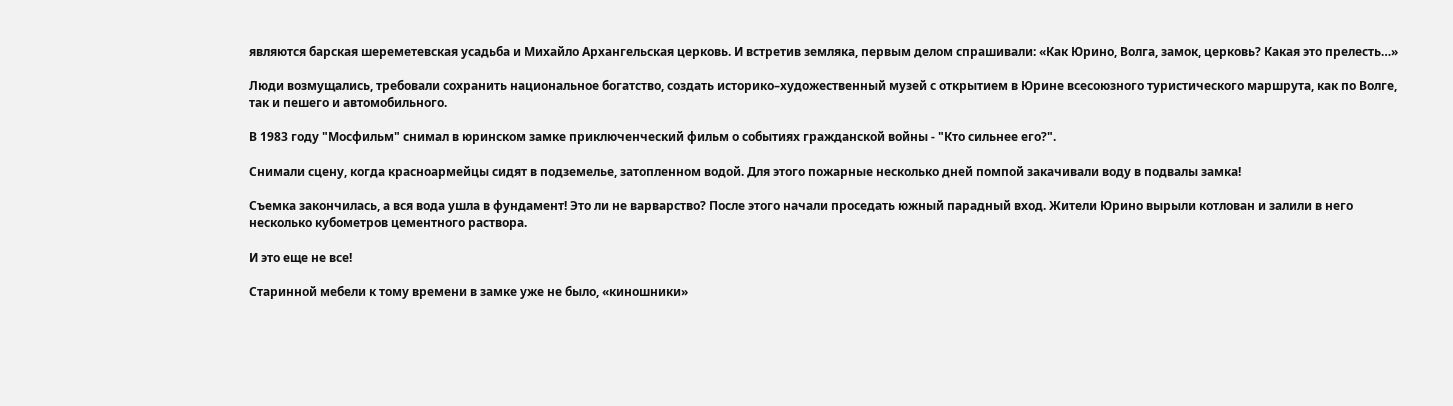являются барская шереметевская усадьба и Михайло Архангельская церковь. И встретив земляка, первым делом спрашивали: «Как Юрино, Волга, замок, церковь? Какая это прелесть…»

Люди возмущались, требовали сохранить национальное богатство, создать историко–художественный музей с открытием в Юрине всесоюзного туристического маршрута, как по Волге, так и пешего и автомобильного.

В 1983 году "Мосфильм" снимал в юринском замке приключенческий фильм о событиях гражданской войны - "Кто сильнее его?".

Снимали сцену, когда красноармейцы сидят в подземелье, затопленном водой. Для этого пожарные несколько дней помпой закачивали воду в подвалы замка!

Съемка закончилась, а вся вода ушла в фундамент! Это ли не варварство? После этого начали проседать южный парадный вход. Жители Юрино вырыли котлован и залили в него несколько кубометров цементного раствора.

И это еще не все!

Старинной мебели к тому времени в замке уже не было, «киношники»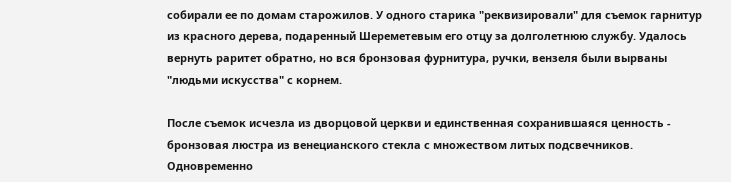собирали ее по домам старожилов. У одного старика "реквизировали" для съемок гарнитур из красного дерева, подаренный Шереметевым его отцу за долголетнюю службу. Удалось вернуть раритет обратно, но вся бронзовая фурнитура, ручки, вензеля были вырваны "людьми искусства" с корнем.

После съемок исчезла из дворцовой церкви и единственная сохранившаяся ценность - бронзовая люстра из венецианского стекла с множеством литых подсвечников. Одновременно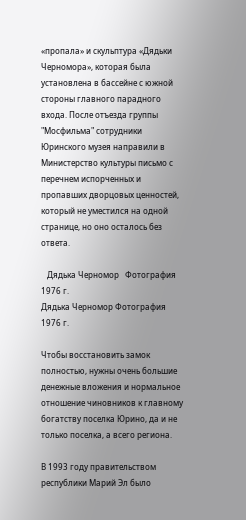«пропала» и скульптура «Дядьки Черномора», которая была установлена в бассейне с южной стороны главного парадного входа. После отъезда группы "Мосфильма" сотрудники Юринского музея направили в Министерство культуры письмо с перечнем испорченных и пропавших дворцовых ценностей, который не уместился на одной странице, но оно осталось без ответа.

   Дядька Черномор   Фотография 1976 г.
Дядька Черномор Фотография 1976 г.

Чтобы восстановить замок полностью, нужны очень большие денежные вложения и нормальное отношение чиновников к главному богатству поселка Юрино, да и не только поселка, а всего региона.

В 1993 году правительством республики Марий Эл было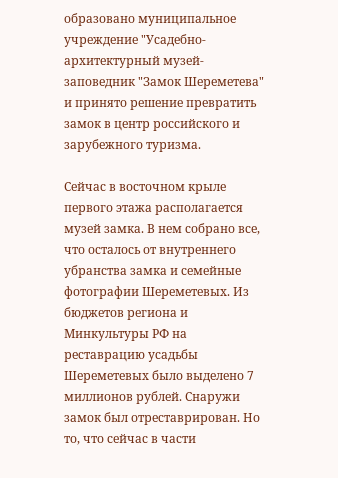образовано муниципальное учреждение "Усадебно-архитектурный музей-заповедник "Замок Шереметева" и принято решение превратить замок в центр российского и зарубежного туризма.

Сейчас в восточном крыле первого этажа располагается музей замка. В нем собрано все, что осталось от внутреннего убранства замка и семейные фотографии Шереметевых. Из бюджетов региона и Минкультуры РФ на реставрацию усадьбы Шереметевых было выделено 7 миллионов рублей. Снаружи замок был отреставрирован. Но то, что сейчас в части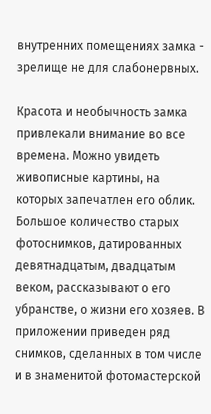внутренних помещениях замка - зрелище не для слабонервных.

Красота и необычность замка привлекали внимание во все времена. Можно увидеть живописные картины, на которых запечатлен его облик. Большое количество старых фотоснимков, датированных девятнадцатым, двадцатым веком, рассказывают о его убранстве, о жизни его хозяев. В приложении приведен ряд снимков, сделанных в том числе и в знаменитой фотомастерской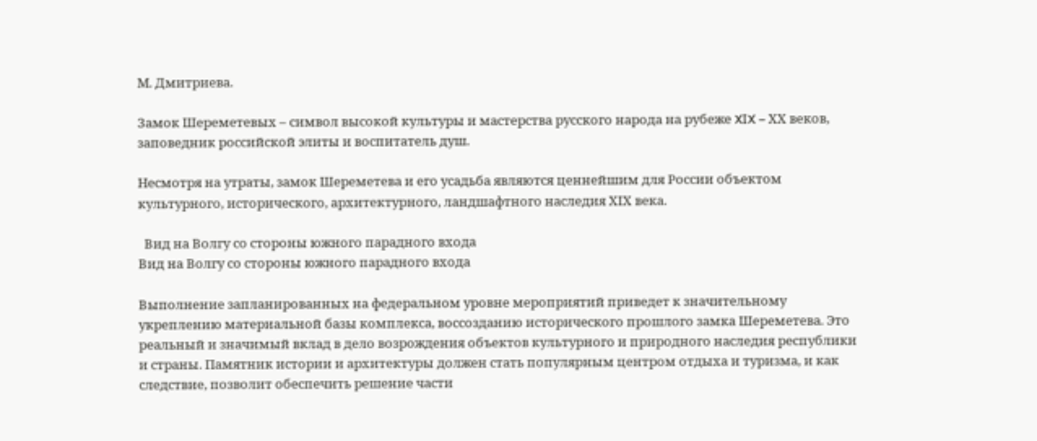М. Дмитриева.

Замок Шереметевых – символ высокой культуры и мастерства русского народа на рубеже XIX – ХХ веков, заповедник российской элиты и воспитатель душ.

Несмотря на утраты, замок Шереметева и его усадьба являются ценнейшим для России объектом культурного, исторического, архитектурного, ландшафтного наследия ХIХ века.

  Вид на Волгу со стороны южного парадного входа
Вид на Волгу со стороны южного парадного входа

Выполнение запланированных на федеральном уровне мероприятий приведет к значительному укреплению материальной базы комплекса, воссозданию исторического прошлого замка Шереметева. Это реальный и значимый вклад в дело возрождения объектов культурного и природного наследия республики и страны. Памятник истории и архитектуры должен стать популярным центром отдыха и туризма, и как следствие, позволит обеспечить решение части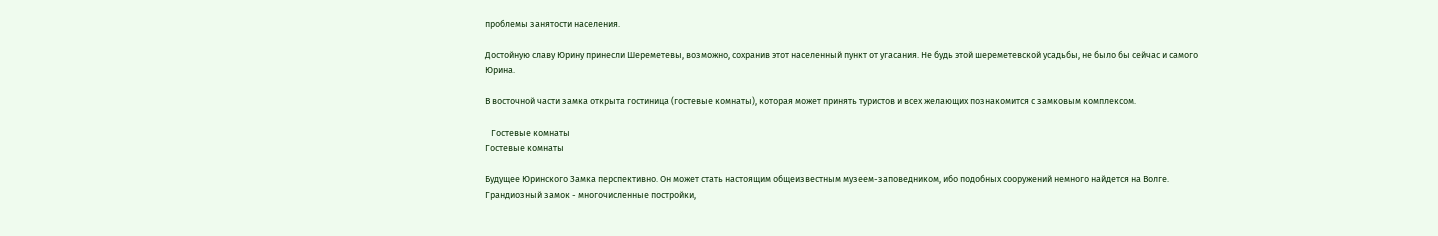проблемы занятости населения.

Достойную славу Юрину принесли Шереметевы, возможно, сохранив этот населенный пункт от угасания. Не будь этой шереметевской усадьбы, не было бы сейчас и самого Юрина.

В восточной части замка открыта гостиница (гостевые комнаты), которая может принять туристов и всех желающих познакомится с замковым комплексом.

   Гостевые комнаты
Гостевые комнаты

Будущее Юринского Замка перспективно. Он может стать настоящим общеизвестным музеем-заповедником, ибо подобных сооружений немного найдется на Волге. Грандиозный замок - многочисленные постройки,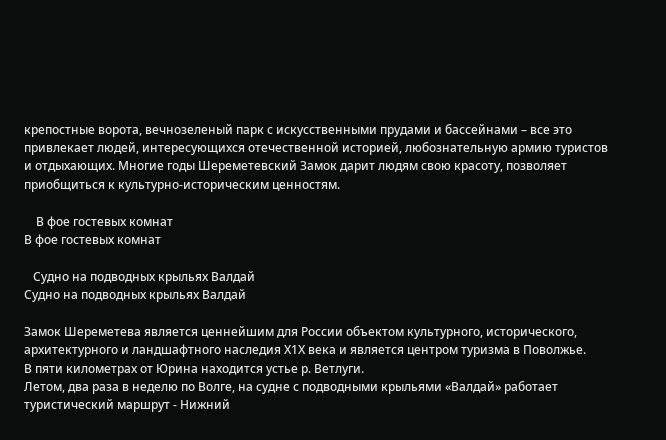крепостные ворота, вечнозеленый парк с искусственными прудами и бассейнами – все это привлекает людей, интересующихся отечественной историей, любознательную армию туристов и отдыхающих. Многие годы Шереметевский Замок дарит людям свою красоту, позволяет приобщиться к культурно-историческим ценностям.

    В фое гостевых комнат
В фое гостевых комнат

   Судно на подводных крыльях Валдай
Судно на подводных крыльях Валдай

Замок Шереметева является ценнейшим для России объектом культурного, исторического, архитектурного и ландшафтного наследия Х1Х века и является центром туризма в Поволжье.
В пяти километрах от Юрина находится устье р. Ветлуги.
Летом, два раза в неделю по Волге, на судне с подводными крыльями «Валдай» работает туристический маршрут - Нижний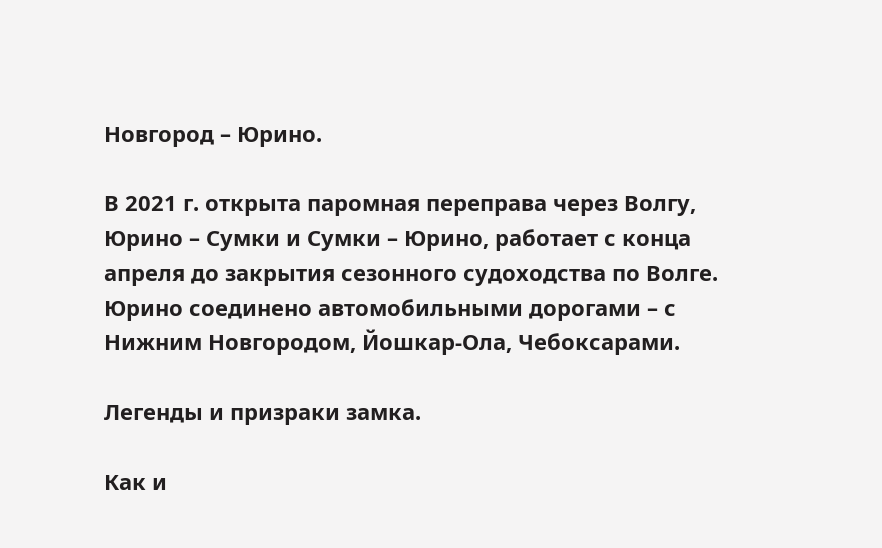Новгород – Юрино.

В 2021 г. открыта паромная переправа через Волгу, Юрино – Сумки и Сумки – Юрино, работает с конца апреля до закрытия сезонного судоходства по Волге.
Юрино соединено автомобильными дорогами – с Нижним Новгородом, Йошкар-Ола, Чебоксарами.

Легенды и призраки замка.

Как и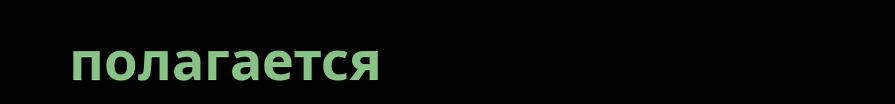полагается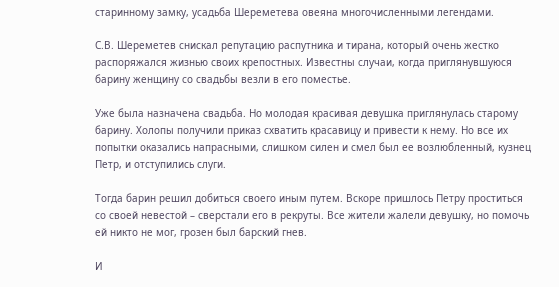старинному замку, усадьба Шереметева овеяна многочисленными легендами.

С.В. Шереметев снискал репутацию распутника и тирана, который очень жестко распоряжался жизнью своих крепостных. Известны случаи, когда приглянувшуюся барину женщину со свадьбы везли в его поместье.

Уже была назначена свадьба. Но молодая красивая девушка приглянулась старому барину. Холопы получили приказ схватить красавицу и привести к нему. Но все их попытки оказались напрасными, слишком силен и смел был ее возлюбленный, кузнец Петр, и отступились слуги.

Тогда барин решил добиться своего иным путем. Вскоре пришлось Петру проститься со своей невестой – сверстали его в рекруты. Все жители жалели девушку, но помочь ей никто не мог, грозен был барский гнев.

И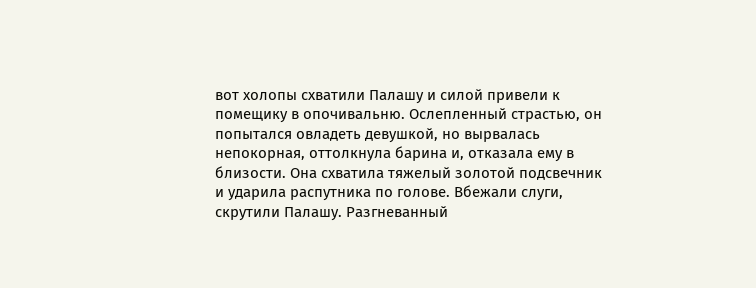вот холопы схватили Палашу и силой привели к помещику в опочивальню. Ослепленный страстью, он попытался овладеть девушкой, но вырвалась непокорная, оттолкнула барина и, отказала ему в близости. Она схватила тяжелый золотой подсвечник и ударила распутника по голове. Вбежали слуги, скрутили Палашу. Разгневанный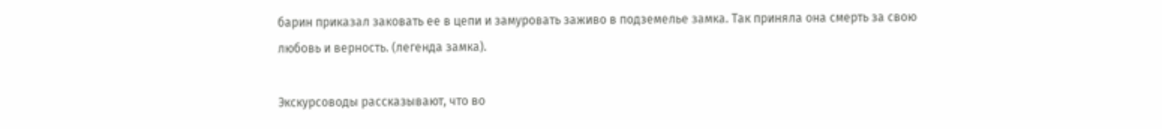барин приказал заковать ее в цепи и замуровать заживо в подземелье замка. Так приняла она смерть за свою любовь и верность. (легенда замка).

Экскурсоводы рассказывают, что во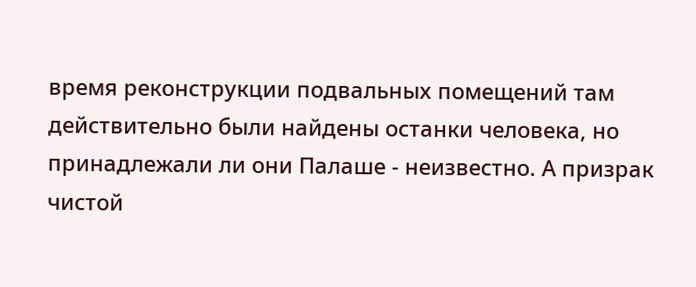время реконструкции подвальных помещений там действительно были найдены останки человека, но принадлежали ли они Палаше - неизвестно. А призрак чистой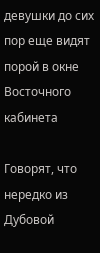девушки до сих пор еще видят порой в окне Восточного кабинета

Говорят, что нередко из Дубовой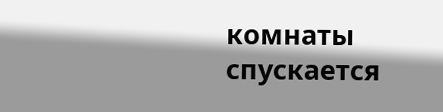комнаты спускается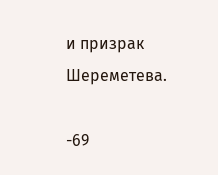и призрак Шереметева.

-69